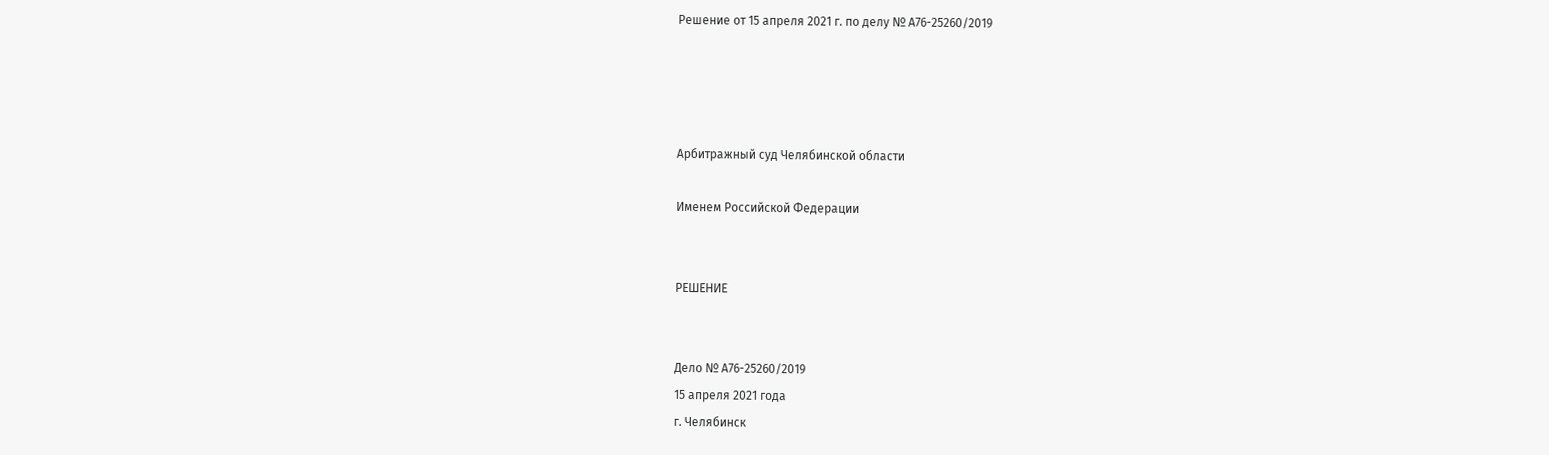Решение от 15 апреля 2021 г. по делу № А76-25260/2019




Арбитражный суд Челябинской области

Именем Российской Федерации


РЕШЕНИЕ


Дело № А76-25260/2019
15 апреля 2021 года
г. Челябинск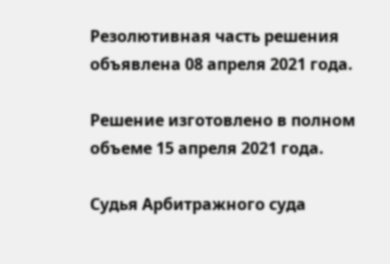Резолютивная часть решения объявлена 08 апреля 2021 года.

Решение изготовлено в полном объеме 15 апреля 2021 года.

Судья Арбитражного суда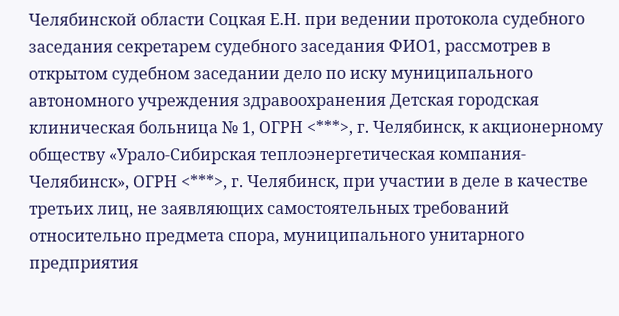Челябинской области Соцкая Е.Н. при ведении протокола судебного заседания секретарем судебного заседания ФИО1, рассмотрев в открытом судебном заседании дело по иску муниципального автономного учреждения здравоохранения Детская городская клиническая больница № 1, ОГРН <***>, г. Челябинск, к акционерному обществу «Урало-Сибирская теплоэнергетическая компания-Челябинск», ОГРН <***>, г. Челябинск, при участии в деле в качестве третьих лиц, не заявляющих самостоятельных требований относительно предмета спора, муниципального унитарного предприятия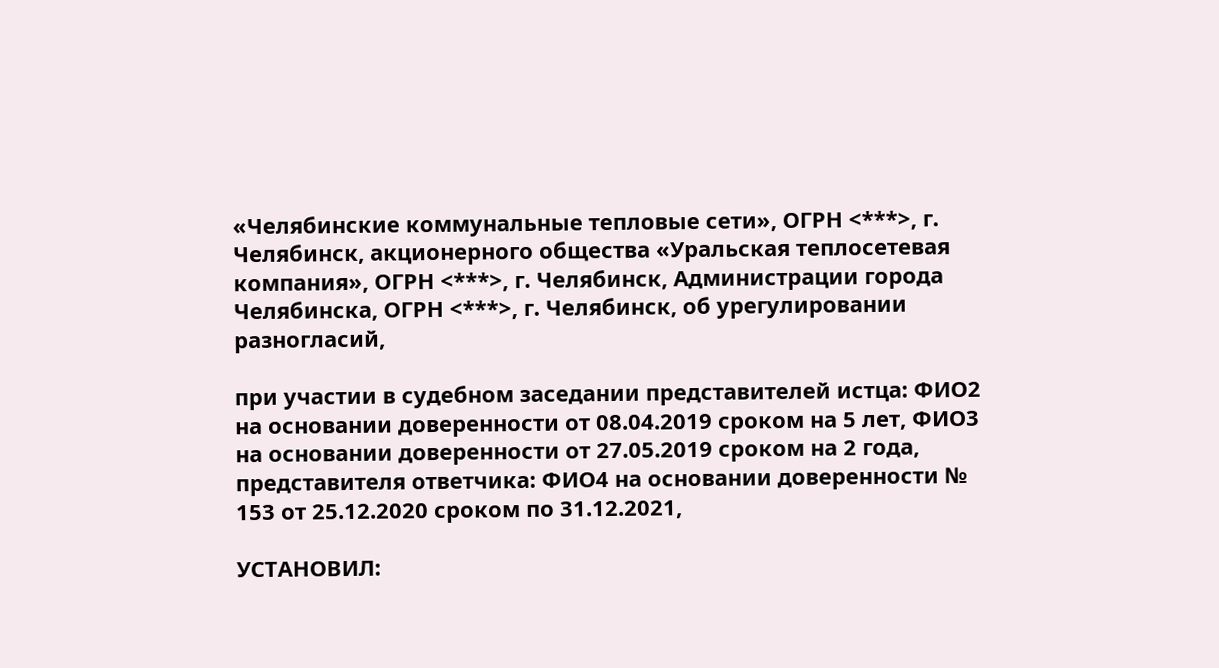«Челябинские коммунальные тепловые сети», ОГРН <***>, г. Челябинск, акционерного общества «Уральская теплосетевая компания», ОГРН <***>, г. Челябинск, Администрации города Челябинска, ОГРН <***>, г. Челябинск, об урегулировании разногласий,

при участии в судебном заседании представителей истца: ФИО2 на основании доверенности от 08.04.2019 сроком на 5 лет, ФИО3 на основании доверенности от 27.05.2019 сроком на 2 года, представителя ответчика: ФИО4 на основании доверенности № 153 от 25.12.2020 сроком по 31.12.2021,

УСТАНОВИЛ: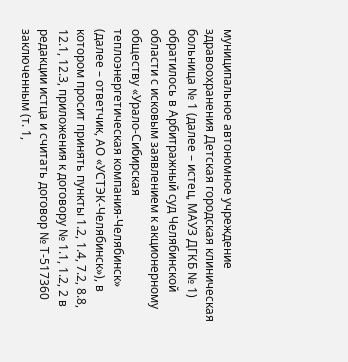муниципальное автономное учреждение здравоохранения Детская городская клиническая больница № 1 (далее – истец, МАУЗ ДГКБ № 1) обратилось в Арбитражный суд Челябинской области с исковым заявлением к акционерному обществу «Урало-Сибирская теплоэнергетическая компания-Челябинск» (далее – ответчик, АО «УСТЭК-Челябинск»), в котором просит принять пункты 1.2, 1.4, 7.2, 8.8, 12.1, 12.3, приложения к договору № 1.1, 1.2, 2 в редакции истца и считать договор № Т-517360 заключенным (т. 1,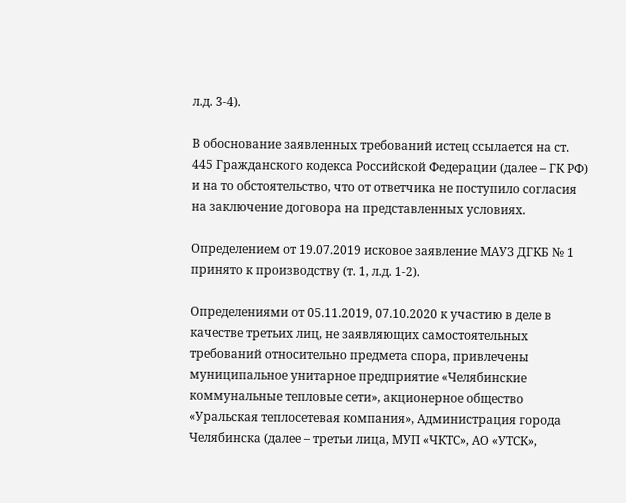л.д. 3-4).

В обоснование заявленных требований истец ссылается на ст. 445 Гражданского кодекса Российской Федерации (далее – ГК РФ) и на то обстоятельство, что от ответчика не поступило согласия на заключение договора на представленных условиях.

Определением от 19.07.2019 исковое заявление МАУЗ ДГКБ № 1 принято к производству (т. 1, л.д. 1-2).

Определениями от 05.11.2019, 07.10.2020 к участию в деле в качестве третьих лиц, не заявляющих самостоятельных требований относительно предмета спора, привлечены муниципальное унитарное предприятие «Челябинские коммунальные тепловые сети», акционерное общество «Уральская теплосетевая компания», Администрация города Челябинска (далее – третьи лица, МУП «ЧКТС», АО «УТСК»,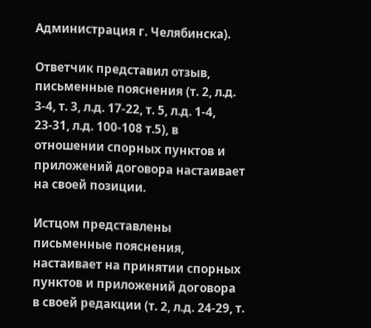Администрация г. Челябинска).

Ответчик представил отзыв, письменные пояснения (т. 2, л.д. 3-4, т. 3, л.д. 17-22, т. 5, л.д. 1-4, 23-31, л.д. 100-108 т.5), в отношении спорных пунктов и приложений договора настаивает на своей позиции.

Истцом представлены письменные пояснения, настаивает на принятии спорных пунктов и приложений договора в своей редакции (т. 2, л.д. 24-29, т.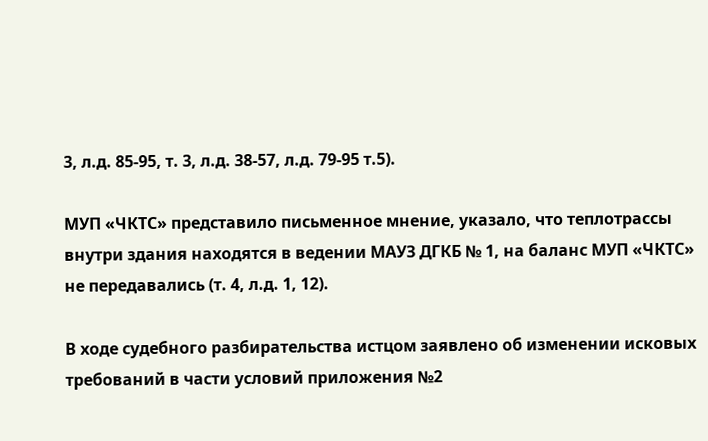3, л.д. 85-95, т. 3, л.д. 38-57, л.д. 79-95 т.5).

МУП «ЧКТС» представило письменное мнение, указало, что теплотрассы внутри здания находятся в ведении МАУЗ ДГКБ № 1, на баланс МУП «ЧКТС» не передавались (т. 4, л.д. 1, 12).

В ходе судебного разбирательства истцом заявлено об изменении исковых требований в части условий приложения №2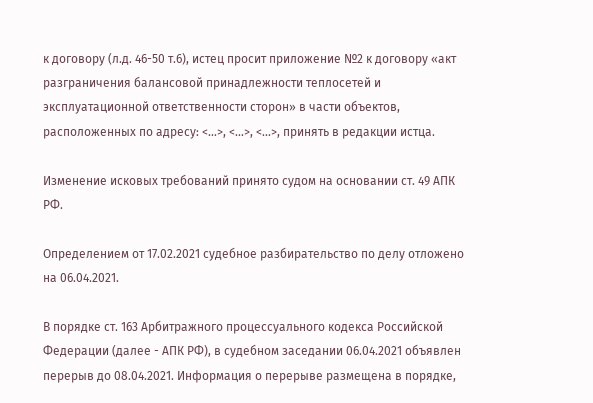к договору (л.д. 46-50 т.6), истец просит приложение №2 к договору «акт разграничения балансовой принадлежности теплосетей и эксплуатационной ответственности сторон» в части объектов, расположенных по адресу: <...>, <...>, <...>, принять в редакции истца.

Изменение исковых требований принято судом на основании ст. 49 АПК РФ.

Определением от 17.02.2021 судебное разбирательство по делу отложено на 06.04.2021.

В порядке ст. 163 Арбитражного процессуального кодекса Российской Федерации (далее - АПК РФ), в судебном заседании 06.04.2021 объявлен перерыв до 08.04.2021. Информация о перерыве размещена в порядке,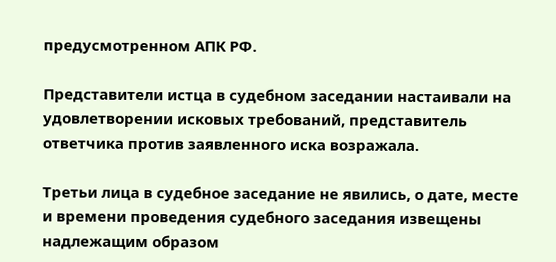предусмотренном АПК РФ.

Представители истца в судебном заседании настаивали на удовлетворении исковых требований, представитель ответчика против заявленного иска возражала.

Третьи лица в судебное заседание не явились, о дате, месте и времени проведения судебного заседания извещены надлежащим образом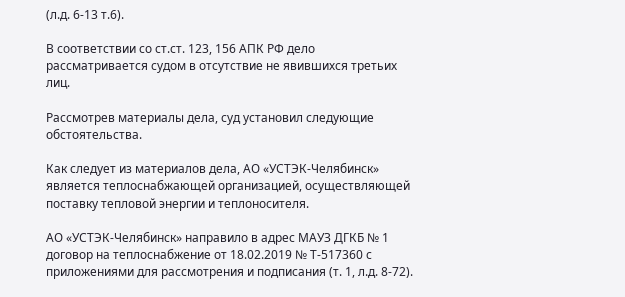(л.д. 6-13 т.6).

В соответствии со ст.ст. 123, 156 АПК РФ дело рассматривается судом в отсутствие не явившихся третьих лиц.

Рассмотрев материалы дела, суд установил следующие обстоятельства.

Как следует из материалов дела, АО «УСТЭК-Челябинск» является теплоснабжающей организацией, осуществляющей поставку тепловой энергии и теплоносителя.

АО «УСТЭК-Челябинск» направило в адрес МАУЗ ДГКБ № 1 договор на теплоснабжение от 18.02.2019 № Т-517360 с приложениями для рассмотрения и подписания (т. 1, л.д. 8-72).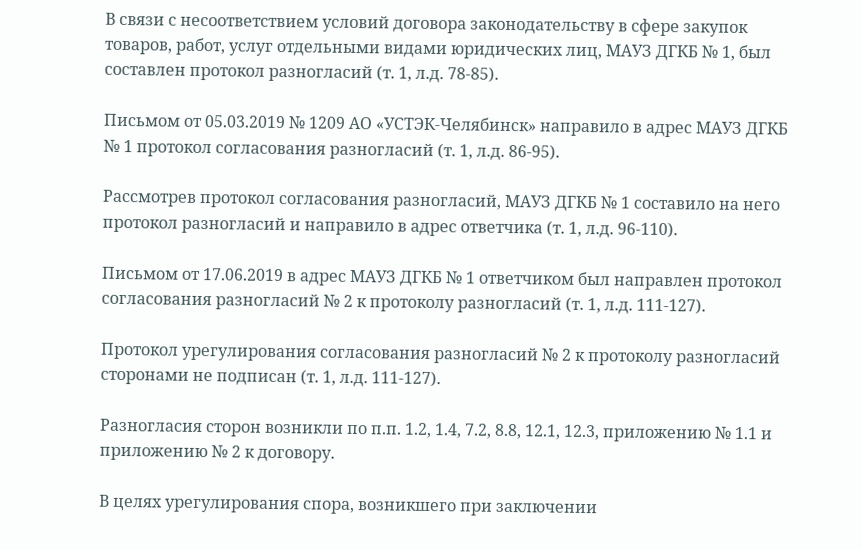В связи с несоответствием условий договора законодательству в сфере закупок товаров, работ, услуг отдельными видами юридических лиц, МАУЗ ДГКБ № 1, был составлен протокол разногласий (т. 1, л.д. 78-85).

Письмом от 05.03.2019 № 1209 АО «УСТЭК-Челябинск» направило в адрес МАУЗ ДГКБ № 1 протокол согласования разногласий (т. 1, л.д. 86-95).

Рассмотрев протокол согласования разногласий, МАУЗ ДГКБ № 1 составило на него протокол разногласий и направило в адрес ответчика (т. 1, л.д. 96-110).

Письмом от 17.06.2019 в адрес МАУЗ ДГКБ № 1 ответчиком был направлен протокол согласования разногласий № 2 к протоколу разногласий (т. 1, л.д. 111-127).

Протокол урегулирования согласования разногласий № 2 к протоколу разногласий сторонами не подписан (т. 1, л.д. 111-127).

Разногласия сторон возникли по п.п. 1.2, 1.4, 7.2, 8.8, 12.1, 12.3, приложению № 1.1 и приложению № 2 к договору.

В целях урегулирования спора, возникшего при заключении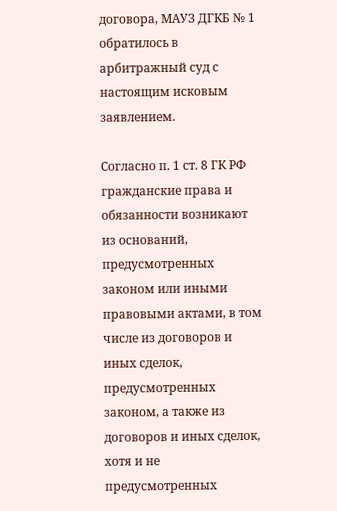договора, МАУЗ ДГКБ № 1 обратилось в арбитражный суд с настоящим исковым заявлением.

Согласно п. 1 ст. 8 ГК РФ гражданские права и обязанности возникают из оснований, предусмотренных законом или иными правовыми актами, в том числе из договоров и иных сделок, предусмотренных законом, а также из договоров и иных сделок, хотя и не предусмотренных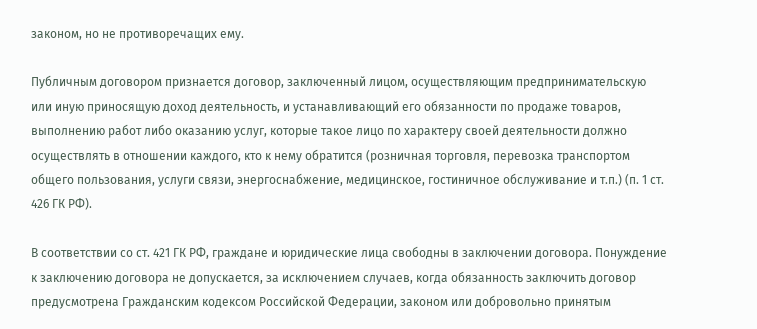законом, но не противоречащих ему.

Публичным договором признается договор, заключенный лицом, осуществляющим предпринимательскую или иную приносящую доход деятельность, и устанавливающий его обязанности по продаже товаров, выполнению работ либо оказанию услуг, которые такое лицо по характеру своей деятельности должно осуществлять в отношении каждого, кто к нему обратится (розничная торговля, перевозка транспортом общего пользования, услуги связи, энергоснабжение, медицинское, гостиничное обслуживание и т.п.) (п. 1 ст. 426 ГК РФ).

В соответствии со ст. 421 ГК РФ, граждане и юридические лица свободны в заключении договора. Понуждение к заключению договора не допускается, за исключением случаев, когда обязанность заключить договор предусмотрена Гражданским кодексом Российской Федерации, законом или добровольно принятым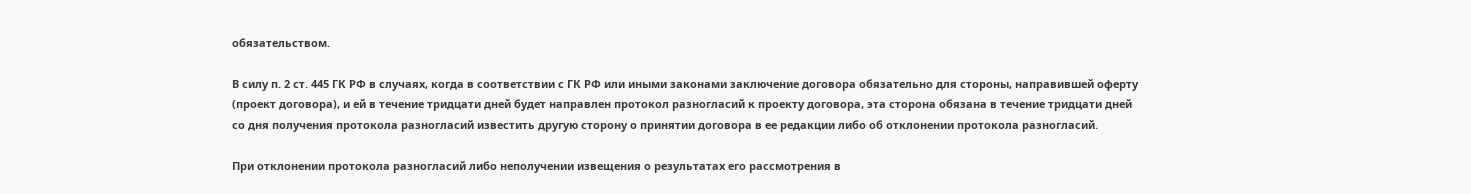обязательством.

В силу п. 2 ст. 445 ГК РФ в случаях, когда в соответствии с ГК РФ или иными законами заключение договора обязательно для стороны, направившей оферту (проект договора), и ей в течение тридцати дней будет направлен протокол разногласий к проекту договора, эта сторона обязана в течение тридцати дней со дня получения протокола разногласий известить другую сторону о принятии договора в ее редакции либо об отклонении протокола разногласий.

При отклонении протокола разногласий либо неполучении извещения о результатах его рассмотрения в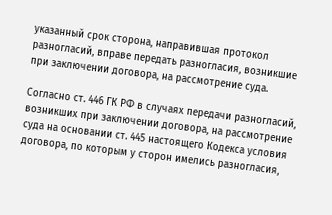указанный срок сторона, направившая протокол разногласий, вправе передать разногласия, возникшие при заключении договора, на рассмотрение суда.

Согласно ст. 446 ГК РФ в случаях передачи разногласий, возникших при заключении договора, на рассмотрение суда на основании ст. 445 настоящего Кодекса условия договора, по которым у сторон имелись разногласия,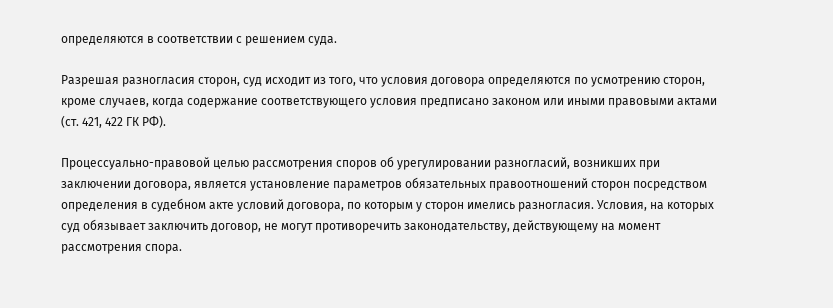определяются в соответствии с решением суда.

Разрешая разногласия сторон, суд исходит из того, что условия договора определяются по усмотрению сторон, кроме случаев, когда содержание соответствующего условия предписано законом или иными правовыми актами (ст. 421, 422 ГК РФ).

Процессуально-правовой целью рассмотрения споров об урегулировании разногласий, возникших при заключении договора, является установление параметров обязательных правоотношений сторон посредством определения в судебном акте условий договора, по которым у сторон имелись разногласия. Условия, на которых суд обязывает заключить договор, не могут противоречить законодательству, действующему на момент рассмотрения спора.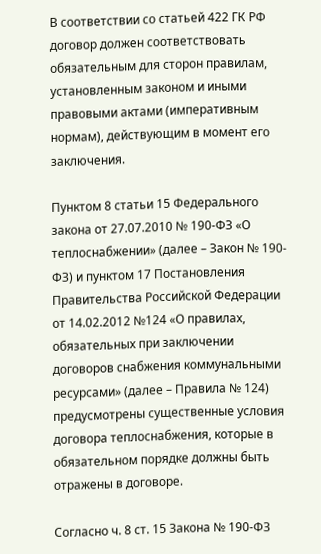В соответствии со статьей 422 ГК РФ договор должен соответствовать обязательным для сторон правилам, установленным законом и иными правовыми актами (императивным нормам), действующим в момент его заключения.

Пунктом 8 статьи 15 Федерального закона от 27.07.2010 № 190-ФЗ «О теплоснабжении» (далее – Закон № 190-ФЗ) и пунктом 17 Постановления Правительства Российской Федерации от 14.02.2012 №124 «О правилах, обязательных при заключении договоров снабжения коммунальными ресурсами» (далее – Правила № 124) предусмотрены существенные условия договора теплоснабжения, которые в обязательном порядке должны быть отражены в договоре.

Согласно ч. 8 ст. 15 Закона № 190-ФЗ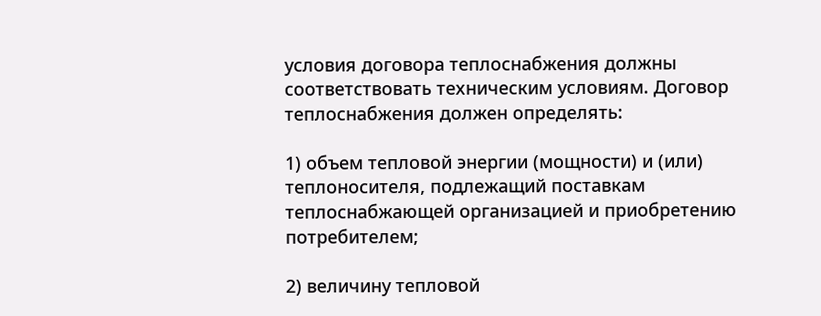условия договора теплоснабжения должны соответствовать техническим условиям. Договор теплоснабжения должен определять:

1) объем тепловой энергии (мощности) и (или) теплоносителя, подлежащий поставкам теплоснабжающей организацией и приобретению потребителем;

2) величину тепловой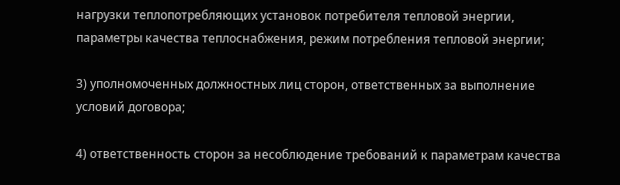нагрузки теплопотребляющих установок потребителя тепловой энергии, параметры качества теплоснабжения, режим потребления тепловой энергии;

3) уполномоченных должностных лиц сторон, ответственных за выполнение условий договора;

4) ответственность сторон за несоблюдение требований к параметрам качества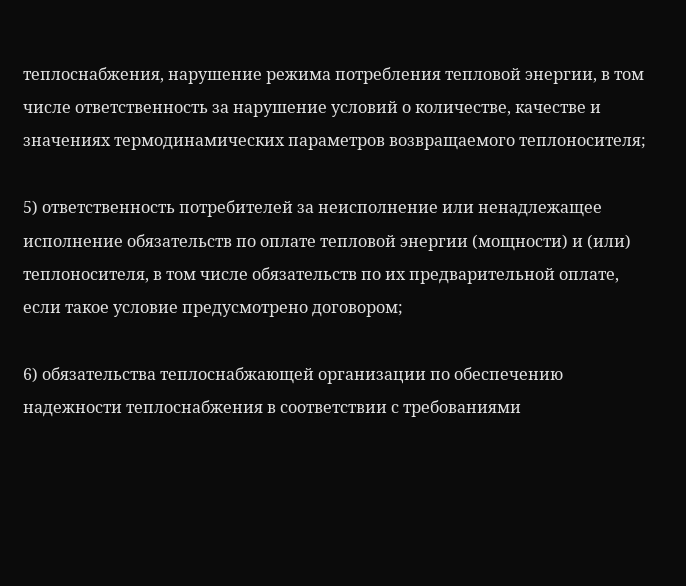теплоснабжения, нарушение режима потребления тепловой энергии, в том числе ответственность за нарушение условий о количестве, качестве и значениях термодинамических параметров возвращаемого теплоносителя;

5) ответственность потребителей за неисполнение или ненадлежащее исполнение обязательств по оплате тепловой энергии (мощности) и (или) теплоносителя, в том числе обязательств по их предварительной оплате, если такое условие предусмотрено договором;

6) обязательства теплоснабжающей организации по обеспечению надежности теплоснабжения в соответствии с требованиями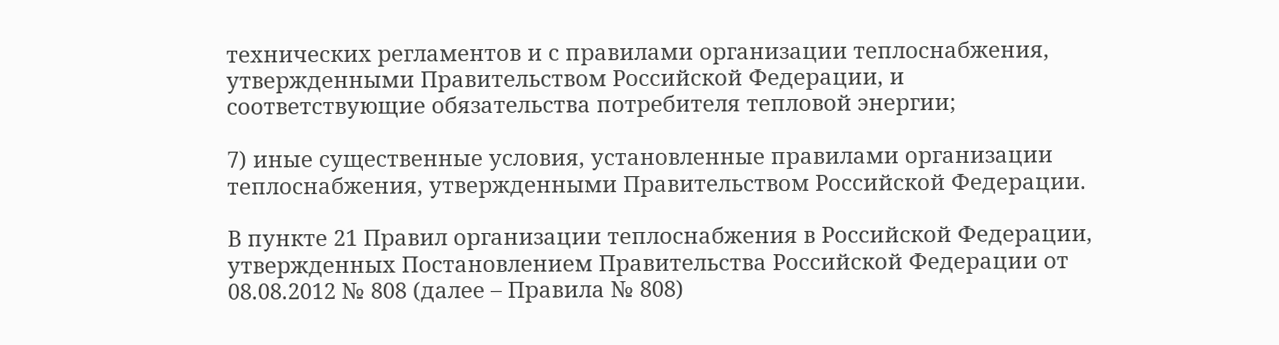технических регламентов и с правилами организации теплоснабжения, утвержденными Правительством Российской Федерации, и соответствующие обязательства потребителя тепловой энергии;

7) иные существенные условия, установленные правилами организации теплоснабжения, утвержденными Правительством Российской Федерации.

В пункте 21 Правил организации теплоснабжения в Российской Федерации, утвержденных Постановлением Правительства Российской Федерации от 08.08.2012 № 808 (далее – Правила № 808)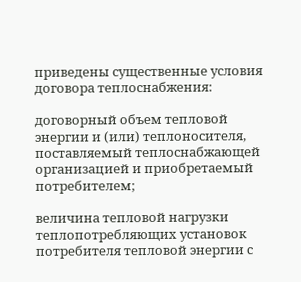приведены существенные условия договора теплоснабжения:

договорный объем тепловой энергии и (или) теплоносителя, поставляемый теплоснабжающей организацией и приобретаемый потребителем;

величина тепловой нагрузки теплопотребляющих установок потребителя тепловой энергии с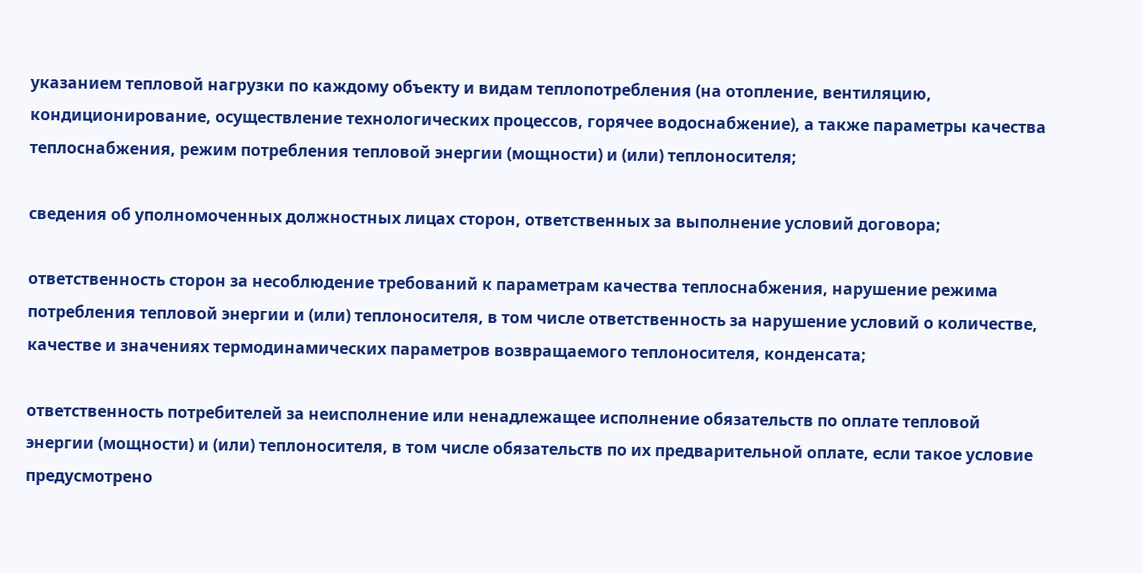указанием тепловой нагрузки по каждому объекту и видам теплопотребления (на отопление, вентиляцию, кондиционирование, осуществление технологических процессов, горячее водоснабжение), а также параметры качества теплоснабжения, режим потребления тепловой энергии (мощности) и (или) теплоносителя;

сведения об уполномоченных должностных лицах сторон, ответственных за выполнение условий договора;

ответственность сторон за несоблюдение требований к параметрам качества теплоснабжения, нарушение режима потребления тепловой энергии и (или) теплоносителя, в том числе ответственность за нарушение условий о количестве, качестве и значениях термодинамических параметров возвращаемого теплоносителя, конденсата;

ответственность потребителей за неисполнение или ненадлежащее исполнение обязательств по оплате тепловой энергии (мощности) и (или) теплоносителя, в том числе обязательств по их предварительной оплате, если такое условие предусмотрено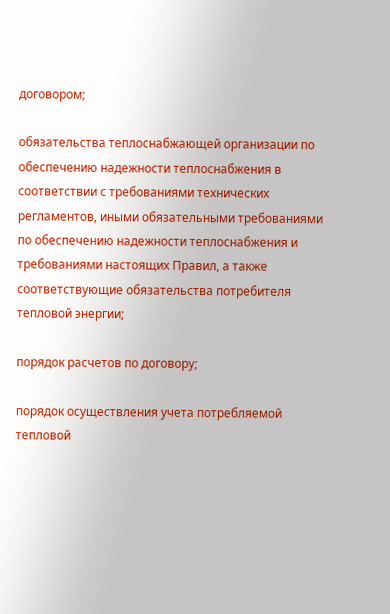договором;

обязательства теплоснабжающей организации по обеспечению надежности теплоснабжения в соответствии с требованиями технических регламентов, иными обязательными требованиями по обеспечению надежности теплоснабжения и требованиями настоящих Правил, а также соответствующие обязательства потребителя тепловой энергии;

порядок расчетов по договору;

порядок осуществления учета потребляемой тепловой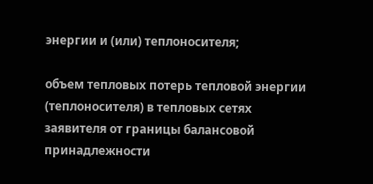энергии и (или) теплоносителя;

объем тепловых потерь тепловой энергии (теплоносителя) в тепловых сетях заявителя от границы балансовой принадлежности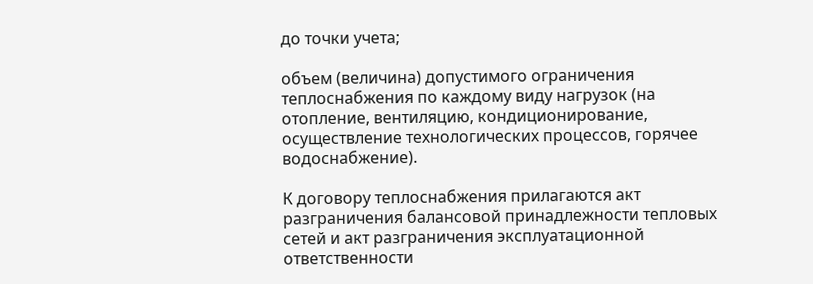до точки учета;

объем (величина) допустимого ограничения теплоснабжения по каждому виду нагрузок (на отопление, вентиляцию, кондиционирование, осуществление технологических процессов, горячее водоснабжение).

К договору теплоснабжения прилагаются акт разграничения балансовой принадлежности тепловых сетей и акт разграничения эксплуатационной ответственности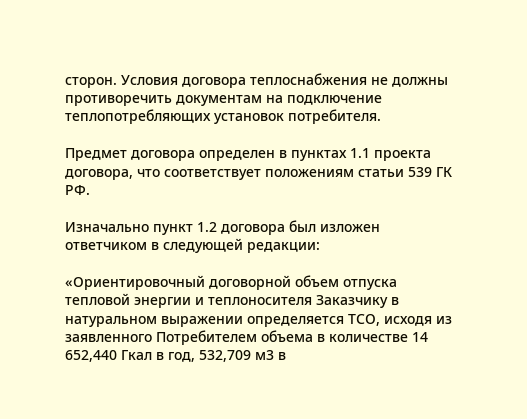сторон. Условия договора теплоснабжения не должны противоречить документам на подключение теплопотребляющих установок потребителя.

Предмет договора определен в пунктах 1.1 проекта договора, что соответствует положениям статьи 539 ГК РФ.

Изначально пункт 1.2 договора был изложен ответчиком в следующей редакции:

«Ориентировочный договорной объем отпуска тепловой энергии и теплоносителя Заказчику в натуральном выражении определяется ТСО, исходя из заявленного Потребителем объема в количестве 14 652,440 Гкал в год, 532,709 м3 в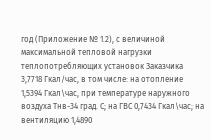год (Приложение № 1.2), с величиной максимальной тепловой нагрузки теплопотребляющих установок Заказчика 3,7718 Гкал/час, в том числе: на отопление 1,5394 Гкал\час, при температуре наружного воздуха Тнв-34 град. С; на ГВС 0,7434 Гкал\час; на вентиляцию 1,4890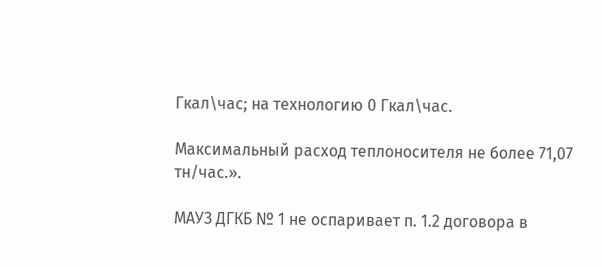Гкал\час; на технологию 0 Гкал\час.

Максимальный расход теплоносителя не более 71,07 тн/час.».

МАУЗ ДГКБ № 1 не оспаривает п. 1.2 договора в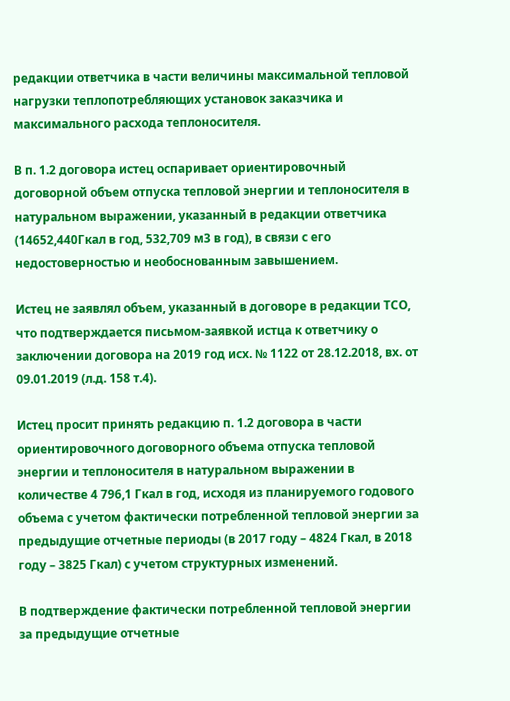редакции ответчика в части величины максимальной тепловой нагрузки теплопотребляющих установок заказчика и максимального расхода теплоносителя.

В п. 1.2 договора истец оспаривает ориентировочный договорной объем отпуска тепловой энергии и теплоносителя в натуральном выражении, указанный в редакции ответчика (14652,440Гкал в год, 532,709 м3 в год), в связи с его недостоверностью и необоснованным завышением.

Истец не заявлял объем, указанный в договоре в редакции ТСО, что подтверждается письмом-заявкой истца к ответчику о заключении договора на 2019 год исх. № 1122 от 28.12.2018, вх. от 09.01.2019 (л.д. 158 т.4).

Истец просит принять редакцию п. 1.2 договора в части ориентировочного договорного объема отпуска тепловой энергии и теплоносителя в натуральном выражении в количестве 4 796,1 Гкал в год, исходя из планируемого годового объема с учетом фактически потребленной тепловой энергии за предыдущие отчетные периоды (в 2017 году – 4824 Гкал, в 2018 году – 3825 Гкал) с учетом структурных изменений.

В подтверждение фактически потребленной тепловой энергии за предыдущие отчетные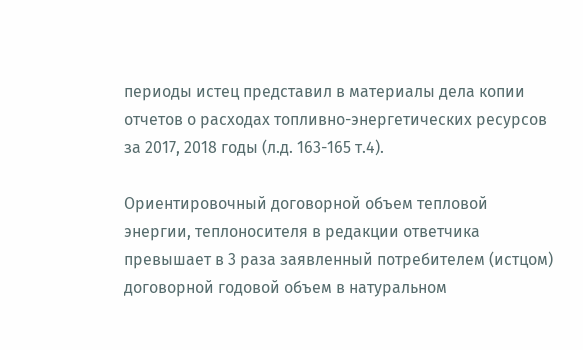периоды истец представил в материалы дела копии отчетов о расходах топливно-энергетических ресурсов за 2017, 2018 годы (л.д. 163-165 т.4).

Ориентировочный договорной объем тепловой энергии, теплоносителя в редакции ответчика превышает в 3 раза заявленный потребителем (истцом) договорной годовой объем в натуральном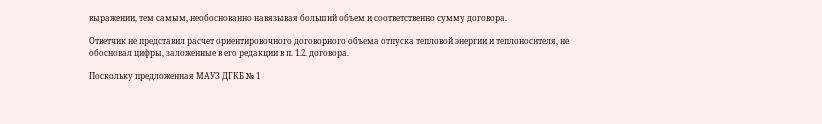выражении, тем самым, необоснованно навязывая больший объем и соответственно сумму договора.

Ответчик не представил расчет ориентировочного договорного объема отпуска тепловой энергии и теплоносителя, не обосновал цифры, заложенные в его редакции в п. 1.2. договора.

Поскольку предложенная МАУЗ ДГКБ № 1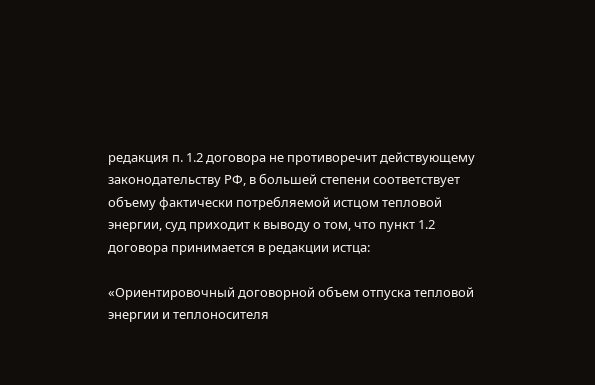редакция п. 1.2 договора не противоречит действующему законодательству РФ, в большей степени соответствует объему фактически потребляемой истцом тепловой энергии, суд приходит к выводу о том, что пункт 1.2 договора принимается в редакции истца:

«Ориентировочный договорной объем отпуска тепловой энергии и теплоносителя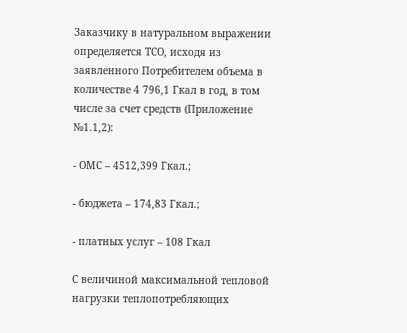Заказчику в натуральном выражении определяется ТСО, исходя из заявленного Потребителем объема в количестве 4 796,1 Гкал в год, в том числе за счет средств (Приложение №1.1,2):

- ОМС – 4512,399 Гкал.;

- бюджета – 174,83 Гкал.;

- платных услуг – 108 Гкал

С величиной максимальной тепловой нагрузки теплопотребляющих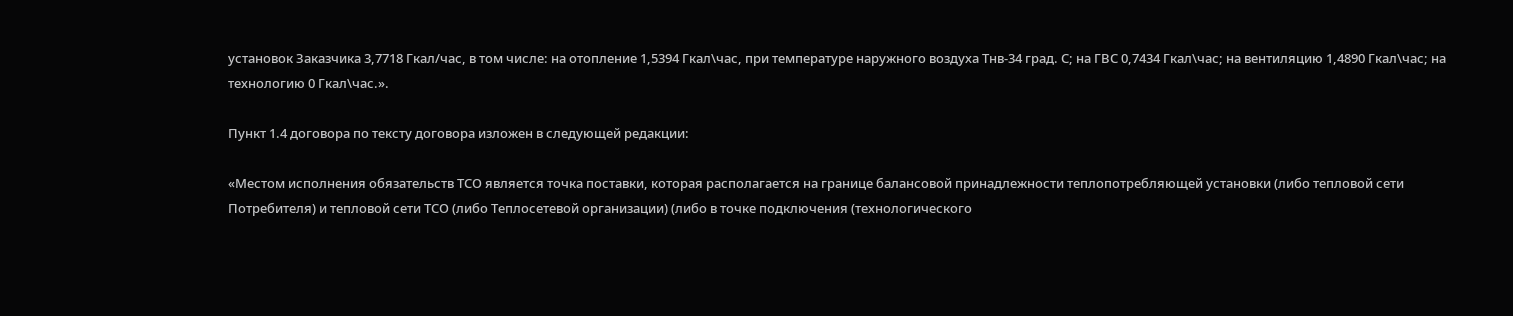установок Заказчика 3,7718 Гкал/час, в том числе: на отопление 1,5394 Гкал\час, при температуре наружного воздуха Тнв-34 град. С; на ГВС 0,7434 Гкал\час; на вентиляцию 1,4890 Гкал\час; на технологию 0 Гкал\час.».

Пункт 1.4 договора по тексту договора изложен в следующей редакции:

«Местом исполнения обязательств ТСО является точка поставки, которая располагается на границе балансовой принадлежности теплопотребляющей установки (либо тепловой сети Потребителя) и тепловой сети ТСО (либо Теплосетевой организации) (либо в точке подключения (технологического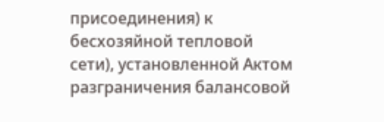присоединения) к бесхозяйной тепловой сети), установленной Актом разграничения балансовой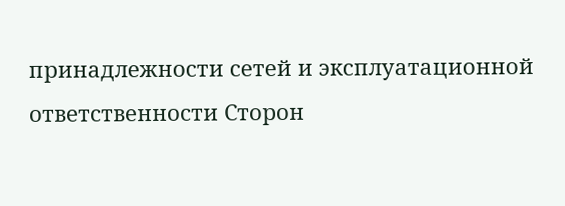принадлежности сетей и эксплуатационной ответственности Сторон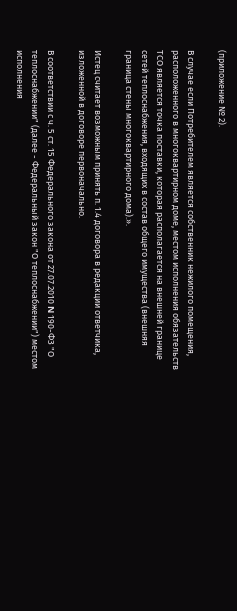(приложение № 2).

В случае если Потребителем является собственник нежилого помещения, расположенного в многоквартирном доме, местом исполнения обязательств ТСО является точка поставки, которая располагается на внешней границе сетей теплоснабжения, входящих в состав общего имущества (внешняя граница стены многоквартирного дома).».

Истец считает возможным принять п. 1.4 договора в редакции ответчика, изложенной в договоре первоначально.

В соответствии с ч. 5 ст. 15 Федерального закона от 27.07.2010 N 190-ФЗ "О теплоснабжении" (далее - Федеральный закон "О теплоснабжении") местом исполнения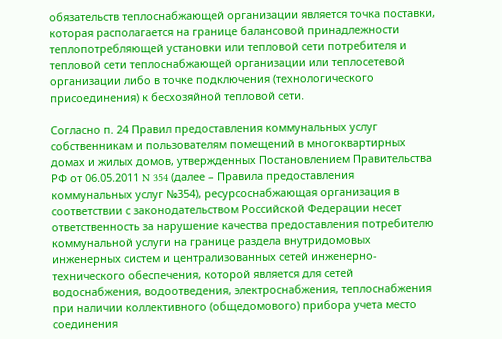обязательств теплоснабжающей организации является точка поставки, которая располагается на границе балансовой принадлежности теплопотребляющей установки или тепловой сети потребителя и тепловой сети теплоснабжающей организации или теплосетевой организации либо в точке подключения (технологического присоединения) к бесхозяйной тепловой сети.

Согласно п. 24 Правил предоставления коммунальных услуг собственникам и пользователям помещений в многоквартирных домах и жилых домов, утвержденных Постановлением Правительства РФ от 06.05.2011 N 354 (далее – Правила предоставления коммунальных услуг №354), ресурсоснабжающая организация в соответствии с законодательством Российской Федерации несет ответственность за нарушение качества предоставления потребителю коммунальной услуги на границе раздела внутридомовых инженерных систем и централизованных сетей инженерно-технического обеспечения, которой является для сетей водоснабжения, водоотведения, электроснабжения, теплоснабжения при наличии коллективного (общедомового) прибора учета место соединения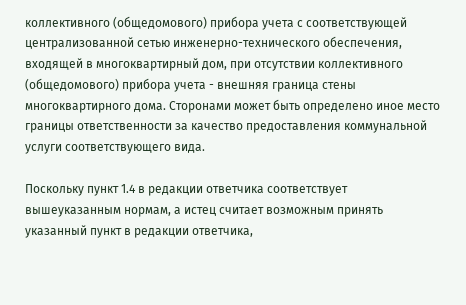коллективного (общедомового) прибора учета с соответствующей централизованной сетью инженерно-технического обеспечения, входящей в многоквартирный дом, при отсутствии коллективного (общедомового) прибора учета - внешняя граница стены многоквартирного дома. Сторонами может быть определено иное место границы ответственности за качество предоставления коммунальной услуги соответствующего вида.

Поскольку пункт 1.4 в редакции ответчика соответствует вышеуказанным нормам, а истец считает возможным принять указанный пункт в редакции ответчика,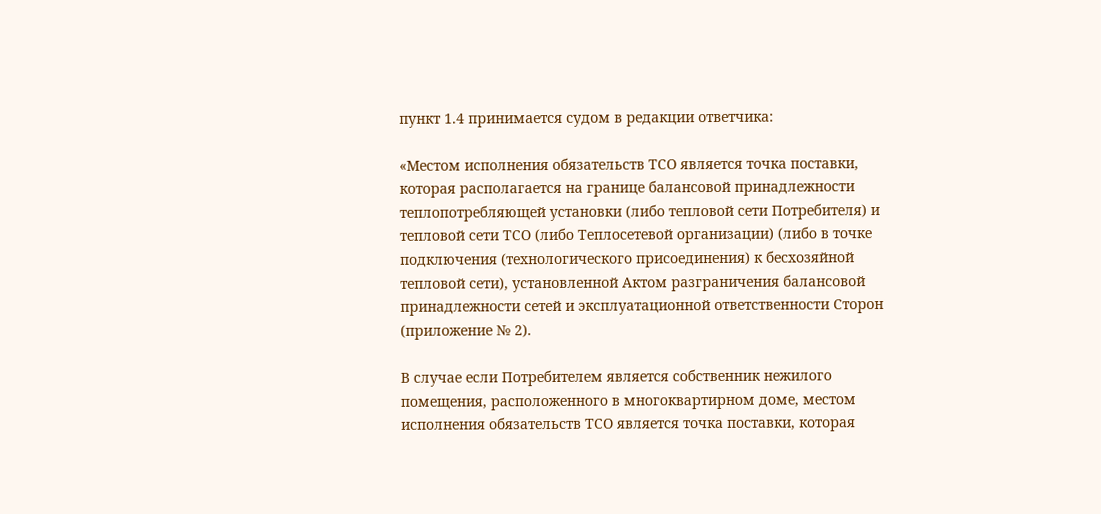пункт 1.4 принимается судом в редакции ответчика:

«Местом исполнения обязательств ТСО является точка поставки, которая располагается на границе балансовой принадлежности теплопотребляющей установки (либо тепловой сети Потребителя) и тепловой сети ТСО (либо Теплосетевой организации) (либо в точке подключения (технологического присоединения) к бесхозяйной тепловой сети), установленной Актом разграничения балансовой принадлежности сетей и эксплуатационной ответственности Сторон (приложение № 2).

В случае если Потребителем является собственник нежилого помещения, расположенного в многоквартирном доме, местом исполнения обязательств ТСО является точка поставки, которая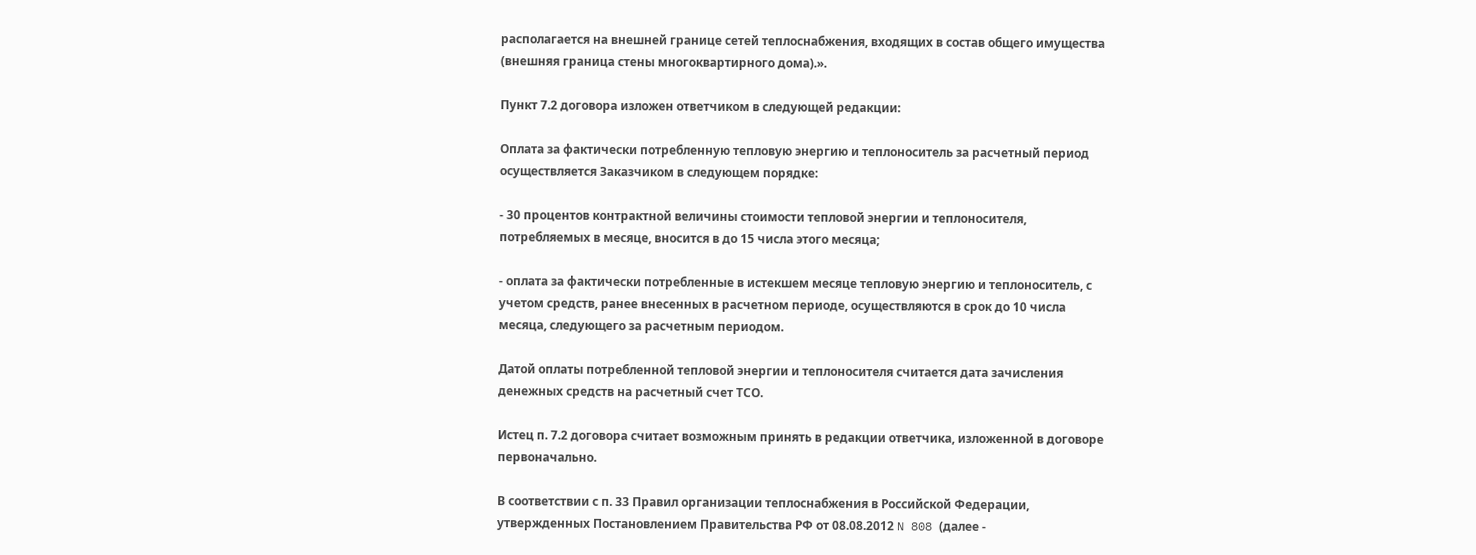располагается на внешней границе сетей теплоснабжения, входящих в состав общего имущества (внешняя граница стены многоквартирного дома).».

Пункт 7.2 договора изложен ответчиком в следующей редакции:

Оплата за фактически потребленную тепловую энергию и теплоноситель за расчетный период осуществляется Заказчиком в следующем порядке:

- 30 процентов контрактной величины стоимости тепловой энергии и теплоносителя, потребляемых в месяце, вносится в до 15 числа этого месяца;

- оплата за фактически потребленные в истекшем месяце тепловую энергию и теплоноситель, с учетом средств, ранее внесенных в расчетном периоде, осуществляются в срок до 10 числа месяца, следующего за расчетным периодом.

Датой оплаты потребленной тепловой энергии и теплоносителя считается дата зачисления денежных средств на расчетный счет ТСО.

Истец п. 7.2 договора считает возможным принять в редакции ответчика, изложенной в договоре первоначально.

В соответствии с п. 33 Правил организации теплоснабжения в Российской Федерации, утвержденных Постановлением Правительства РФ от 08.08.2012 N 808 (далее -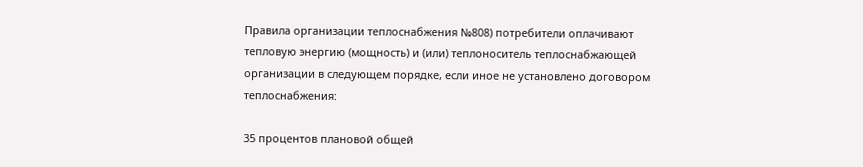Правила организации теплоснабжения №808) потребители оплачивают тепловую энергию (мощность) и (или) теплоноситель теплоснабжающей организации в следующем порядке, если иное не установлено договором теплоснабжения:

35 процентов плановой общей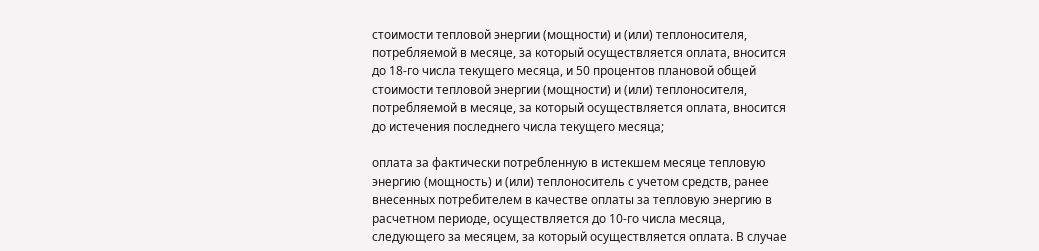стоимости тепловой энергии (мощности) и (или) теплоносителя, потребляемой в месяце, за который осуществляется оплата, вносится до 18-го числа текущего месяца, и 50 процентов плановой общей стоимости тепловой энергии (мощности) и (или) теплоносителя, потребляемой в месяце, за который осуществляется оплата, вносится до истечения последнего числа текущего месяца;

оплата за фактически потребленную в истекшем месяце тепловую энергию (мощность) и (или) теплоноситель с учетом средств, ранее внесенных потребителем в качестве оплаты за тепловую энергию в расчетном периоде, осуществляется до 10-го числа месяца, следующего за месяцем, за который осуществляется оплата. В случае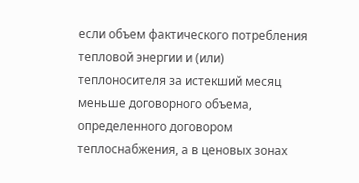если объем фактического потребления тепловой энергии и (или) теплоносителя за истекший месяц меньше договорного объема, определенного договором теплоснабжения, а в ценовых зонах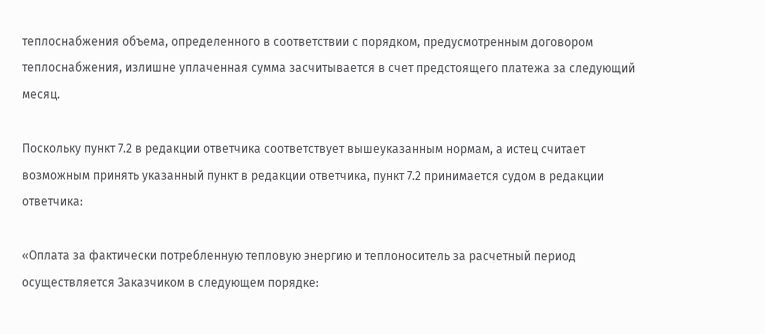теплоснабжения объема, определенного в соответствии с порядком, предусмотренным договором теплоснабжения, излишне уплаченная сумма засчитывается в счет предстоящего платежа за следующий месяц.

Поскольку пункт 7.2 в редакции ответчика соответствует вышеуказанным нормам, а истец считает возможным принять указанный пункт в редакции ответчика, пункт 7.2 принимается судом в редакции ответчика:

«Оплата за фактически потребленную тепловую энергию и теплоноситель за расчетный период осуществляется Заказчиком в следующем порядке: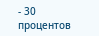- 30 процентов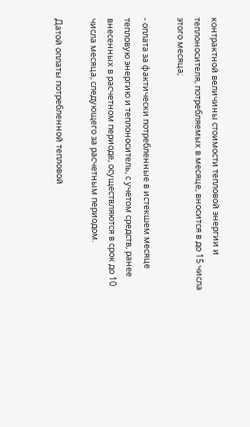контрактной величины стоимости тепловой энергии и теплоносителя, потребляемых в месяце, вносится в до 15 числа этого месяца;

- оплата за фактически потребленные в истекшем месяце тепловую энергию и теплоноситель, с учетом средств, ранее внесенных в расчетном периоде, осуществляются в срок до 10 числа месяца, следующего за расчетным периодом.

Датой оплаты потребленной тепловой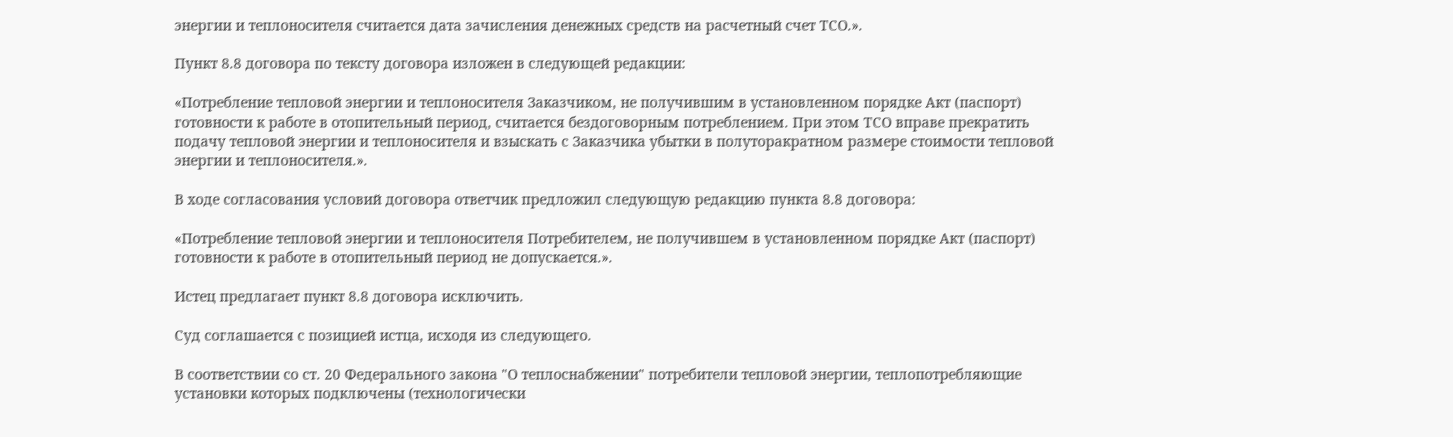энергии и теплоносителя считается дата зачисления денежных средств на расчетный счет ТСО.».

Пункт 8.8 договора по тексту договора изложен в следующей редакции:

«Потребление тепловой энергии и теплоносителя Заказчиком, не получившим в установленном порядке Акт (паспорт) готовности к работе в отопительный период, считается бездоговорным потреблением. При этом ТСО вправе прекратить подачу тепловой энергии и теплоносителя и взыскать с Заказчика убытки в полуторакратном размере стоимости тепловой энергии и теплоносителя.».

В ходе согласования условий договора ответчик предложил следующую редакцию пункта 8.8 договора:

«Потребление тепловой энергии и теплоносителя Потребителем, не получившем в установленном порядке Акт (паспорт) готовности к работе в отопительный период не допускается.».

Истец предлагает пункт 8.8 договора исключить.

Суд соглашается с позицией истца, исходя из следующего.

В соответствии со ст. 20 Федерального закона "О теплоснабжении" потребители тепловой энергии, теплопотребляющие установки которых подключены (технологически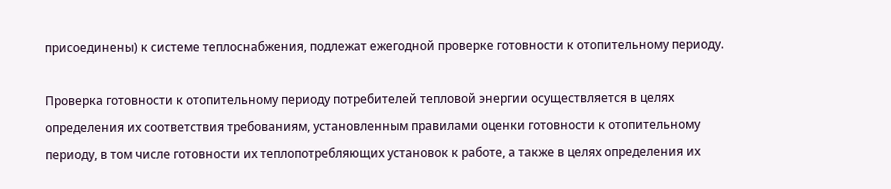присоединены) к системе теплоснабжения, подлежат ежегодной проверке готовности к отопительному периоду.

Проверка готовности к отопительному периоду потребителей тепловой энергии осуществляется в целях определения их соответствия требованиям, установленным правилами оценки готовности к отопительному периоду, в том числе готовности их теплопотребляющих установок к работе, а также в целях определения их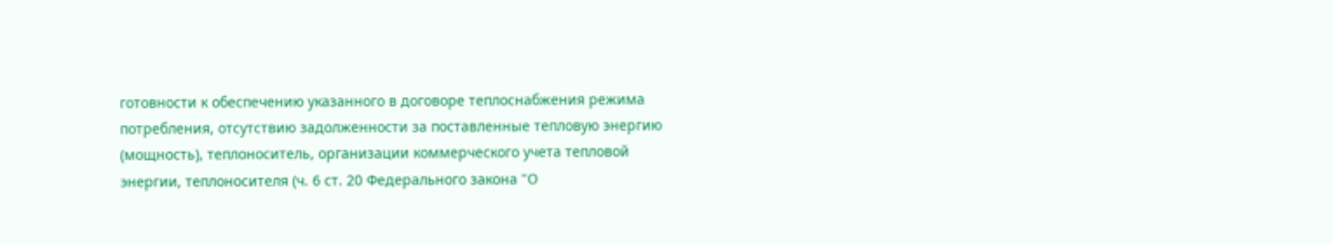готовности к обеспечению указанного в договоре теплоснабжения режима потребления, отсутствию задолженности за поставленные тепловую энергию (мощность), теплоноситель, организации коммерческого учета тепловой энергии, теплоносителя (ч. 6 ст. 20 Федерального закона "О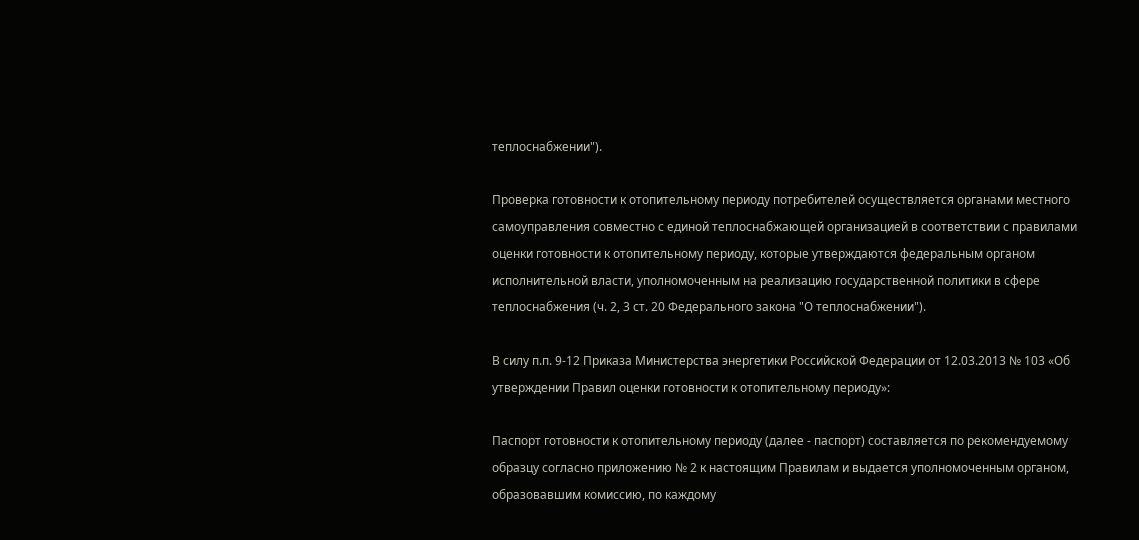теплоснабжении").

Проверка готовности к отопительному периоду потребителей осуществляется органами местного самоуправления совместно с единой теплоснабжающей организацией в соответствии с правилами оценки готовности к отопительному периоду, которые утверждаются федеральным органом исполнительной власти, уполномоченным на реализацию государственной политики в сфере теплоснабжения (ч. 2, 3 ст. 20 Федерального закона "О теплоснабжении").

В силу п.п. 9-12 Приказа Министерства энергетики Российской Федерации от 12.03.2013 № 103 «Об утверждении Правил оценки готовности к отопительному периоду»:

Паспорт готовности к отопительному периоду (далее - паспорт) составляется по рекомендуемому образцу согласно приложению № 2 к настоящим Правилам и выдается уполномоченным органом, образовавшим комиссию, по каждому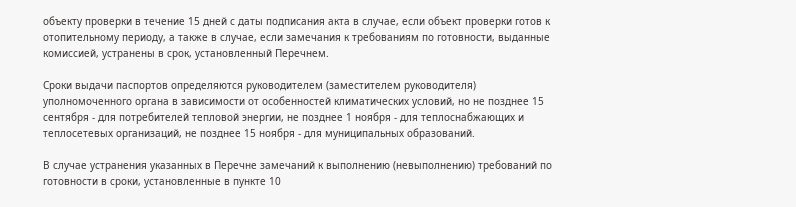объекту проверки в течение 15 дней с даты подписания акта в случае, если объект проверки готов к отопительному периоду, а также в случае, если замечания к требованиям по готовности, выданные комиссией, устранены в срок, установленный Перечнем.

Сроки выдачи паспортов определяются руководителем (заместителем руководителя) уполномоченного органа в зависимости от особенностей климатических условий, но не позднее 15 сентября - для потребителей тепловой энергии, не позднее 1 ноября - для теплоснабжающих и теплосетевых организаций, не позднее 15 ноября - для муниципальных образований.

В случае устранения указанных в Перечне замечаний к выполнению (невыполнению) требований по готовности в сроки, установленные в пункте 10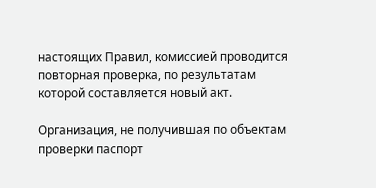настоящих Правил, комиссией проводится повторная проверка, по результатам которой составляется новый акт.

Организация, не получившая по объектам проверки паспорт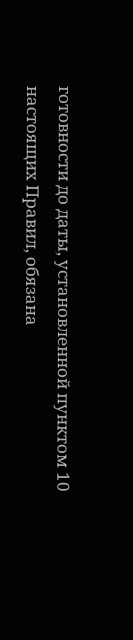готовности до даты, установленной пунктом 10 настоящих Правил, обязана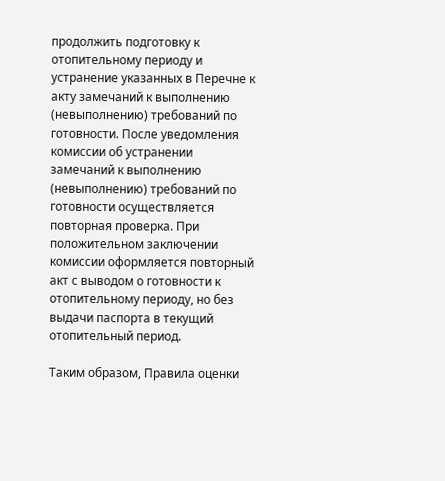продолжить подготовку к отопительному периоду и устранение указанных в Перечне к акту замечаний к выполнению (невыполнению) требований по готовности. После уведомления комиссии об устранении замечаний к выполнению (невыполнению) требований по готовности осуществляется повторная проверка. При положительном заключении комиссии оформляется повторный акт с выводом о готовности к отопительному периоду, но без выдачи паспорта в текущий отопительный период.

Таким образом, Правила оценки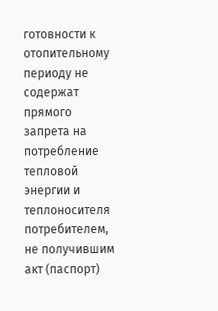готовности к отопительному периоду не содержат прямого запрета на потребление тепловой энергии и теплоносителя потребителем, не получившим акт (паспорт)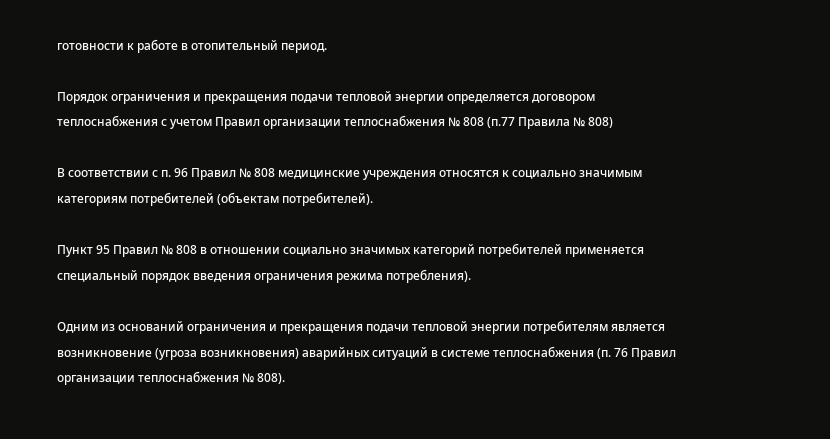готовности к работе в отопительный период.

Порядок ограничения и прекращения подачи тепловой энергии определяется договором теплоснабжения с учетом Правил организации теплоснабжения № 808 (п.77 Правила № 808)

В соответствии с п. 96 Правил № 808 медицинские учреждения относятся к социально значимым категориям потребителей (объектам потребителей).

Пункт 95 Правил № 808 в отношении социально значимых категорий потребителей применяется специальный порядок введения ограничения режима потребления).

Одним из оснований ограничения и прекращения подачи тепловой энергии потребителям является возникновение (угроза возникновения) аварийных ситуаций в системе теплоснабжения (п. 76 Правил организации теплоснабжения № 808).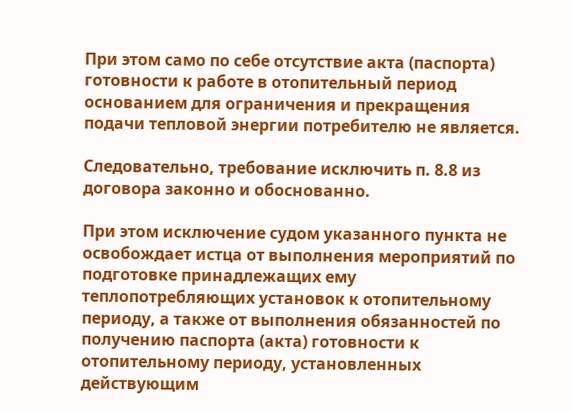При этом само по себе отсутствие акта (паспорта) готовности к работе в отопительный период основанием для ограничения и прекращения подачи тепловой энергии потребителю не является.

Следовательно, требование исключить п. 8.8 из договора законно и обоснованно.

При этом исключение судом указанного пункта не освобождает истца от выполнения мероприятий по подготовке принадлежащих ему теплопотребляющих установок к отопительному периоду, а также от выполнения обязанностей по получению паспорта (акта) готовности к отопительному периоду, установленных действующим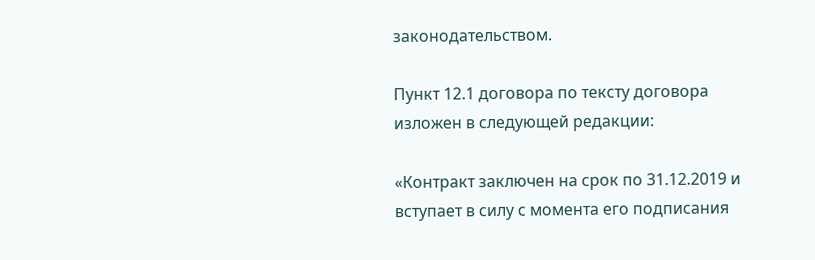законодательством.

Пункт 12.1 договора по тексту договора изложен в следующей редакции:

«Контракт заключен на срок по 31.12.2019 и вступает в силу с момента его подписания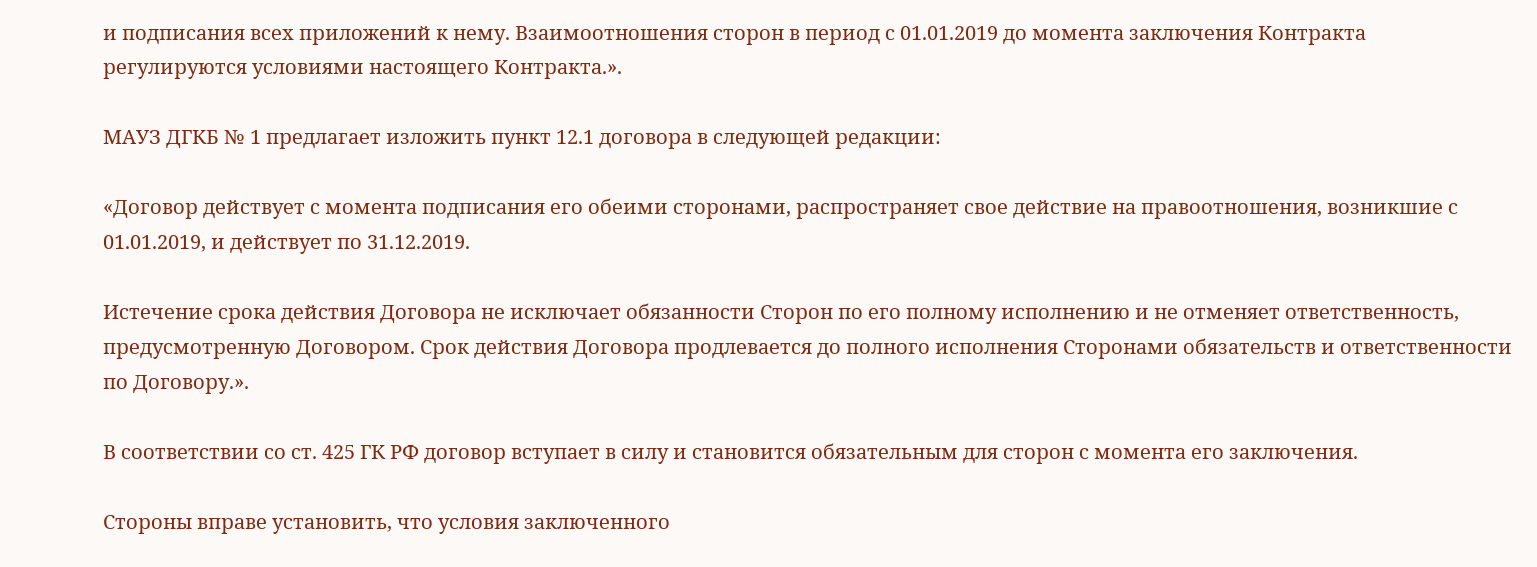и подписания всех приложений к нему. Взаимоотношения сторон в период с 01.01.2019 до момента заключения Контракта регулируются условиями настоящего Контракта.».

МАУЗ ДГКБ № 1 предлагает изложить пункт 12.1 договора в следующей редакции:

«Договор действует с момента подписания его обеими сторонами, распространяет свое действие на правоотношения, возникшие с 01.01.2019, и действует по 31.12.2019.

Истечение срока действия Договора не исключает обязанности Сторон по его полному исполнению и не отменяет ответственность, предусмотренную Договором. Срок действия Договора продлевается до полного исполнения Сторонами обязательств и ответственности по Договору.».

В соответствии со ст. 425 ГК РФ договор вступает в силу и становится обязательным для сторон с момента его заключения.

Стороны вправе установить, что условия заключенного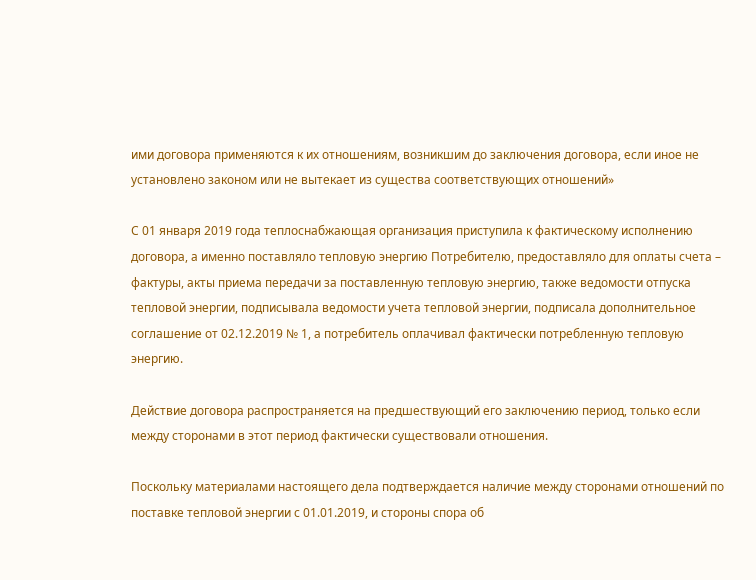ими договора применяются к их отношениям, возникшим до заключения договора, если иное не установлено законом или не вытекает из существа соответствующих отношений»

С 01 января 2019 года теплоснабжающая организация приступила к фактическому исполнению договора, а именно поставляло тепловую энергию Потребителю, предоставляло для оплаты счета – фактуры, акты приема передачи за поставленную тепловую энергию, также ведомости отпуска тепловой энергии, подписывала ведомости учета тепловой энергии, подписала дополнительное соглашение от 02.12.2019 № 1, а потребитель оплачивал фактически потребленную тепловую энергию.

Действие договора распространяется на предшествующий его заключению период, только если между сторонами в этот период фактически существовали отношения.

Поскольку материалами настоящего дела подтверждается наличие между сторонами отношений по поставке тепловой энергии с 01.01.2019, и стороны спора об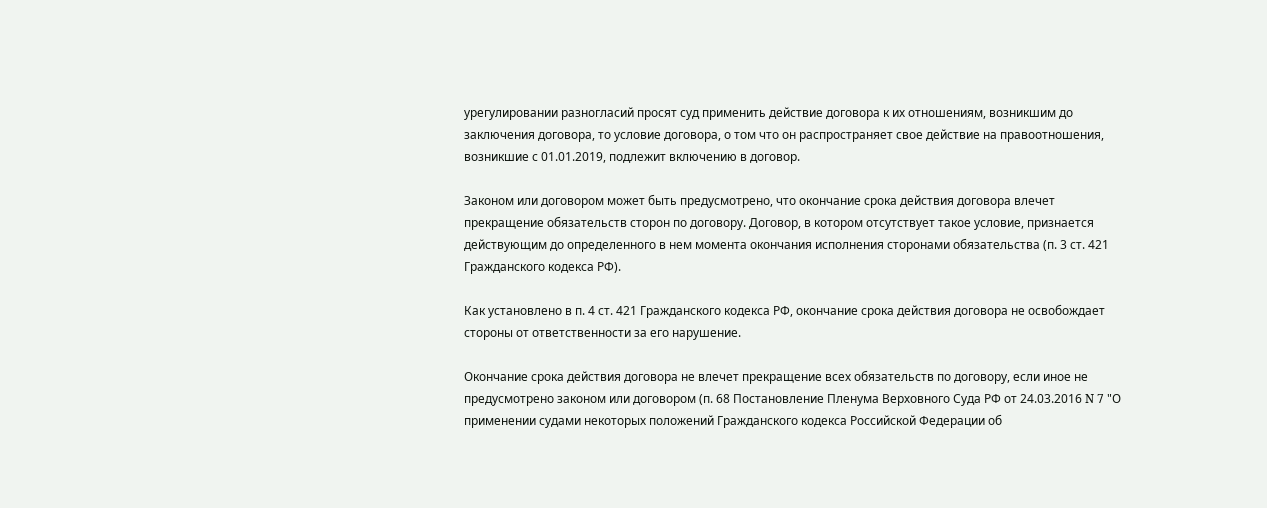урегулировании разногласий просят суд применить действие договора к их отношениям, возникшим до заключения договора, то условие договора, о том что он распространяет свое действие на правоотношения, возникшие с 01.01.2019, подлежит включению в договор.

Законом или договором может быть предусмотрено, что окончание срока действия договора влечет прекращение обязательств сторон по договору. Договор, в котором отсутствует такое условие, признается действующим до определенного в нем момента окончания исполнения сторонами обязательства (п. 3 ст. 421 Гражданского кодекса РФ).

Как установлено в п. 4 ст. 421 Гражданского кодекса РФ, окончание срока действия договора не освобождает стороны от ответственности за его нарушение.

Окончание срока действия договора не влечет прекращение всех обязательств по договору, если иное не предусмотрено законом или договором (п. 68 Постановление Пленума Верховного Суда РФ от 24.03.2016 N 7 "О применении судами некоторых положений Гражданского кодекса Российской Федерации об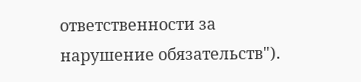ответственности за нарушение обязательств").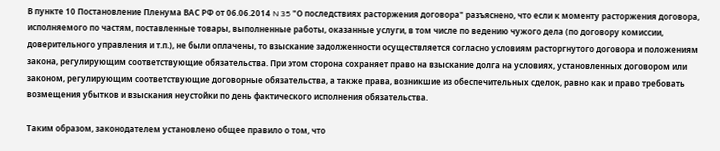В пункте 10 Постановление Пленума ВАС РФ от 06.06.2014 N 35 "О последствиях расторжения договора" разъяснено, что если к моменту расторжения договора, исполняемого по частям, поставленные товары, выполненные работы, оказанные услуги, в том числе по ведению чужого дела (по договору комиссии, доверительного управления и т.п.), не были оплачены, то взыскание задолженности осуществляется согласно условиям расторгнутого договора и положениям закона, регулирующим соответствующие обязательства. При этом сторона сохраняет право на взыскание долга на условиях, установленных договором или законом, регулирующим соответствующие договорные обязательства, а также права, возникшие из обеспечительных сделок, равно как и право требовать возмещения убытков и взыскания неустойки по день фактического исполнения обязательства.

Таким образом, законодателем установлено общее правило о том, что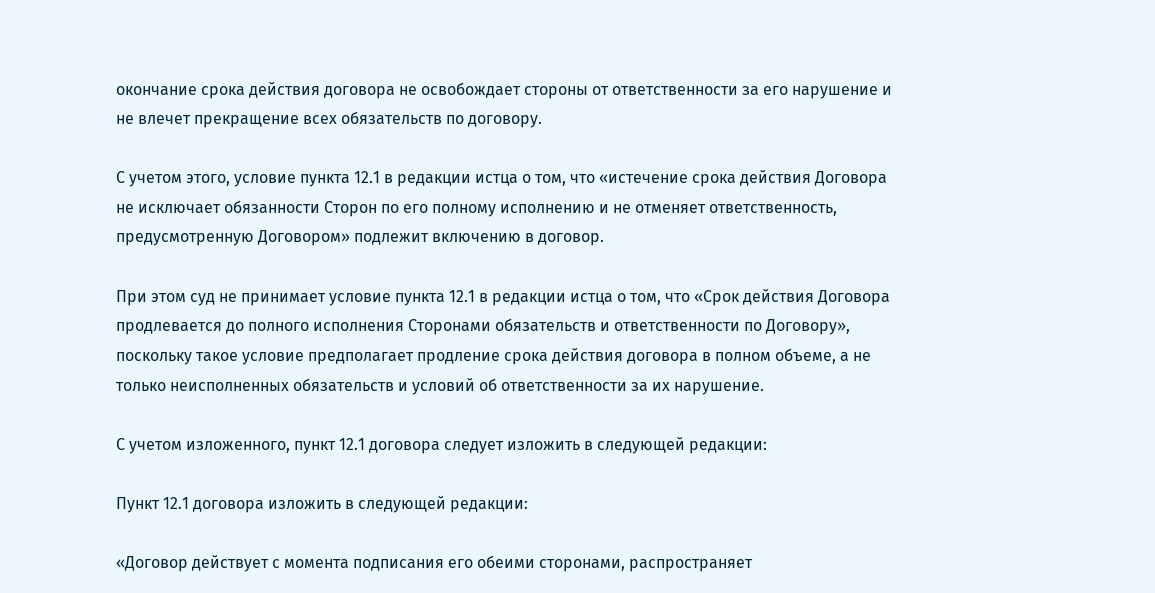окончание срока действия договора не освобождает стороны от ответственности за его нарушение и не влечет прекращение всех обязательств по договору.

С учетом этого, условие пункта 12.1 в редакции истца о том, что «истечение срока действия Договора не исключает обязанности Сторон по его полному исполнению и не отменяет ответственность, предусмотренную Договором» подлежит включению в договор.

При этом суд не принимает условие пункта 12.1 в редакции истца о том, что «Срок действия Договора продлевается до полного исполнения Сторонами обязательств и ответственности по Договору», поскольку такое условие предполагает продление срока действия договора в полном объеме, а не только неисполненных обязательств и условий об ответственности за их нарушение.

С учетом изложенного, пункт 12.1 договора следует изложить в следующей редакции:

Пункт 12.1 договора изложить в следующей редакции:

«Договор действует с момента подписания его обеими сторонами, распространяет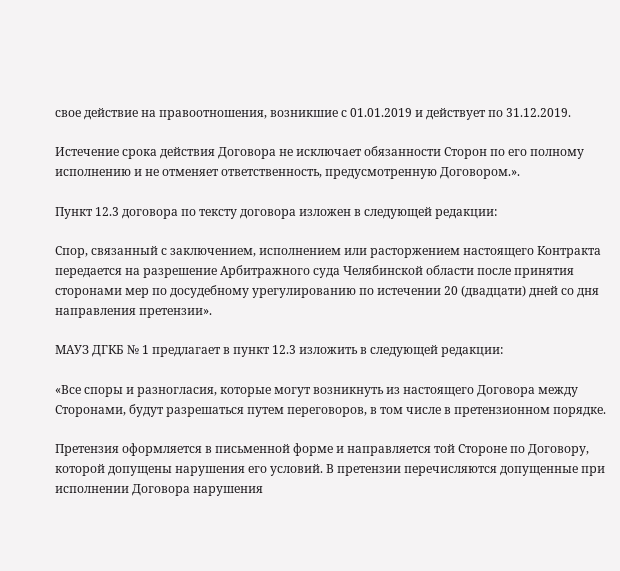свое действие на правоотношения, возникшие с 01.01.2019 и действует по 31.12.2019.

Истечение срока действия Договора не исключает обязанности Сторон по его полному исполнению и не отменяет ответственность, предусмотренную Договором.».

Пункт 12.3 договора по тексту договора изложен в следующей редакции:

Спор, связанный с заключением, исполнением или расторжением настоящего Контракта передается на разрешение Арбитражного суда Челябинской области после принятия сторонами мер по досудебному урегулированию по истечении 20 (двадцати) дней со дня направления претензии».

МАУЗ ДГКБ № 1 предлагает в пункт 12.3 изложить в следующей редакции:

«Все споры и разногласия, которые могут возникнуть из настоящего Договора между Сторонами, будут разрешаться путем переговоров, в том числе в претензионном порядке.

Претензия оформляется в письменной форме и направляется той Стороне по Договору, которой допущены нарушения его условий. В претензии перечисляются допущенные при исполнении Договора нарушения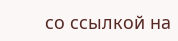со ссылкой на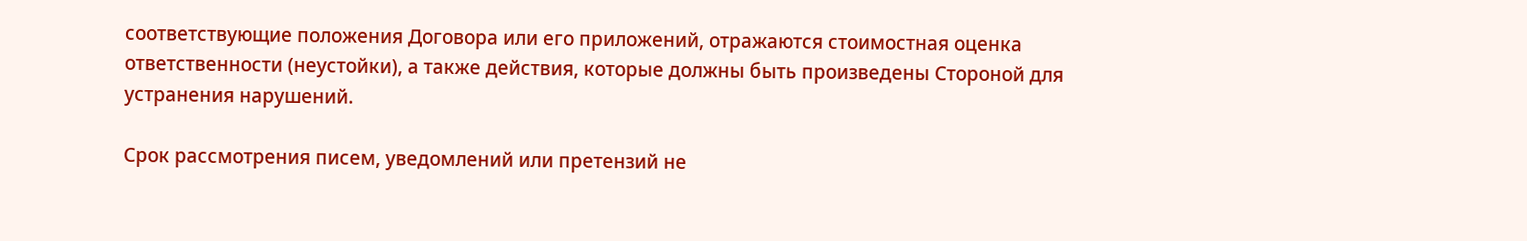соответствующие положения Договора или его приложений, отражаются стоимостная оценка ответственности (неустойки), а также действия, которые должны быть произведены Стороной для устранения нарушений.

Срок рассмотрения писем, уведомлений или претензий не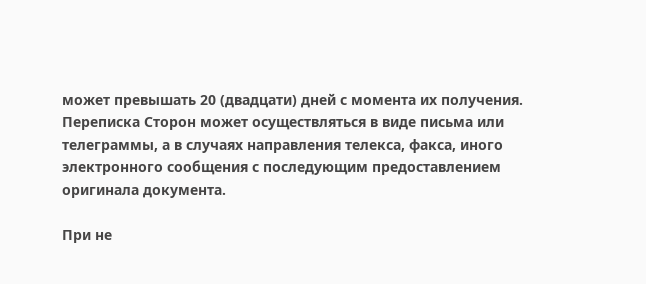может превышать 20 (двадцати) дней с момента их получения. Переписка Сторон может осуществляться в виде письма или телеграммы, а в случаях направления телекса, факса, иного электронного сообщения с последующим предоставлением оригинала документа.

При не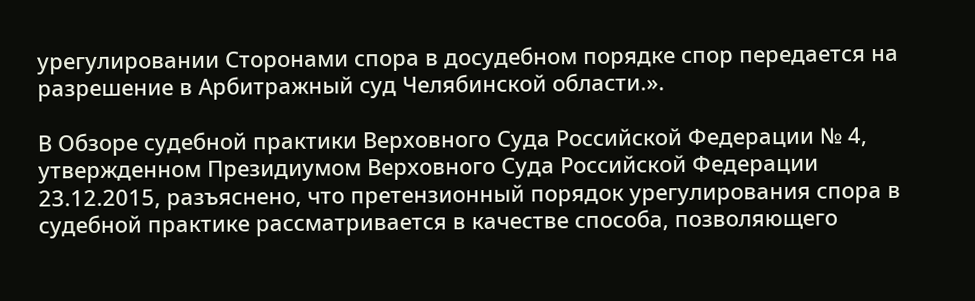урегулировании Сторонами спора в досудебном порядке спор передается на разрешение в Арбитражный суд Челябинской области.».

В Обзоре судебной практики Верховного Суда Российской Федерации № 4, утвержденном Президиумом Верховного Суда Российской Федерации 23.12.2015, разъяснено, что претензионный порядок урегулирования спора в судебной практике рассматривается в качестве способа, позволяющего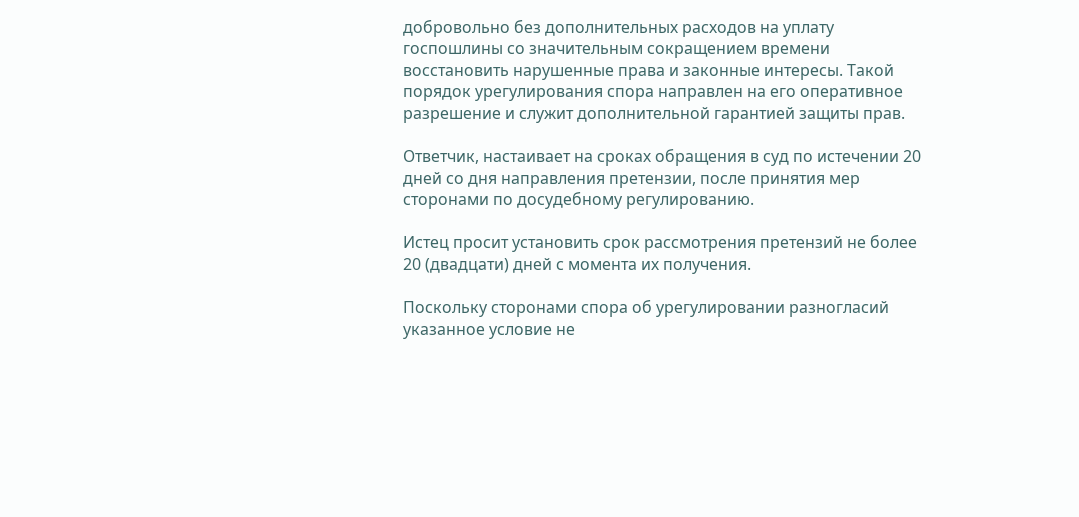добровольно без дополнительных расходов на уплату госпошлины со значительным сокращением времени восстановить нарушенные права и законные интересы. Такой порядок урегулирования спора направлен на его оперативное разрешение и служит дополнительной гарантией защиты прав.

Ответчик, настаивает на сроках обращения в суд по истечении 20 дней со дня направления претензии, после принятия мер сторонами по досудебному регулированию.

Истец просит установить срок рассмотрения претензий не более 20 (двадцати) дней с момента их получения.

Поскольку сторонами спора об урегулировании разногласий указанное условие не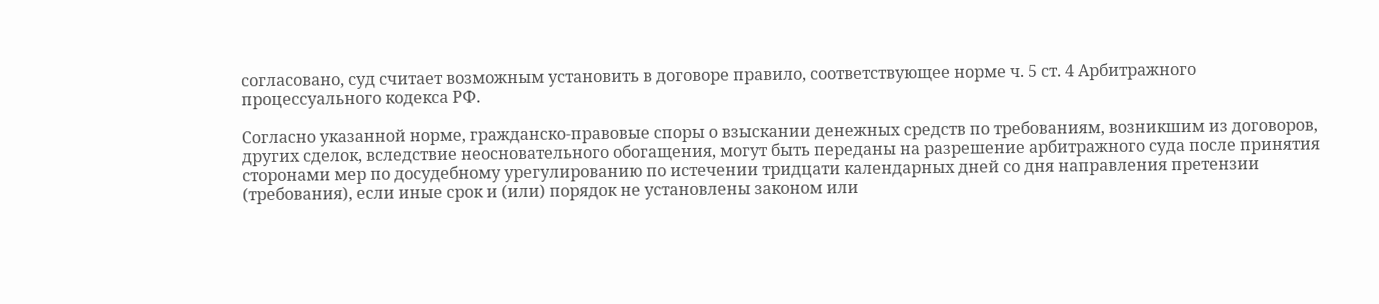согласовано, суд считает возможным установить в договоре правило, соответствующее норме ч. 5 ст. 4 Арбитражного процессуального кодекса РФ.

Согласно указанной норме, гражданско-правовые споры о взыскании денежных средств по требованиям, возникшим из договоров, других сделок, вследствие неосновательного обогащения, могут быть переданы на разрешение арбитражного суда после принятия сторонами мер по досудебному урегулированию по истечении тридцати календарных дней со дня направления претензии (требования), если иные срок и (или) порядок не установлены законом или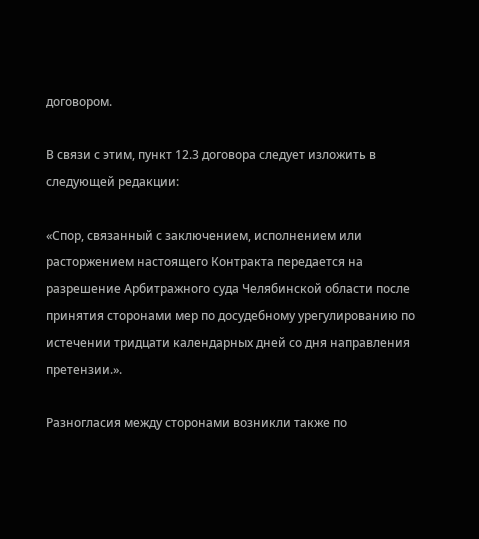договором.

В связи с этим, пункт 12.3 договора следует изложить в следующей редакции:

«Спор, связанный с заключением, исполнением или расторжением настоящего Контракта передается на разрешение Арбитражного суда Челябинской области после принятия сторонами мер по досудебному урегулированию по истечении тридцати календарных дней со дня направления претензии.».

Разногласия между сторонами возникли также по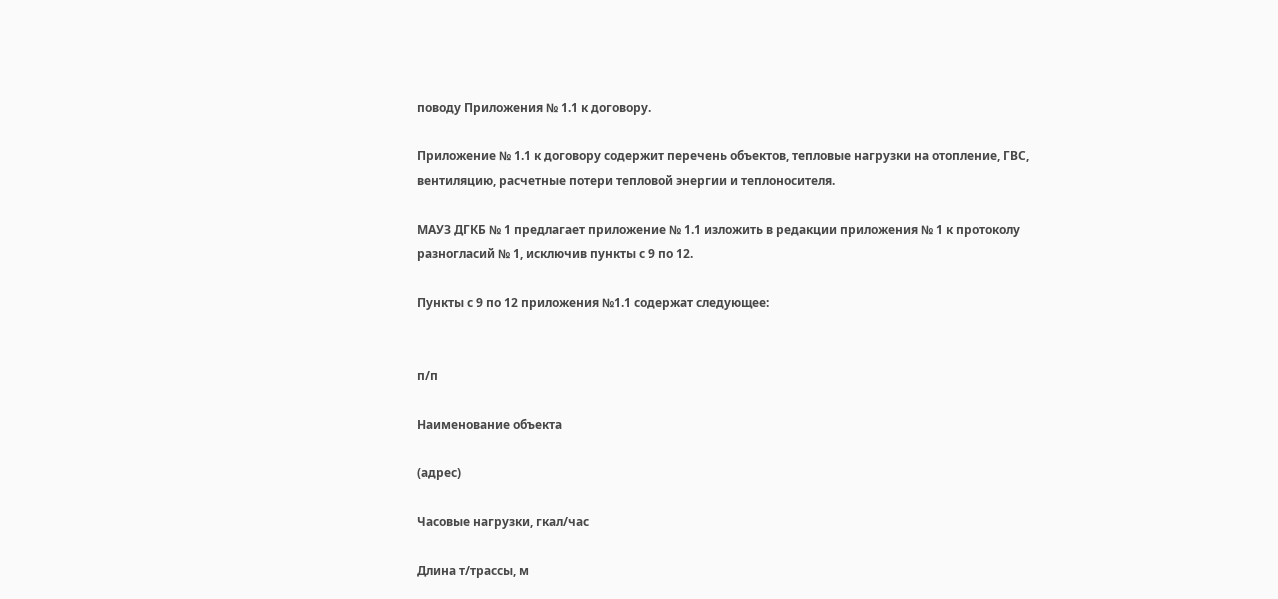поводу Приложения № 1.1 к договору.

Приложение № 1.1 к договору содержит перечень объектов, тепловые нагрузки на отопление, ГВС, вентиляцию, расчетные потери тепловой энергии и теплоносителя.

МАУЗ ДГКБ № 1 предлагает приложение № 1.1 изложить в редакции приложения № 1 к протоколу разногласий № 1, исключив пункты с 9 по 12.

Пункты с 9 по 12 приложения №1.1 содержат следующее:


п/п

Наименование объекта

(адрес)

Часовые нагрузки, гкал/час

Длина т/трассы, м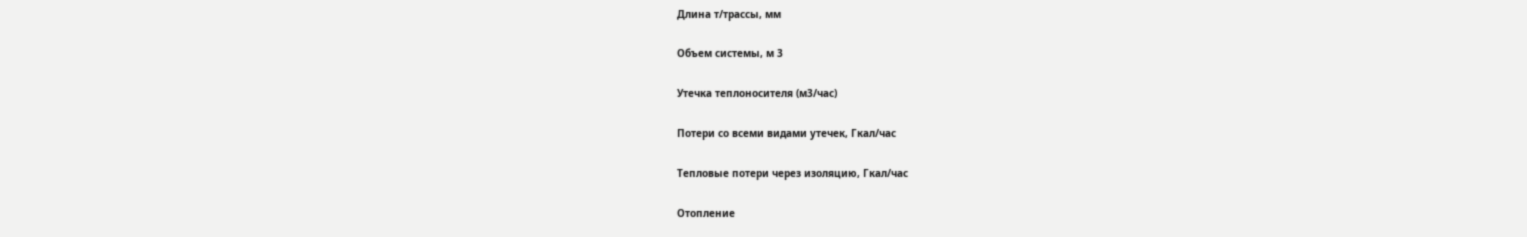Длина т/трассы, мм

Объем системы, м 3

Утечка теплоносителя (м3/час)

Потери со всеми видами утечек, Гкал/час

Тепловые потери через изоляцию, Гкал/час

Отопление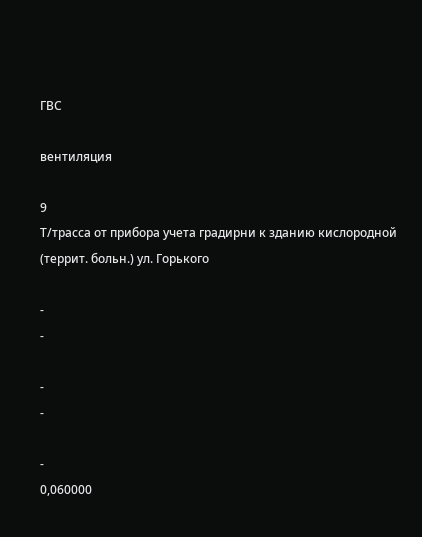ГВС

вентиляция

9
Т/трасса от прибора учета градирни к зданию кислородной (террит. больн.) ул. Горького

-
-

-
-

-
0,060000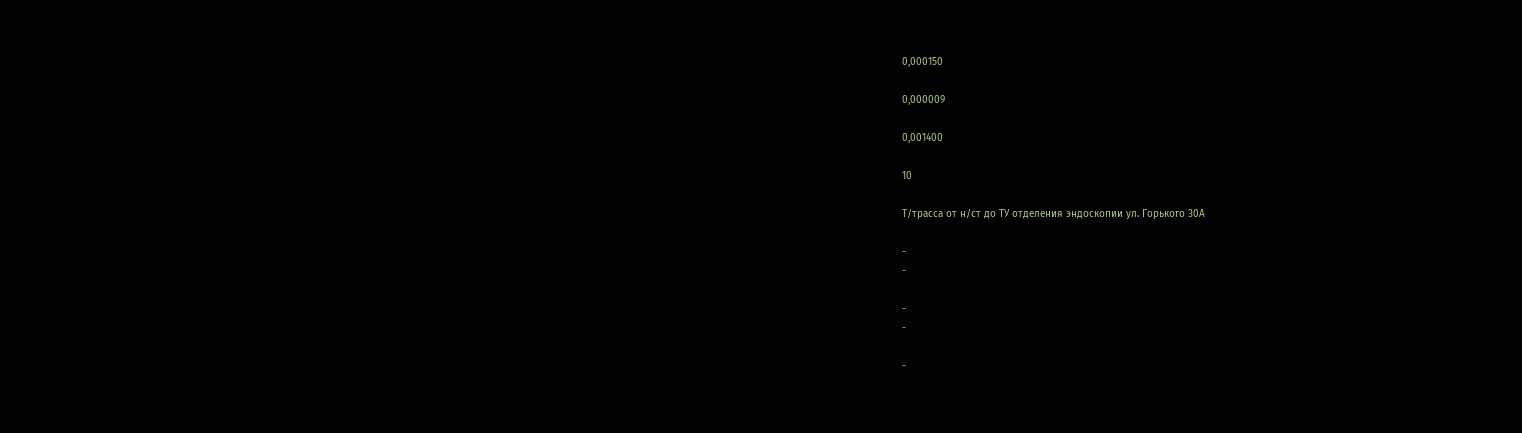0,000150

0,000009

0,001400

10

Т/трасса от н/ст до ТУ отделения эндоскопии ул. Горького 30А

-
-

-
-

-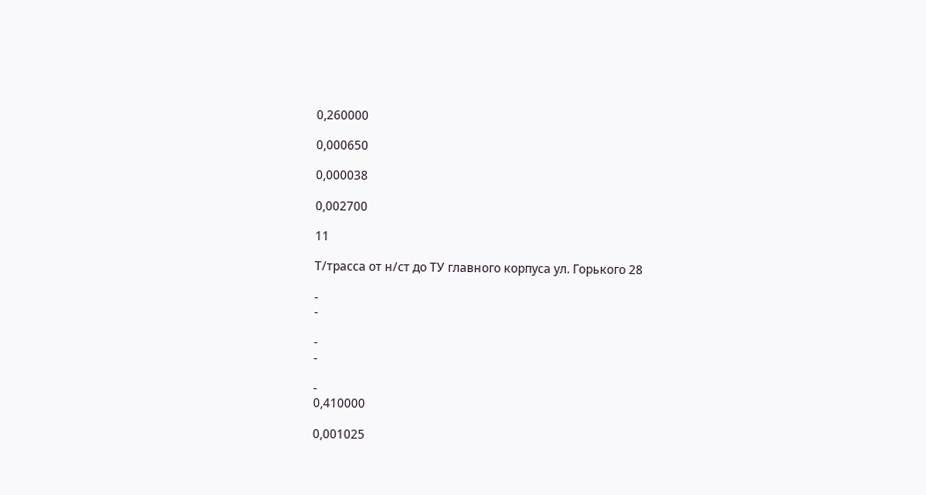0,260000

0,000650

0,000038

0,002700

11

Т/трасса от н/ст до ТУ главного корпуса ул. Горького 28

-
-

-
-

-
0,410000

0,001025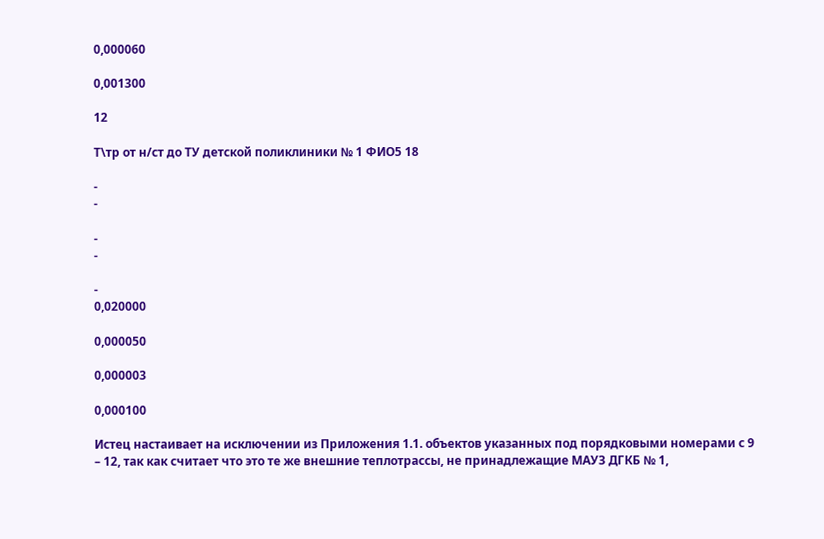0,000060

0,001300

12

Т\тр от н/ст до ТУ детской поликлиники № 1 ФИО5 18

-
-

-
-

-
0,020000

0,000050

0,000003

0,000100

Истец настаивает на исключении из Приложения 1.1. объектов указанных под порядковыми номерами с 9 – 12, так как считает что это те же внешние теплотрассы, не принадлежащие МАУЗ ДГКБ № 1,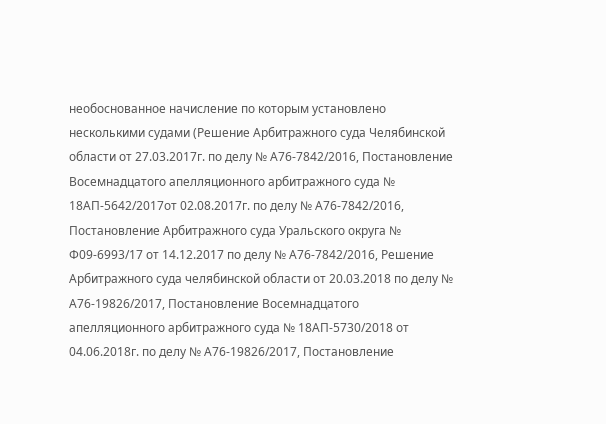необоснованное начисление по которым установлено несколькими судами (Решение Арбитражного суда Челябинской области от 27.03.2017г. по делу № А76-7842/2016, Постановление Восемнадцатого апелляционного арбитражного суда № 18АП-5642/2017от 02.08.2017г. по делу № А76-7842/2016, Постановление Арбитражного суда Уральского округа № Ф09-6993/17 от 14.12.2017 по делу № А76-7842/2016, Решение Арбитражного суда челябинской области от 20.03.2018 по делу № А76-19826/2017, Постановление Восемнадцатого апелляционного арбитражного суда № 18АП-5730/2018 от 04.06.2018г. по делу № А76-19826/2017, Постановление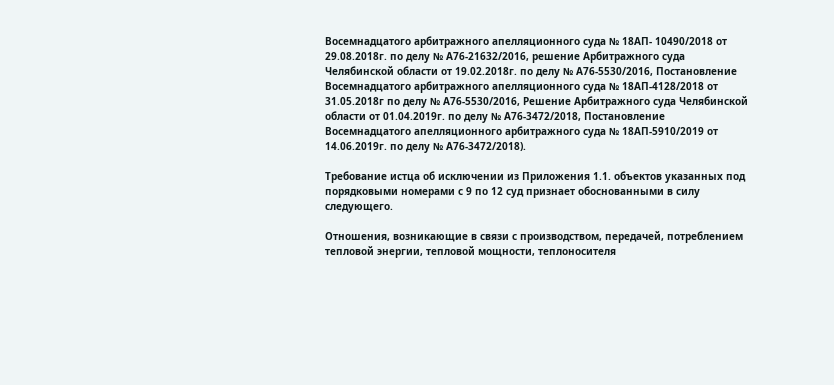Восемнадцатого арбитражного апелляционного суда № 18АП- 10490/2018 от 29.08.2018г. по делу № А76-21632/2016, решение Арбитражного суда Челябинской области от 19.02.2018г. по делу № А76-5530/2016, Постановление Восемнадцатого арбитражного апелляционного суда № 18АП-4128/2018 от 31.05.2018г по делу № А76-5530/2016, Решение Арбитражного суда Челябинской области от 01.04.2019г. по делу № А76-3472/2018, Постановление Восемнадцатого апелляционного арбитражного суда № 18АП-5910/2019 от 14.06.2019г. по делу № А76-3472/2018).

Требование истца об исключении из Приложения 1.1. объектов указанных под порядковыми номерами с 9 по 12 суд признает обоснованными в силу следующего.

Отношения, возникающие в связи с производством, передачей, потреблением тепловой энергии, тепловой мощности, теплоносителя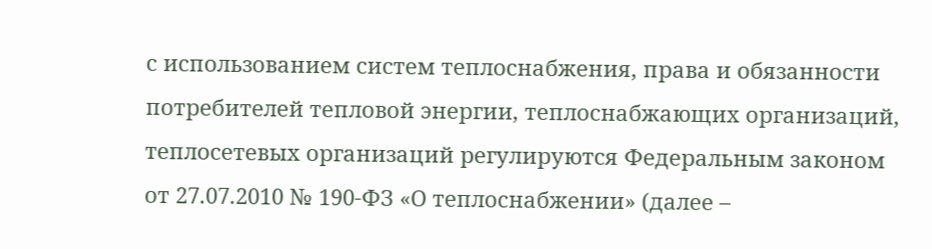с использованием систем теплоснабжения, права и обязанности потребителей тепловой энергии, теплоснабжающих организаций, теплосетевых организаций регулируются Федеральным законом от 27.07.2010 № 190-ФЗ «О теплоснабжении» (далее –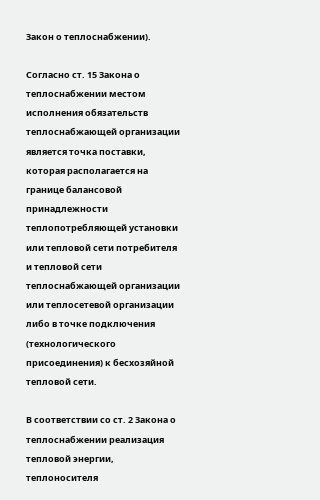Закон о теплоснабжении).

Согласно ст. 15 Закона о теплоснабжении местом исполнения обязательств теплоснабжающей организации является точка поставки, которая располагается на границе балансовой принадлежности теплопотребляющей установки или тепловой сети потребителя и тепловой сети теплоснабжающей организации или теплосетевой организации либо в точке подключения (технологического присоединения) к бесхозяйной тепловой сети.

В соответствии со ст. 2 Закона о теплоснабжении реализация тепловой энергии, теплоносителя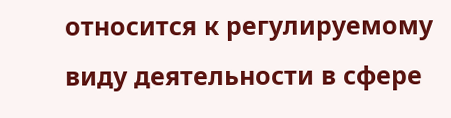относится к регулируемому виду деятельности в сфере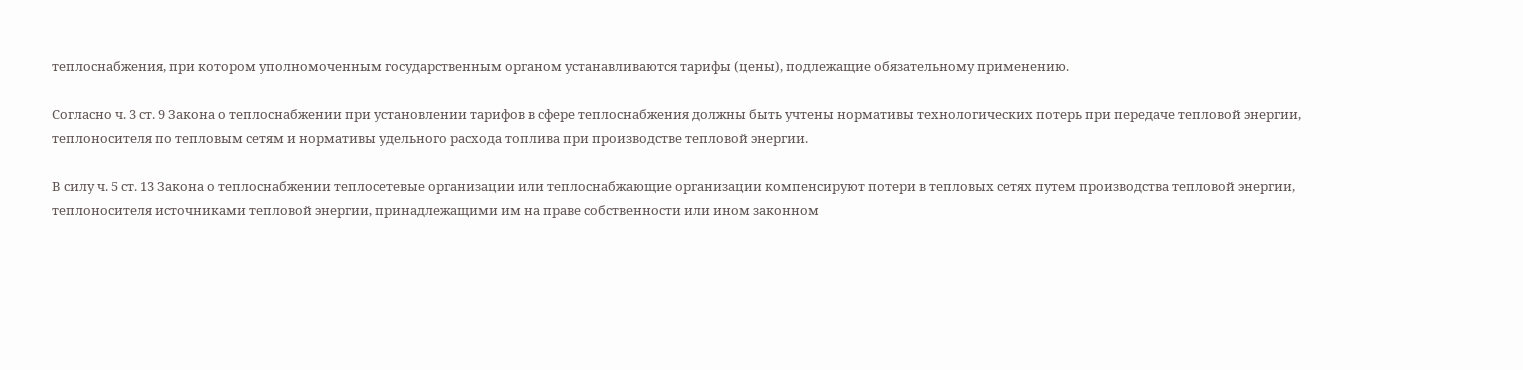теплоснабжения, при котором уполномоченным государственным органом устанавливаются тарифы (цены), подлежащие обязательному применению.

Согласно ч. 3 ст. 9 Закона о теплоснабжении при установлении тарифов в сфере теплоснабжения должны быть учтены нормативы технологических потерь при передаче тепловой энергии, теплоносителя по тепловым сетям и нормативы удельного расхода топлива при производстве тепловой энергии.

В силу ч. 5 ст. 13 Закона о теплоснабжении теплосетевые организации или теплоснабжающие организации компенсируют потери в тепловых сетях путем производства тепловой энергии, теплоносителя источниками тепловой энергии, принадлежащими им на праве собственности или ином законном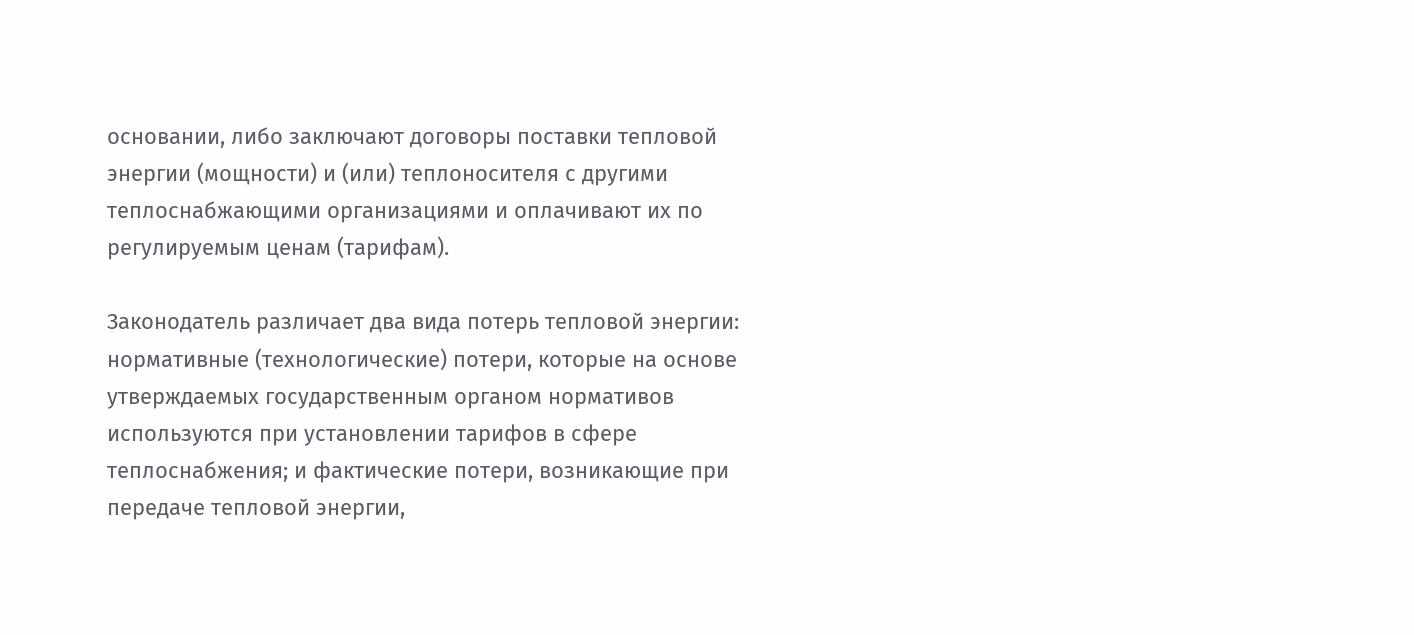основании, либо заключают договоры поставки тепловой энергии (мощности) и (или) теплоносителя с другими теплоснабжающими организациями и оплачивают их по регулируемым ценам (тарифам).

Законодатель различает два вида потерь тепловой энергии: нормативные (технологические) потери, которые на основе утверждаемых государственным органом нормативов используются при установлении тарифов в сфере теплоснабжения; и фактические потери, возникающие при передаче тепловой энергии,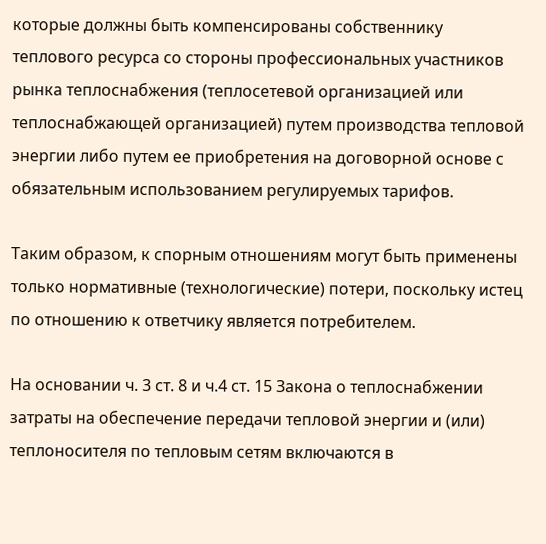которые должны быть компенсированы собственнику теплового ресурса со стороны профессиональных участников рынка теплоснабжения (теплосетевой организацией или теплоснабжающей организацией) путем производства тепловой энергии либо путем ее приобретения на договорной основе с обязательным использованием регулируемых тарифов.

Таким образом, к спорным отношениям могут быть применены только нормативные (технологические) потери, поскольку истец по отношению к ответчику является потребителем.

На основании ч. 3 ст. 8 и ч.4 ст. 15 Закона о теплоснабжении затраты на обеспечение передачи тепловой энергии и (или) теплоносителя по тепловым сетям включаются в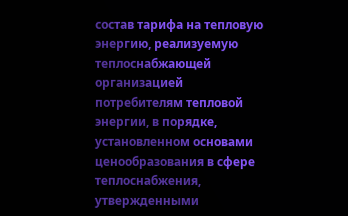состав тарифа на тепловую энергию, реализуемую теплоснабжающей организацией потребителям тепловой энергии, в порядке, установленном основами ценообразования в сфере теплоснабжения, утвержденными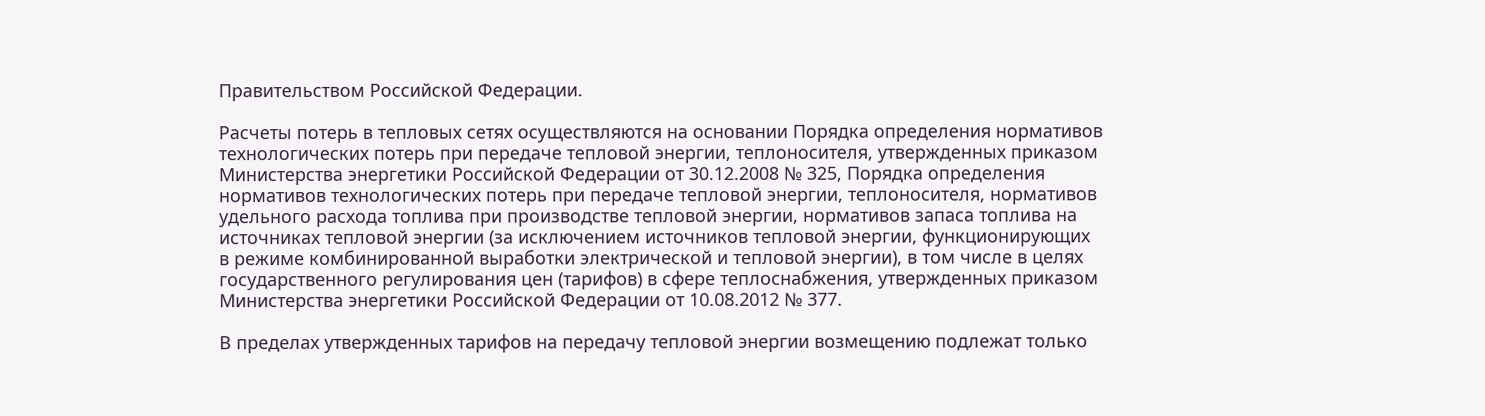Правительством Российской Федерации.

Расчеты потерь в тепловых сетях осуществляются на основании Порядка определения нормативов технологических потерь при передаче тепловой энергии, теплоносителя, утвержденных приказом Министерства энергетики Российской Федерации от 30.12.2008 № 325, Порядка определения нормативов технологических потерь при передаче тепловой энергии, теплоносителя, нормативов удельного расхода топлива при производстве тепловой энергии, нормативов запаса топлива на источниках тепловой энергии (за исключением источников тепловой энергии, функционирующих в режиме комбинированной выработки электрической и тепловой энергии), в том числе в целях государственного регулирования цен (тарифов) в сфере теплоснабжения, утвержденных приказом Министерства энергетики Российской Федерации от 10.08.2012 № 377.

В пределах утвержденных тарифов на передачу тепловой энергии возмещению подлежат только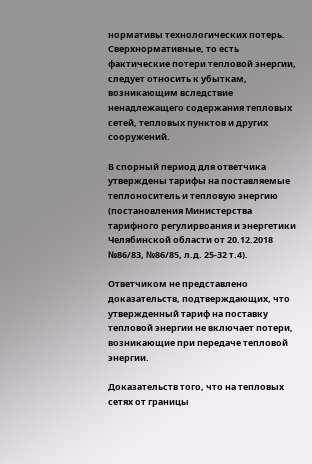нормативы технологических потерь. Сверхнормативные, то есть фактические потери тепловой энергии, следует относить к убыткам, возникающим вследствие ненадлежащего содержания тепловых сетей, тепловых пунктов и других сооружений.

В спорный период для ответчика утверждены тарифы на поставляемые теплоноситель и тепловую энергию (постановления Министерства тарифного регулирвоания и энергетики Челябинской области от 20.12.2018 №86/83, №86/85, л.д. 25-32 т.4).

Ответчиком не представлено доказательств, подтверждающих, что утвержденный тариф на поставку тепловой энергии не включает потери, возникающие при передаче тепловой энергии.

Доказательств того, что на тепловых сетях от границы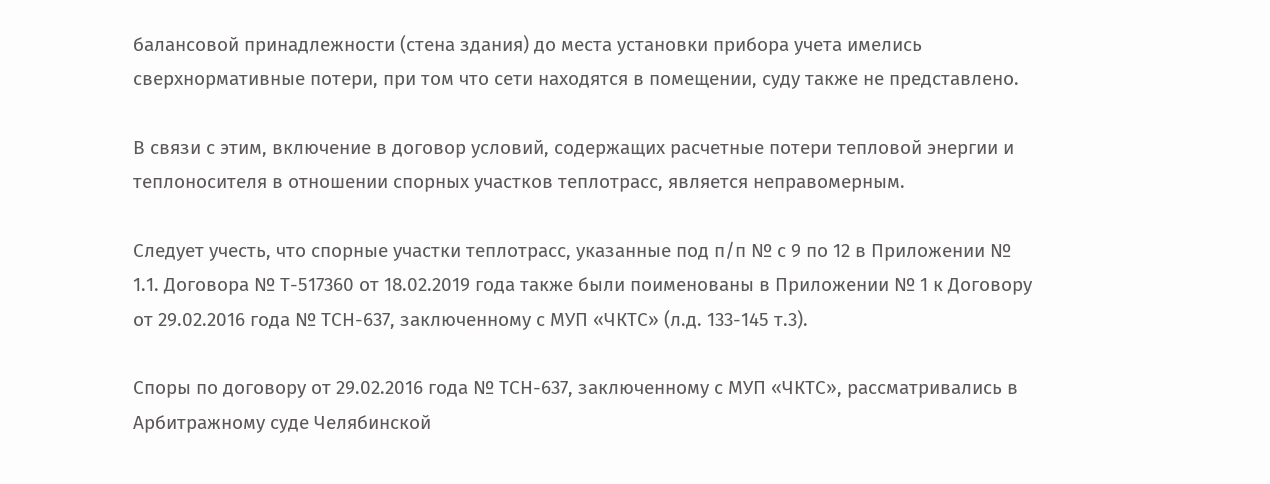балансовой принадлежности (стена здания) до места установки прибора учета имелись сверхнормативные потери, при том что сети находятся в помещении, суду также не представлено.

В связи с этим, включение в договор условий, содержащих расчетные потери тепловой энергии и теплоносителя в отношении спорных участков теплотрасс, является неправомерным.

Следует учесть, что спорные участки теплотрасс, указанные под п/п № с 9 по 12 в Приложении № 1.1. Договора № Т-517360 от 18.02.2019 года также были поименованы в Приложении № 1 к Договору от 29.02.2016 года № ТСН-637, заключенному с МУП «ЧКТС» (л.д. 133-145 т.3).

Споры по договору от 29.02.2016 года № ТСН-637, заключенному с МУП «ЧКТС», рассматривались в Арбитражному суде Челябинской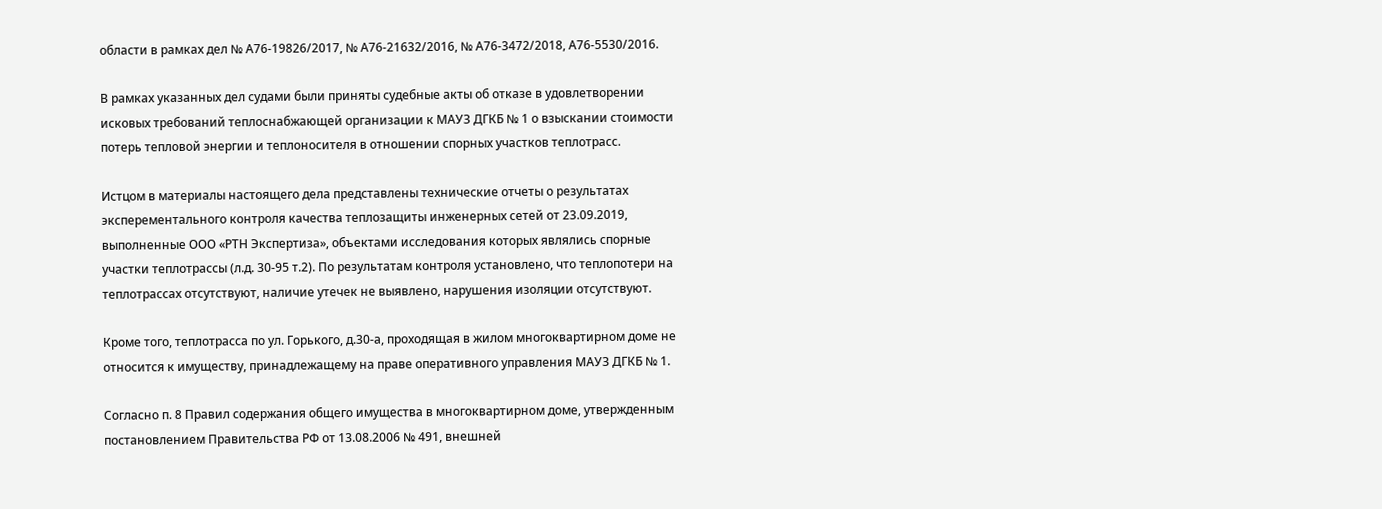области в рамках дел № А76-19826/2017, № А76-21632/2016, № А76-3472/2018, А76-5530/2016.

В рамках указанных дел судами были приняты судебные акты об отказе в удовлетворении исковых требований теплоснабжающей организации к МАУЗ ДГКБ № 1 о взыскании стоимости потерь тепловой энергии и теплоносителя в отношении спорных участков теплотрасс.

Истцом в материалы настоящего дела представлены технические отчеты о результатах эксперементального контроля качества теплозащиты инженерных сетей от 23.09.2019, выполненные ООО «РТН Экспертиза», объектами исследования которых являлись спорные участки теплотрассы (л.д. 30-95 т.2). По результатам контроля установлено, что теплопотери на теплотрассах отсутствуют, наличие утечек не выявлено, нарушения изоляции отсутствуют.

Кроме того, теплотрасса по ул. Горького, д.30-а, проходящая в жилом многоквартирном доме не относится к имуществу, принадлежащему на праве оперативного управления МАУЗ ДГКБ № 1.

Согласно п. 8 Правил содержания общего имущества в многоквартирном доме, утвержденным постановлением Правительства РФ от 13.08.2006 № 491, внешней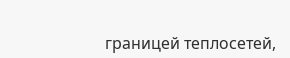границей теплосетей,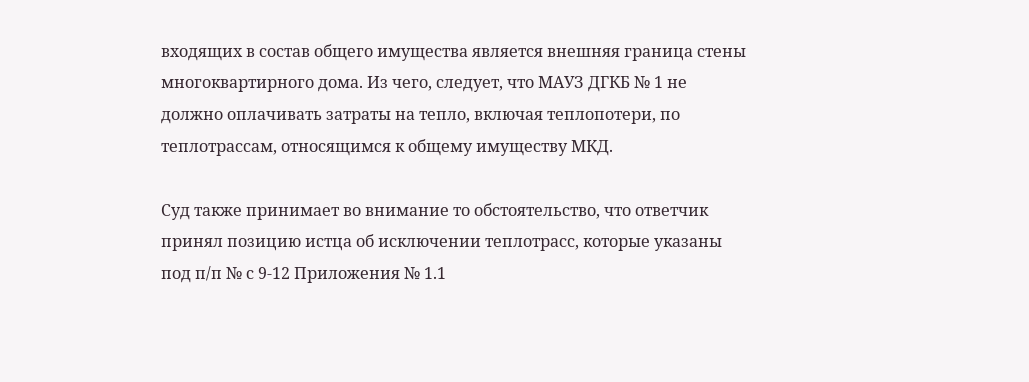входящих в состав общего имущества является внешняя граница стены многоквартирного дома. Из чего, следует, что МАУЗ ДГКБ № 1 не должно оплачивать затраты на тепло, включая теплопотери, по теплотрассам, относящимся к общему имуществу МКД.

Суд также принимает во внимание то обстоятельство, что ответчик принял позицию истца об исключении теплотрасс, которые указаны под п/п № с 9-12 Приложения № 1.1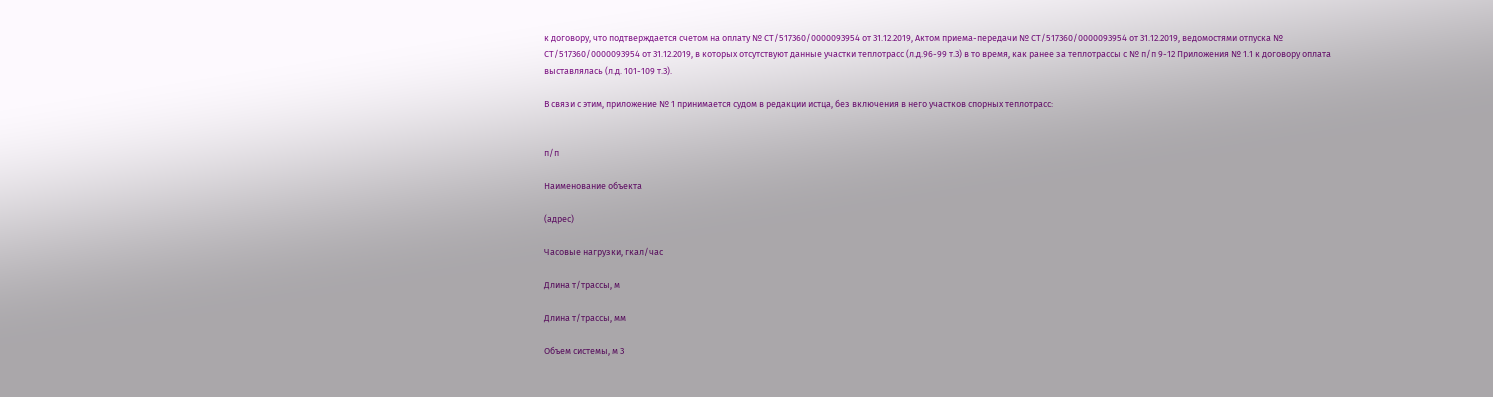к договору, что подтверждается счетом на оплату № СТ/517360/0000093954 от 31.12.2019, Актом приема-передачи № СТ/517360/0000093954 от 31.12.2019, ведомостями отпуска № СТ/517360/0000093954 от 31.12.2019, в которых отсутствуют данные участки теплотрасс (л.д.96-99 т.3) в то время, как ранее за теплотрассы с № п/п 9-12 Приложения № 1.1 к договору оплата выставлялась (л.д. 101-109 т.3).

В связи с этим, приложение № 1 принимается судом в редакции истца, без включения в него участков спорных теплотрасс:


п/п

Наименование объекта

(адрес)

Часовые нагрузки, гкал/час

Длина т/трассы, м

Длина т/трассы, мм

Объем системы, м 3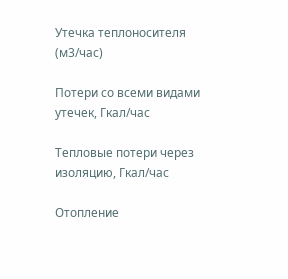Утечка теплоносителя (м3/час)

Потери со всеми видами утечек, Гкал/час

Тепловые потери через изоляцию, Гкал/час

Отопление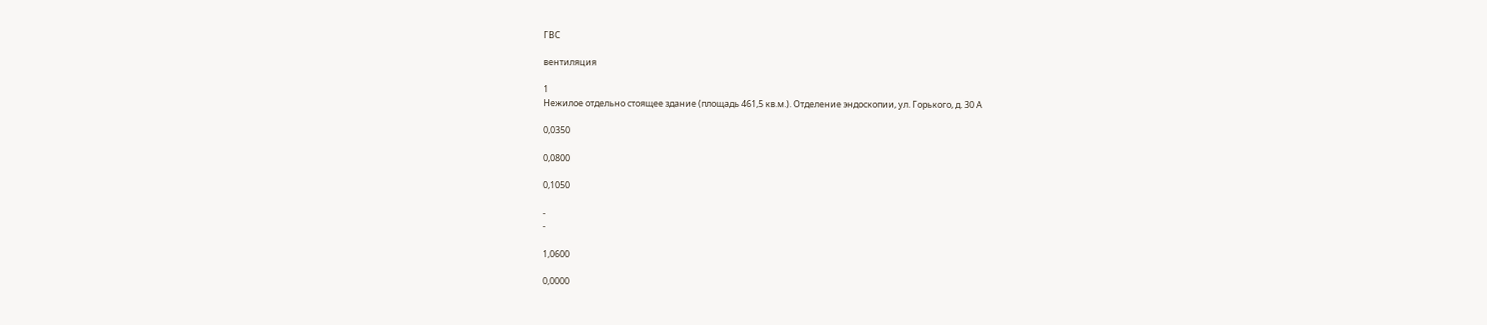ГВС

вентиляция

1
Нежилое отдельно стоящее здание (площадь 461,5 кв.м.). Отделение эндоскопии, ул. Горького, д. 30 А

0,0350

0,0800

0,1050

-
-

1,0600

0,0000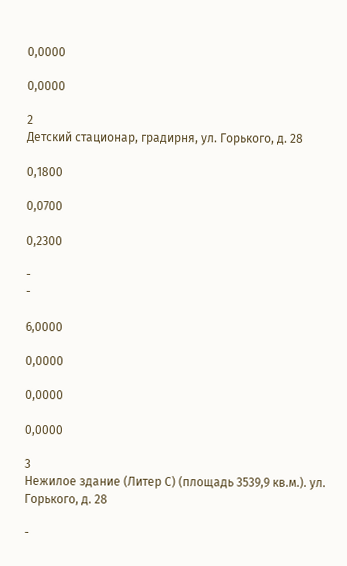0,0000

0,0000

2
Детский стационар, градирня, ул. Горького, д. 28

0,1800

0,0700

0,2300

-
-

6,0000

0,0000

0,0000

0,0000

3
Нежилое здание (Литер С) (площадь 3539,9 кв.м.). ул. Горького, д. 28

-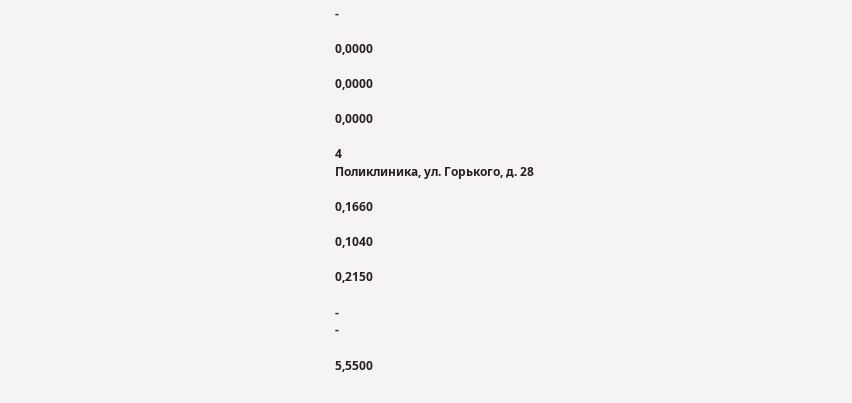-

0,0000

0,0000

0,0000

4
Поликлиника, ул. Горького, д. 28

0,1660

0,1040

0,2150

-
-

5,5500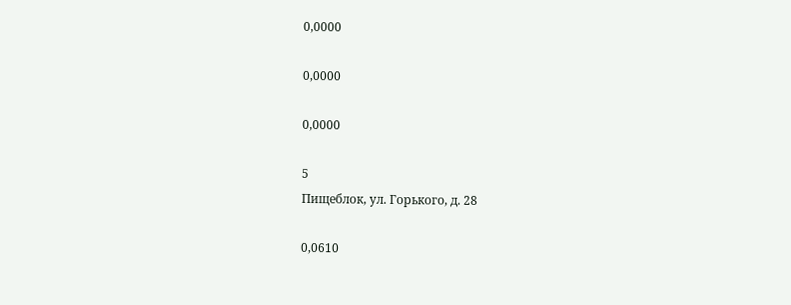0,0000

0,0000

0,0000

5
Пищеблок, ул. Горького, д. 28

0,0610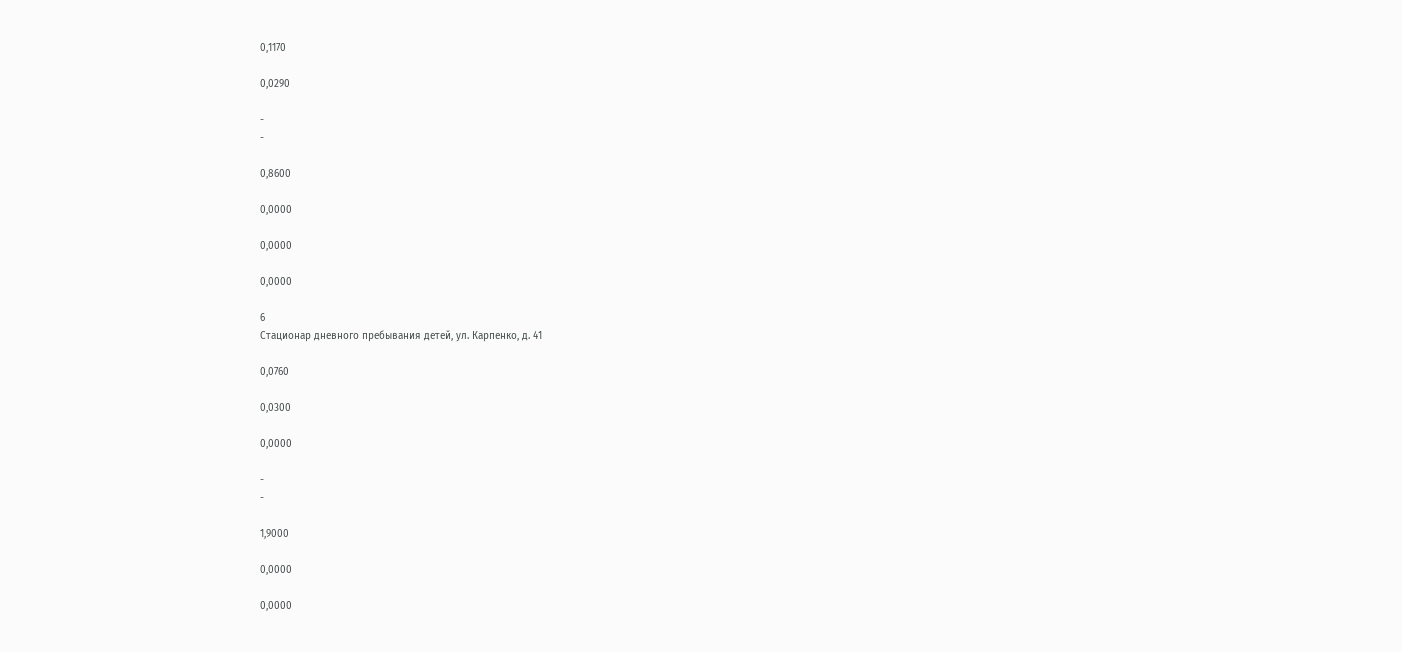0,1170

0,0290

-
-

0,8600

0,0000

0,0000

0,0000

6
Стационар дневного пребывания детей, ул. Карпенко, д. 41

0,0760

0,0300

0,0000

-
-

1,9000

0,0000

0,0000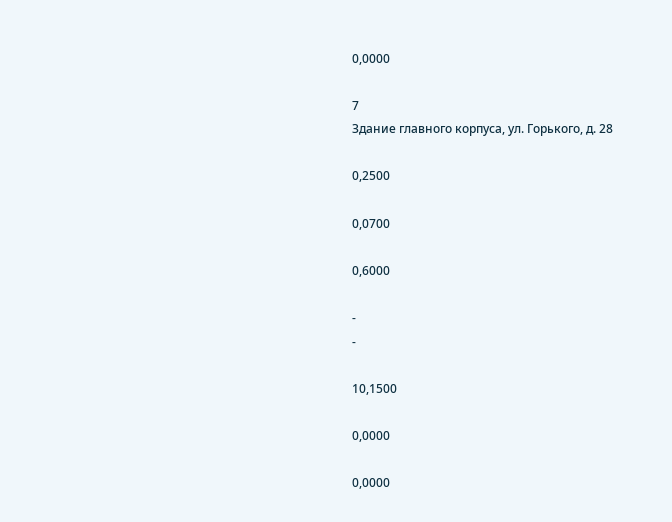0,0000

7
Здание главного корпуса, ул. Горького, д. 28

0,2500

0,0700

0,6000

-
-

10,1500

0,0000

0,0000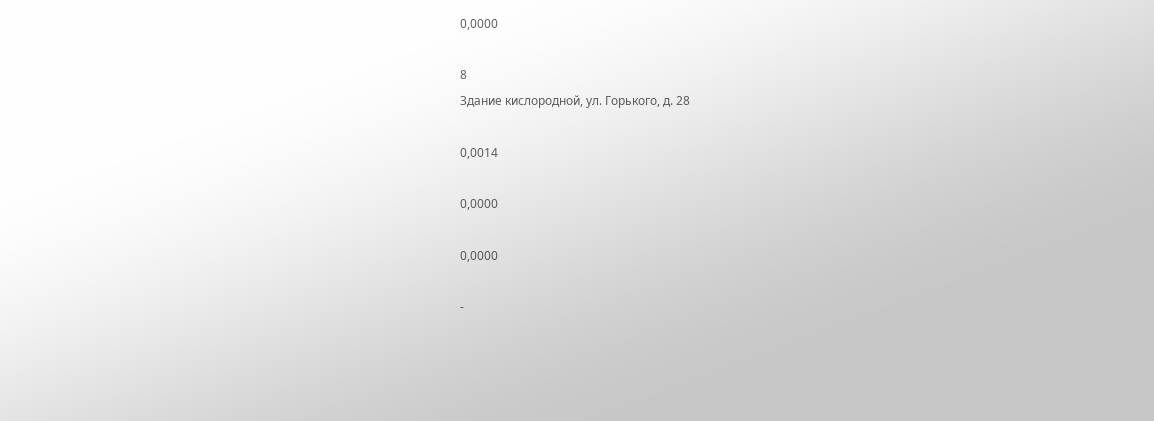0,0000

8
Здание кислородной, ул. Горького, д. 28

0,0014

0,0000

0,0000

-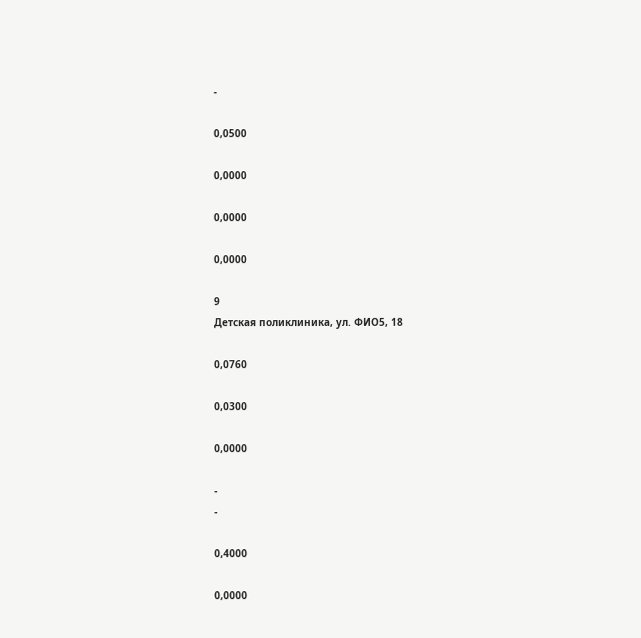-

0,0500

0,0000

0,0000

0,0000

9
Детская поликлиника, ул. ФИО5, 18

0,0760

0,0300

0,0000

-
-

0,4000

0,0000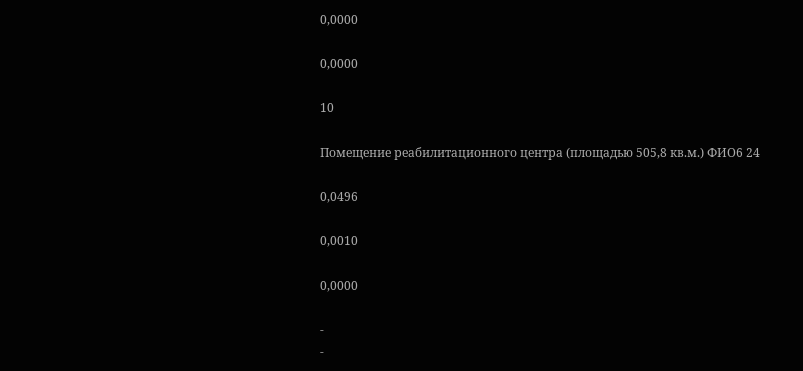0,0000

0,0000

10

Помещение реабилитационного центра (площадью 505,8 кв.м.) ФИО6 24

0,0496

0,0010

0,0000

-
-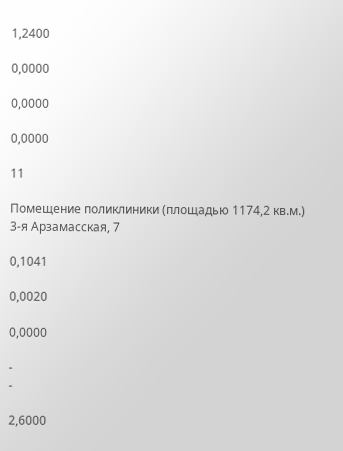1,2400

0,0000

0,0000

0,0000

11

Помещение поликлиники (площадью 1174,2 кв.м.) 3-я Арзамасская, 7

0,1041

0,0020

0,0000

-
-

2,6000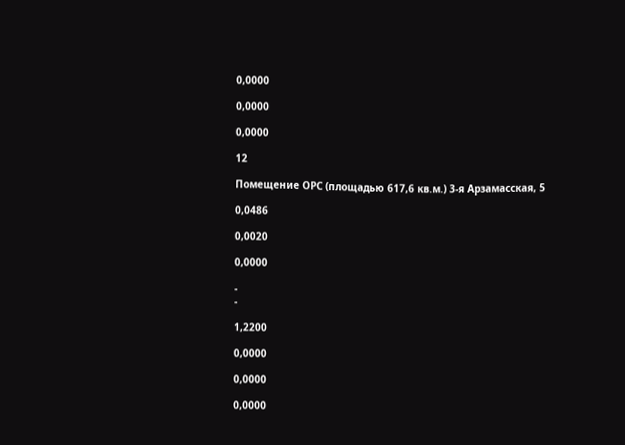0,0000

0,0000

0,0000

12

Помещение ОРС (площадью 617,6 кв.м.) 3-я Арзамасская, 5

0,0486

0,0020

0,0000

-
-

1,2200

0,0000

0,0000

0,0000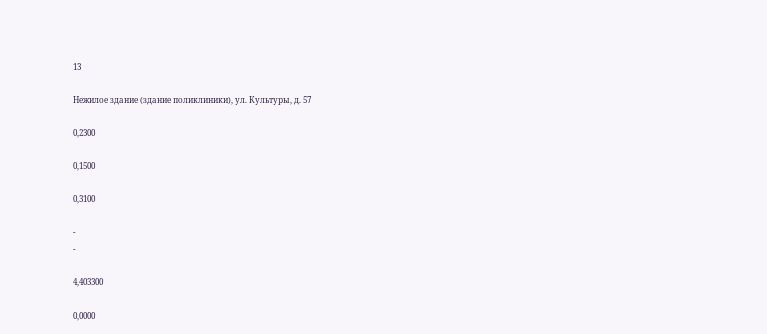13

Нежилое здание (здание поликлиники), ул. Культуры, д. 57

0,2300

0,1500

0,3100

-
-

4,403300

0,0000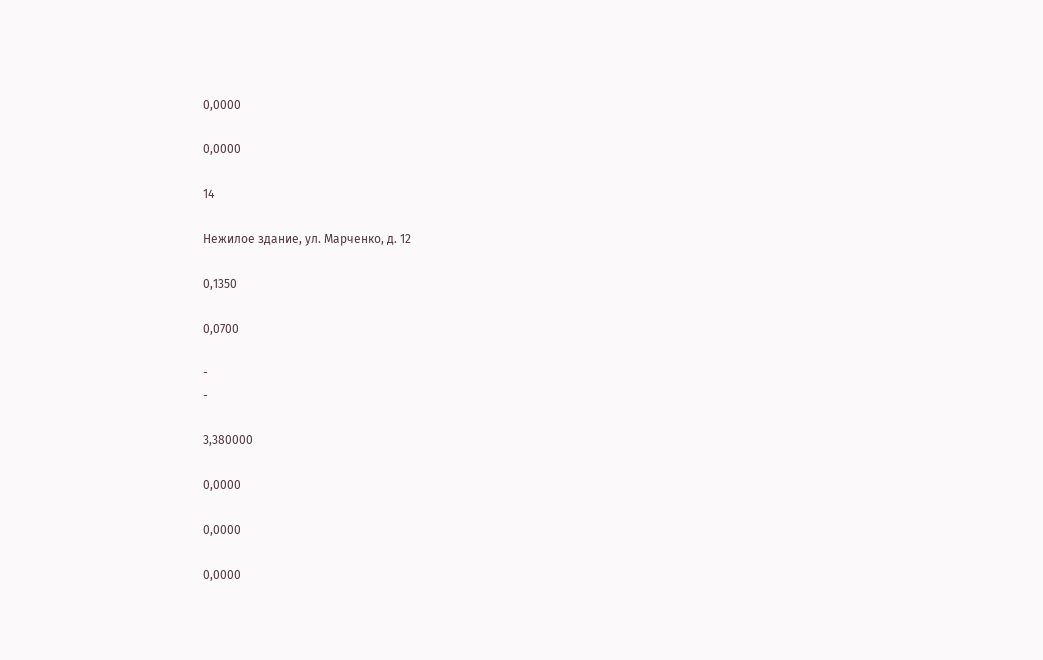0,0000

0,0000

14

Нежилое здание, ул. Марченко, д. 12

0,1350

0,0700

-
-

3,380000

0,0000

0,0000

0,0000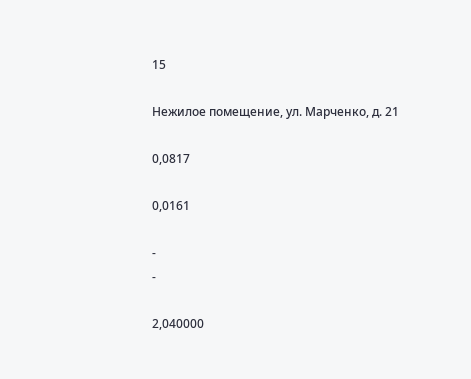15

Нежилое помещение, ул. Марченко, д. 21

0,0817

0,0161

-
-

2,040000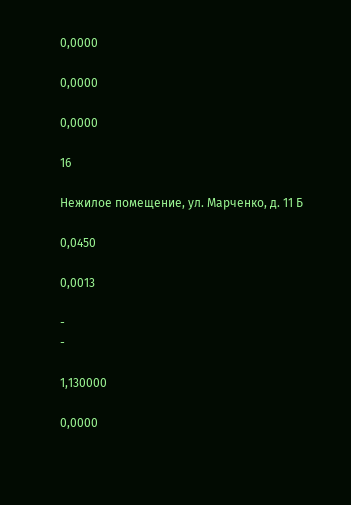0,0000

0,0000

0,0000

16

Нежилое помещение, ул. Марченко, д. 11 Б

0,0450

0,0013

-
-

1,130000

0,0000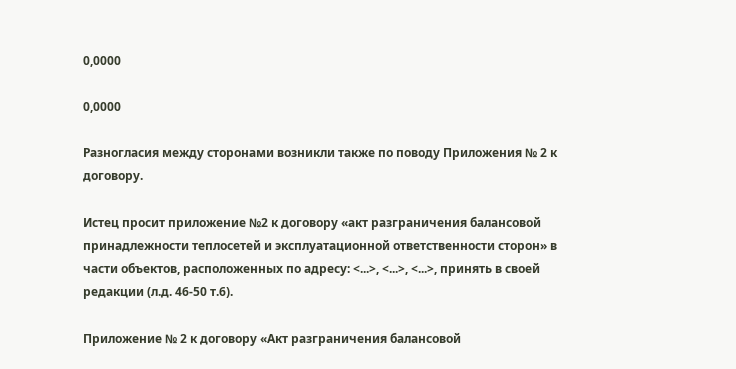0,0000

0,0000

Разногласия между сторонами возникли также по поводу Приложения № 2 к договору.

Истец просит приложение №2 к договору «акт разграничения балансовой принадлежности теплосетей и эксплуатационной ответственности сторон» в части объектов, расположенных по адресу: <...>, <...>, <...>, принять в своей редакции (л.д. 46-50 т.6).

Приложение № 2 к договору «Акт разграничения балансовой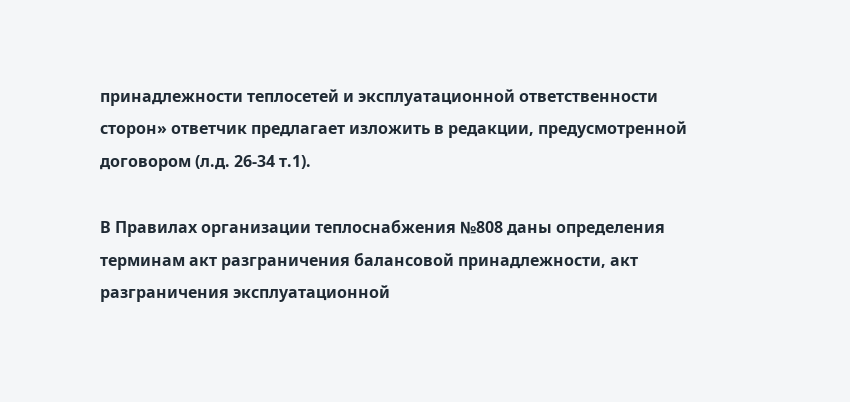принадлежности теплосетей и эксплуатационной ответственности сторон» ответчик предлагает изложить в редакции, предусмотренной договором (л.д. 26-34 т.1).

В Правилах организации теплоснабжения №808 даны определения терминам акт разграничения балансовой принадлежности, акт разграничения эксплуатационной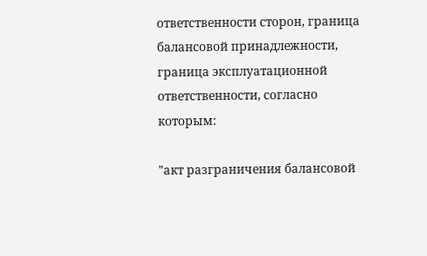ответственности сторон, граница балансовой принадлежности, граница эксплуатационной ответственности, согласно которым:

"акт разграничения балансовой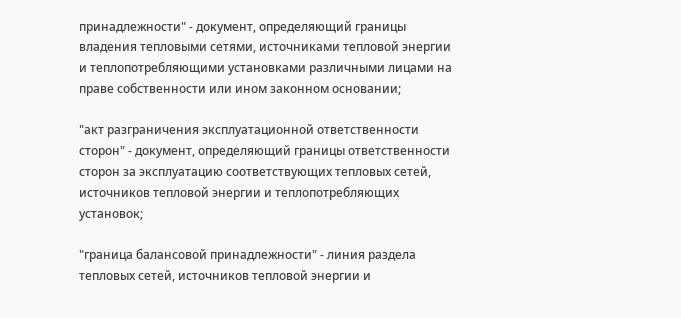принадлежности" - документ, определяющий границы владения тепловыми сетями, источниками тепловой энергии и теплопотребляющими установками различными лицами на праве собственности или ином законном основании;

"акт разграничения эксплуатационной ответственности сторон" - документ, определяющий границы ответственности сторон за эксплуатацию соответствующих тепловых сетей, источников тепловой энергии и теплопотребляющих установок;

"граница балансовой принадлежности" - линия раздела тепловых сетей, источников тепловой энергии и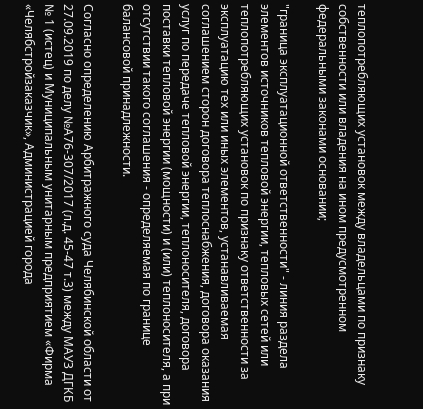теплопотребляющих установок между владельцами по признаку собственности или владения на ином предусмотренном федеральными законами основании;

"граница эксплуатационной ответственности" - линия раздела элементов источников тепловой энергии, тепловых сетей или теплопотребляющих установок по признаку ответственности за эксплуатацию тех или иных элементов, устанавливаемая соглашением сторон договора теплоснабжения, договора оказания услуг по передаче тепловой энергии, теплоносителя, договора поставки тепловой энергии (мощности) и (или) теплоносителя, а при отсутствии такого соглашения - определяемая по границе балансовой принадлежности.

Согласно определению Арбитражного суда Челябинской области от 27.09.2019 по делу №А76-307/2017 (л.д. 45-47 т.3) между МАУЗ ДГКБ № 1 (истец) и Муниципальным унитарным предприятием «Фирма «Челябстройзаказчик», Администрацией города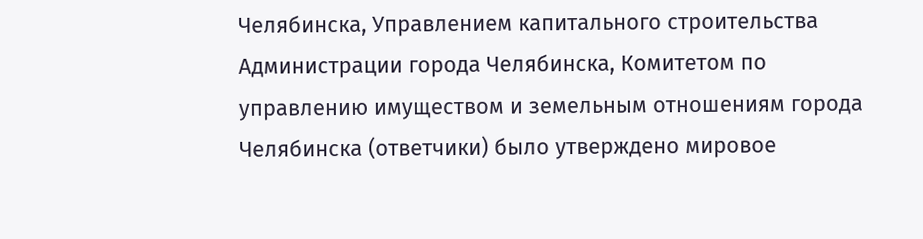Челябинска, Управлением капитального строительства Администрации города Челябинска, Комитетом по управлению имуществом и земельным отношениям города Челябинска (ответчики) было утверждено мировое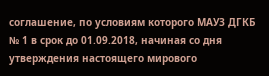соглашение, по условиям которого МАУЗ ДГКБ № 1 в срок до 01.09.2018, начиная со дня утверждения настоящего мирового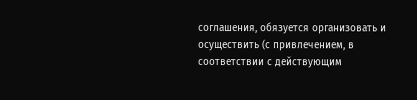соглашения, обязуется организовать и осуществить (с привлечением, в соответствии с действующим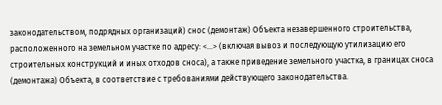законодательством, подрядных организаций) снос (демонтаж) Объекта незавершенного строительства, расположенного на земельном участке по адресу: <...> (включая вывоз и последующую утилизацию его строительных конструкций и иных отходов сноса), а также приведение земельного участка, в границах сноса (демонтажа) Объекта, в соответствие с требованиями действующего законодательства.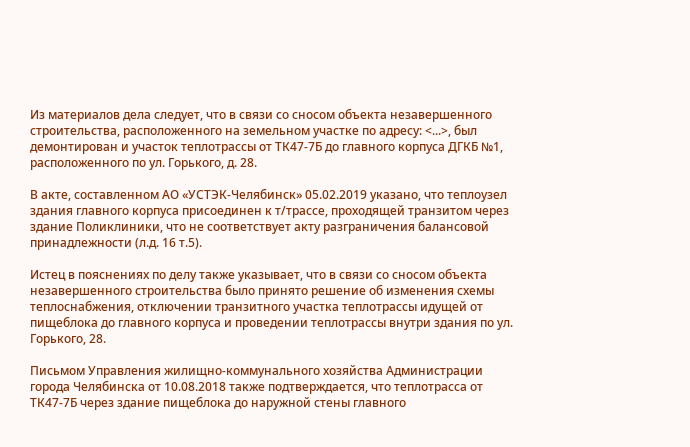Из материалов дела следует, что в связи со сносом объекта незавершенного строительства, расположенного на земельном участке по адресу: <...>, был демонтирован и участок теплотрассы от ТК47-7Б до главного корпуса ДГКБ №1, расположенного по ул. Горького, д. 28.

В акте, составленном АО «УСТЭК-Челябинск» 05.02.2019 указано, что теплоузел здания главного корпуса присоединен к т/трассе, проходящей транзитом через здание Поликлиники, что не соответствует акту разграничения балансовой принадлежности (л.д. 16 т.5).

Истец в пояснениях по делу также указывает, что в связи со сносом объекта незавершенного строительства было принято решение об изменения схемы теплоснабжения, отключении транзитного участка теплотрассы идущей от пищеблока до главного корпуса и проведении теплотрассы внутри здания по ул. Горького, 28.

Письмом Управления жилищно-коммунального хозяйства Администрации города Челябинска от 10.08.2018 также подтверждается, что теплотрасса от ТК47-7Б через здание пищеблока до наружной стены главного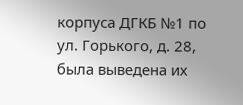корпуса ДГКБ №1 по ул. Горького, д. 28, была выведена их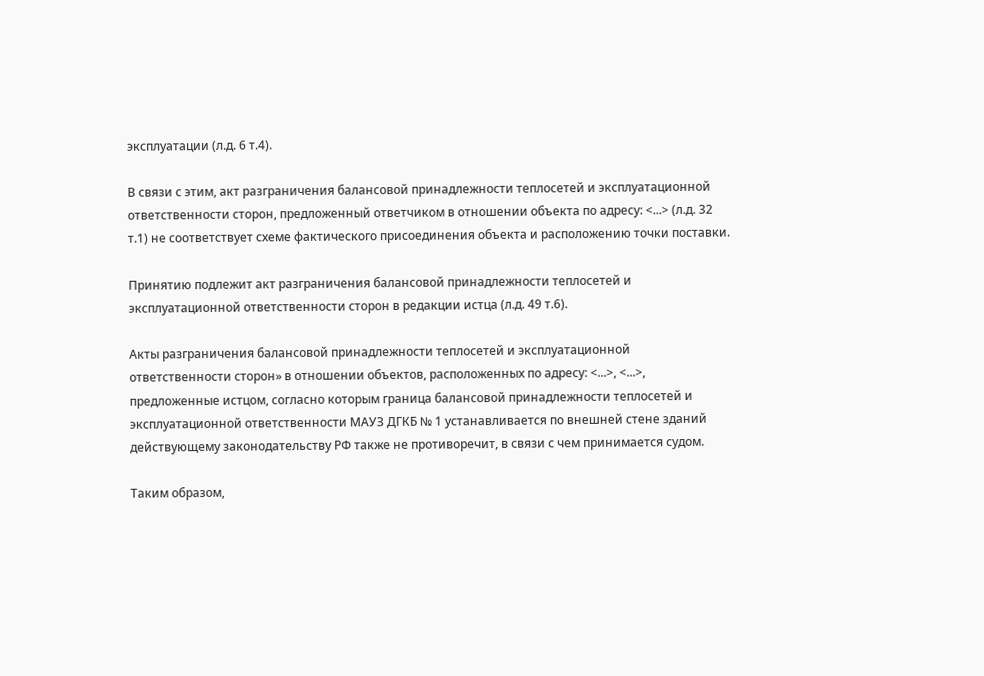эксплуатации (л.д. 6 т.4).

В связи с этим, акт разграничения балансовой принадлежности теплосетей и эксплуатационной ответственности сторон, предложенный ответчиком в отношении объекта по адресу: <...> (л.д. 32 т.1) не соответствует схеме фактического присоединения объекта и расположению точки поставки.

Принятию подлежит акт разграничения балансовой принадлежности теплосетей и эксплуатационной ответственности сторон в редакции истца (л.д. 49 т.6).

Акты разграничения балансовой принадлежности теплосетей и эксплуатационной ответственности сторон» в отношении объектов, расположенных по адресу: <...>, <...>, предложенные истцом, согласно которым граница балансовой принадлежности теплосетей и эксплуатационной ответственности МАУЗ ДГКБ № 1 устанавливается по внешней стене зданий действующему законодательству РФ также не противоречит, в связи с чем принимается судом.

Таким образом,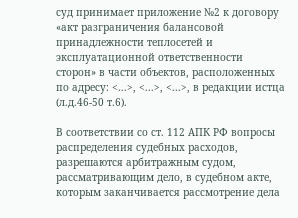суд принимает приложение №2 к договору «акт разграничения балансовой принадлежности теплосетей и эксплуатационной ответственности сторон» в части объектов, расположенных по адресу: <...>, <...>, <...>, в редакции истца (л.д.46-50 т.6).

В соответствии со ст. 112 АПК РФ вопросы распределения судебных расходов, разрешаются арбитражным судом, рассматривающим дело, в судебном акте, которым заканчивается рассмотрение дела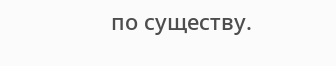по существу.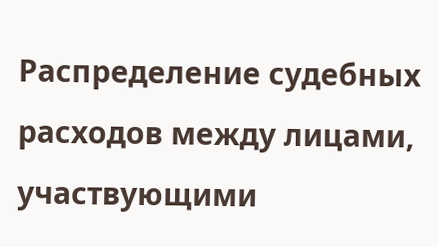Распределение судебных расходов между лицами, участвующими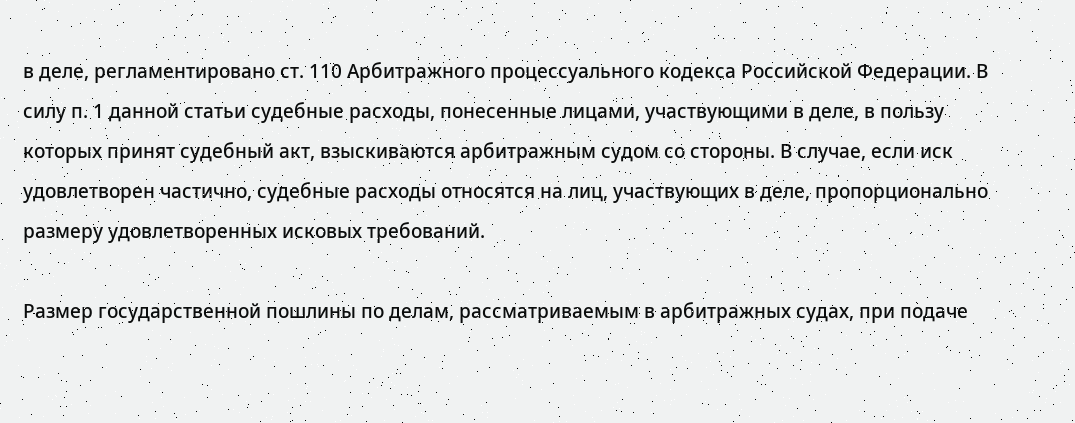в деле, регламентировано ст. 110 Арбитражного процессуального кодекса Российской Федерации. В силу п. 1 данной статьи судебные расходы, понесенные лицами, участвующими в деле, в пользу которых принят судебный акт, взыскиваются арбитражным судом со стороны. В случае, если иск удовлетворен частично, судебные расходы относятся на лиц, участвующих в деле, пропорционально размеру удовлетворенных исковых требований.

Размер государственной пошлины по делам, рассматриваемым в арбитражных судах, при подаче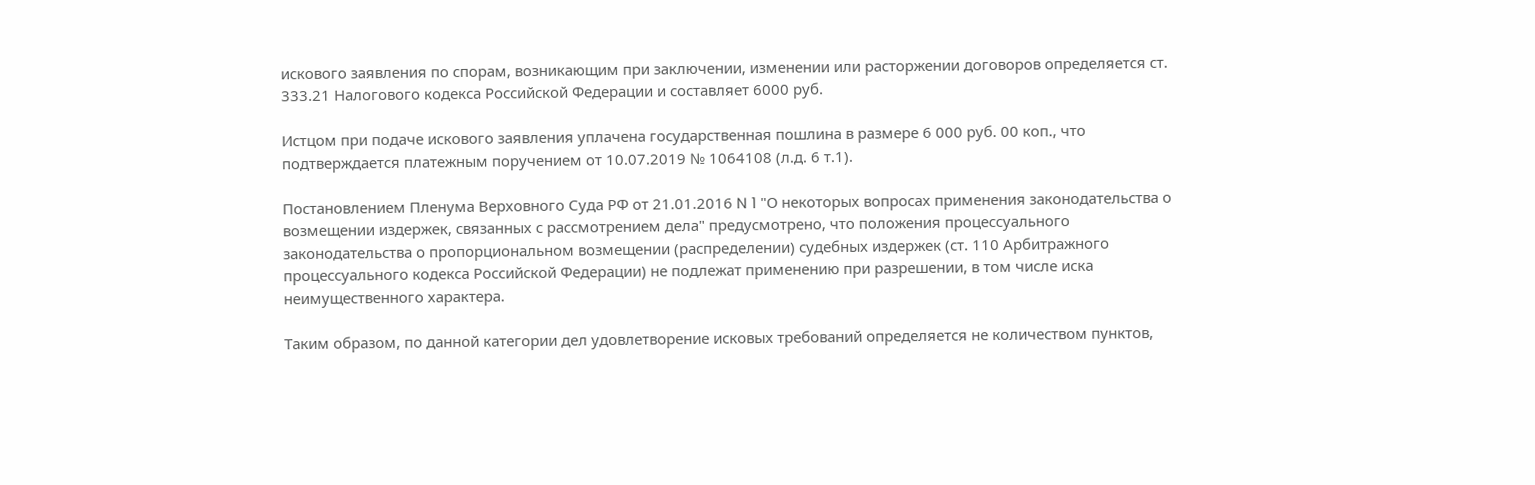искового заявления по спорам, возникающим при заключении, изменении или расторжении договоров определяется ст. 333.21 Налогового кодекса Российской Федерации и составляет 6000 руб.

Истцом при подаче искового заявления уплачена государственная пошлина в размере 6 000 руб. 00 коп., что подтверждается платежным поручением от 10.07.2019 № 1064108 (л.д. 6 т.1).

Постановлением Пленума Верховного Суда РФ от 21.01.2016 N 1 "О некоторых вопросах применения законодательства о возмещении издержек, связанных с рассмотрением дела" предусмотрено, что положения процессуального законодательства о пропорциональном возмещении (распределении) судебных издержек (ст. 110 Арбитражного процессуального кодекса Российской Федерации) не подлежат применению при разрешении, в том числе иска неимущественного характера.

Таким образом, по данной категории дел удовлетворение исковых требований определяется не количеством пунктов,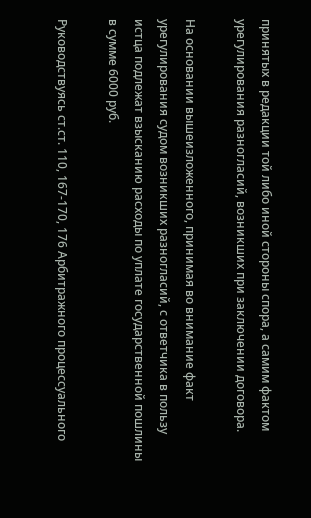принятых в редакции той либо иной стороны спора, а самим фактом урегулирования разногласий, возникших при заключении договора.

На основании вышеизложенного, принимая во внимание факт урегулирования судом возникших разногласий, с ответчика в пользу истца подлежат взысканию расходы по уплате государственной пошлины в сумме 6000 руб.

Руководствуясь ст.ст. 110, 167-170, 176 Арбитражного процессуального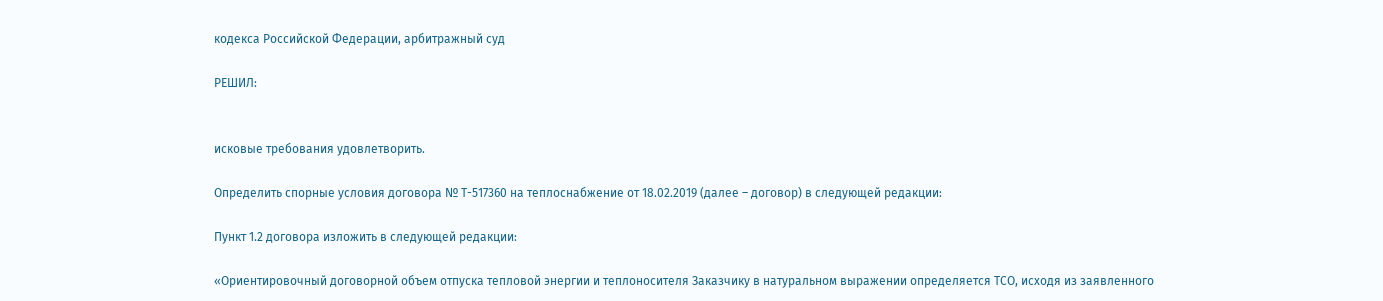кодекса Российской Федерации, арбитражный суд

РЕШИЛ:


исковые требования удовлетворить.

Определить спорные условия договора № Т-517360 на теплоснабжение от 18.02.2019 (далее – договор) в следующей редакции:

Пункт 1.2 договора изложить в следующей редакции:

«Ориентировочный договорной объем отпуска тепловой энергии и теплоносителя Заказчику в натуральном выражении определяется ТСО, исходя из заявленного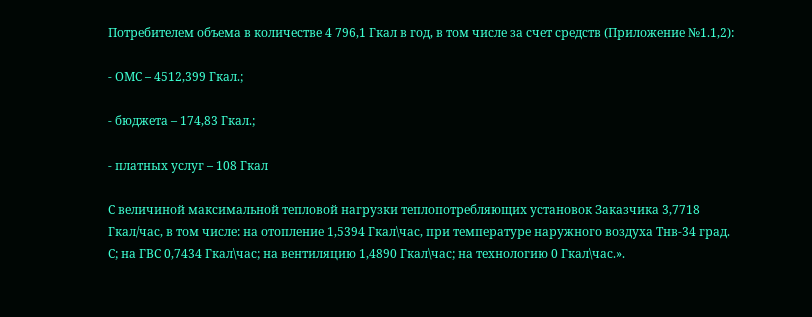Потребителем объема в количестве 4 796,1 Гкал в год, в том числе за счет средств (Приложение №1.1,2):

- ОМС – 4512,399 Гкал.;

- бюджета – 174,83 Гкал.;

- платных услуг – 108 Гкал

С величиной максимальной тепловой нагрузки теплопотребляющих установок Заказчика 3,7718 Гкал/час, в том числе: на отопление 1,5394 Гкал\час, при температуре наружного воздуха Тнв-34 град. С; на ГВС 0,7434 Гкал\час; на вентиляцию 1,4890 Гкал\час; на технологию 0 Гкал\час.».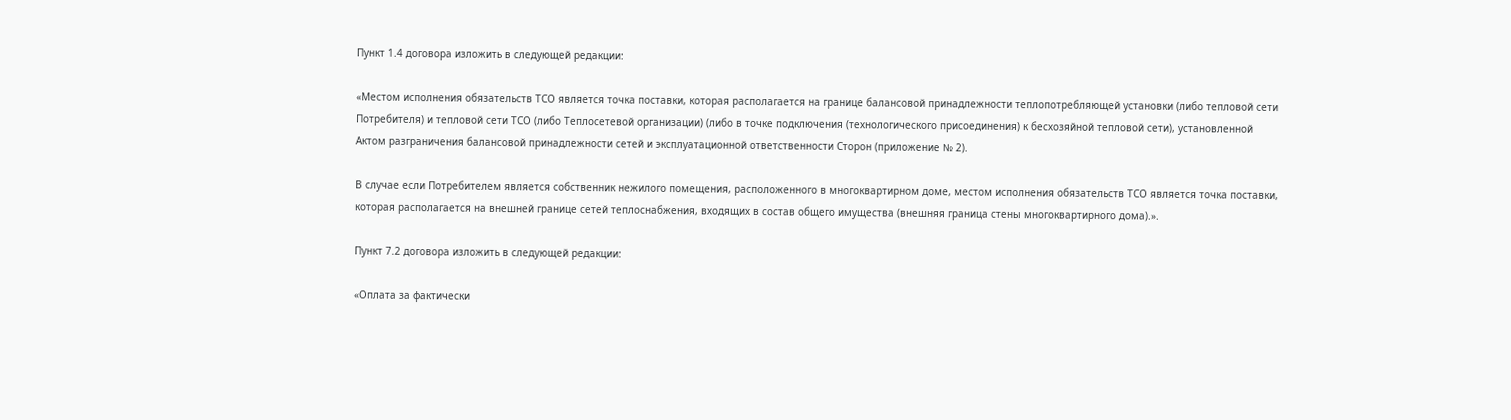Пункт 1.4 договора изложить в следующей редакции:

«Местом исполнения обязательств ТСО является точка поставки, которая располагается на границе балансовой принадлежности теплопотребляющей установки (либо тепловой сети Потребителя) и тепловой сети ТСО (либо Теплосетевой организации) (либо в точке подключения (технологического присоединения) к бесхозяйной тепловой сети), установленной Актом разграничения балансовой принадлежности сетей и эксплуатационной ответственности Сторон (приложение № 2).

В случае если Потребителем является собственник нежилого помещения, расположенного в многоквартирном доме, местом исполнения обязательств ТСО является точка поставки, которая располагается на внешней границе сетей теплоснабжения, входящих в состав общего имущества (внешняя граница стены многоквартирного дома).».

Пункт 7.2 договора изложить в следующей редакции:

«Оплата за фактически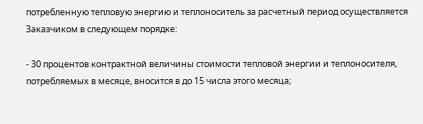потребленную тепловую энергию и теплоноситель за расчетный период осуществляется Заказчиком в следующем порядке:

- 30 процентов контрактной величины стоимости тепловой энергии и теплоносителя, потребляемых в месяце, вносится в до 15 числа этого месяца;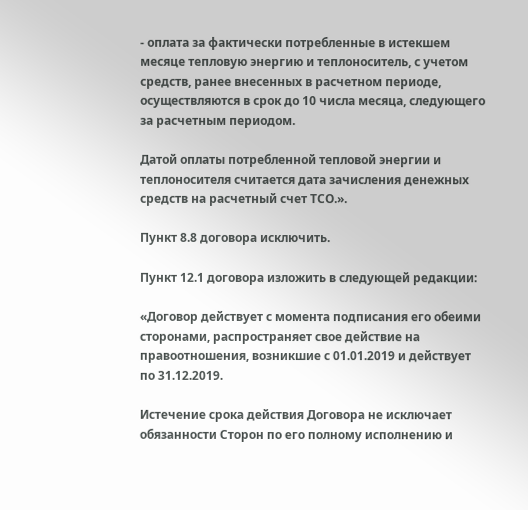- оплата за фактически потребленные в истекшем месяце тепловую энергию и теплоноситель, с учетом средств, ранее внесенных в расчетном периоде, осуществляются в срок до 10 числа месяца, следующего за расчетным периодом.

Датой оплаты потребленной тепловой энергии и теплоносителя считается дата зачисления денежных средств на расчетный счет ТСО.».

Пункт 8.8 договора исключить.

Пункт 12.1 договора изложить в следующей редакции:

«Договор действует с момента подписания его обеими сторонами, распространяет свое действие на правоотношения, возникшие с 01.01.2019 и действует по 31.12.2019.

Истечение срока действия Договора не исключает обязанности Сторон по его полному исполнению и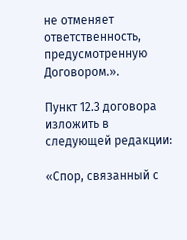не отменяет ответственность, предусмотренную Договором.».

Пункт 12.3 договора изложить в следующей редакции:

«Спор, связанный с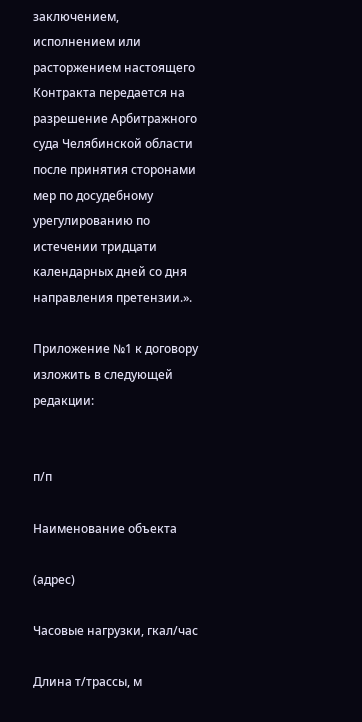заключением, исполнением или расторжением настоящего Контракта передается на разрешение Арбитражного суда Челябинской области после принятия сторонами мер по досудебному урегулированию по истечении тридцати календарных дней со дня направления претензии.».

Приложение №1 к договору изложить в следующей редакции:


п/п

Наименование объекта

(адрес)

Часовые нагрузки, гкал/час

Длина т/трассы, м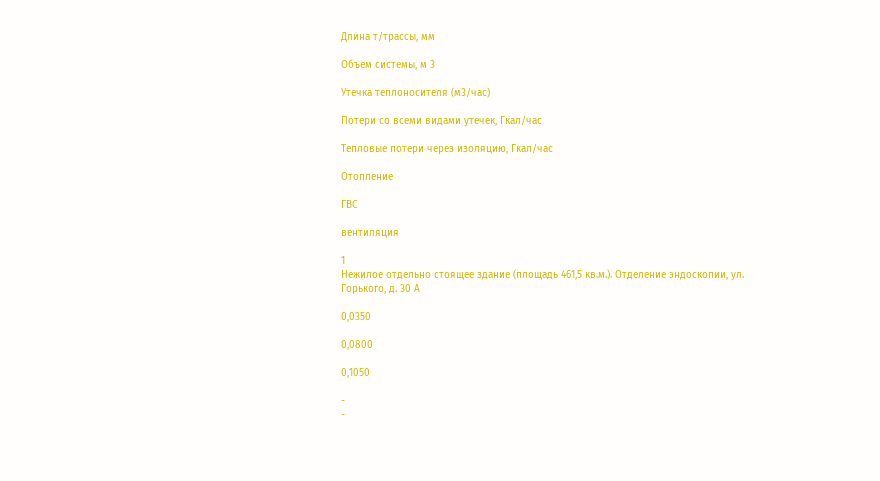Длина т/трассы, мм

Объем системы, м 3

Утечка теплоносителя (м3/час)

Потери со всеми видами утечек, Гкал/час

Тепловые потери через изоляцию, Гкал/час

Отопление

ГВС

вентиляция

1
Нежилое отдельно стоящее здание (площадь 461,5 кв.м.). Отделение эндоскопии, ул. Горького, д. 30 А

0,0350

0,0800

0,1050

-
-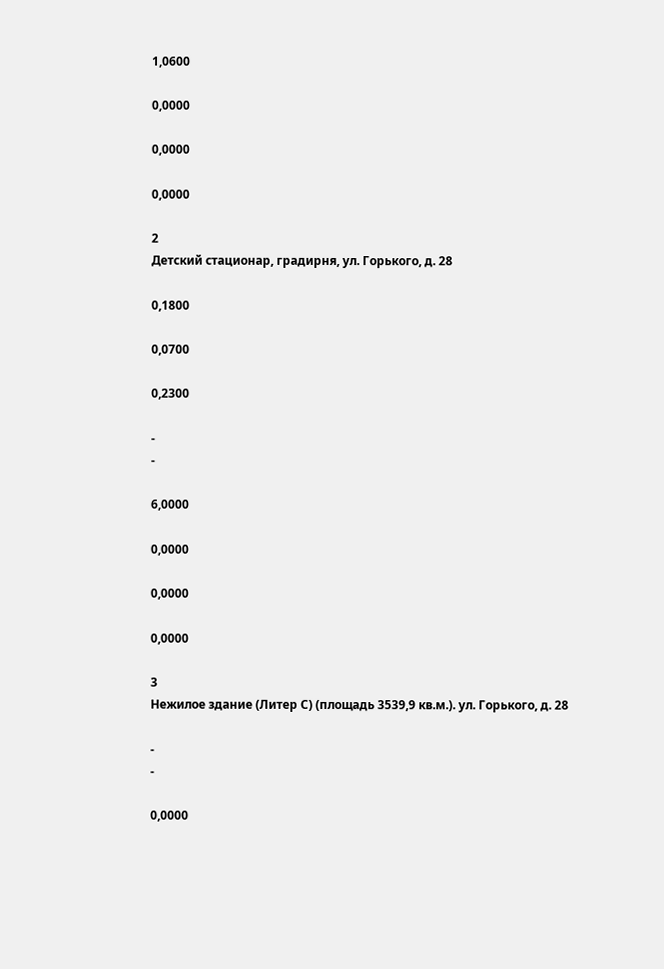1,0600

0,0000

0,0000

0,0000

2
Детский стационар, градирня, ул. Горького, д. 28

0,1800

0,0700

0,2300

-
-

6,0000

0,0000

0,0000

0,0000

3
Нежилое здание (Литер С) (площадь 3539,9 кв.м.). ул. Горького, д. 28

-
-

0,0000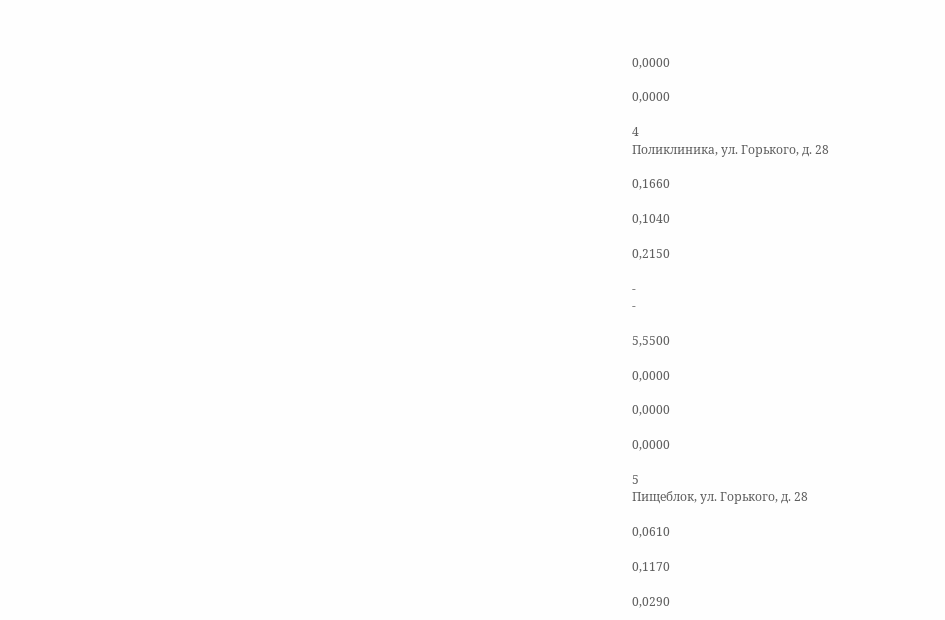0,0000

0,0000

4
Поликлиника, ул. Горького, д. 28

0,1660

0,1040

0,2150

-
-

5,5500

0,0000

0,0000

0,0000

5
Пищеблок, ул. Горького, д. 28

0,0610

0,1170

0,0290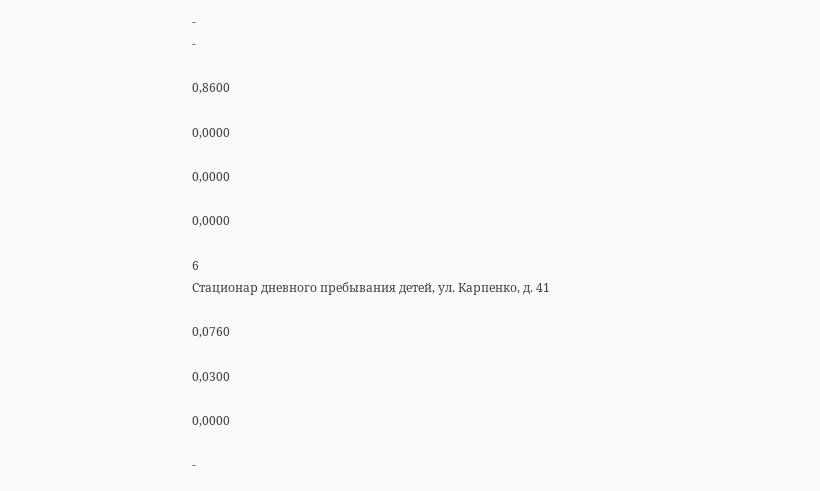-
-

0,8600

0,0000

0,0000

0,0000

6
Стационар дневного пребывания детей, ул. Карпенко, д. 41

0,0760

0,0300

0,0000

-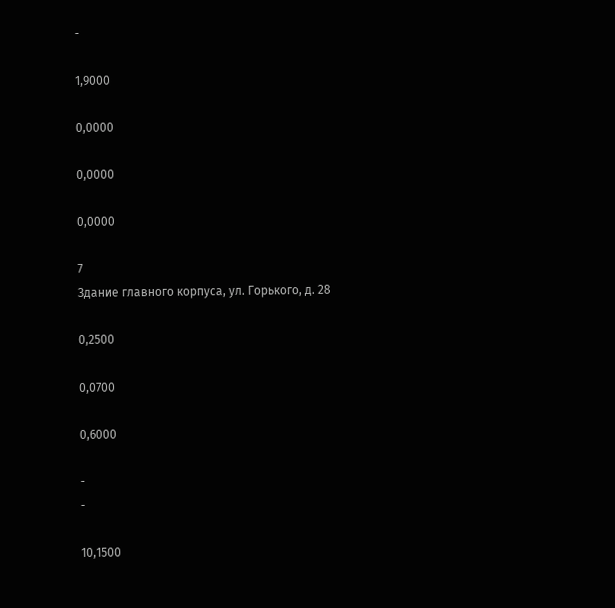-

1,9000

0,0000

0,0000

0,0000

7
Здание главного корпуса, ул. Горького, д. 28

0,2500

0,0700

0,6000

-
-

10,1500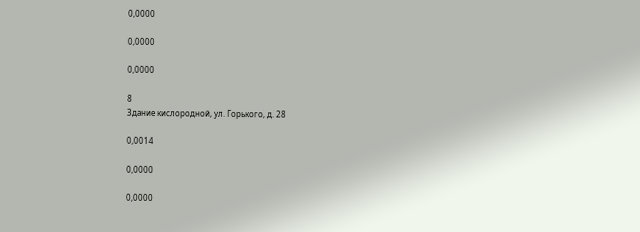0,0000

0,0000

0,0000

8
Здание кислородной, ул. Горького, д. 28

0,0014

0,0000

0,0000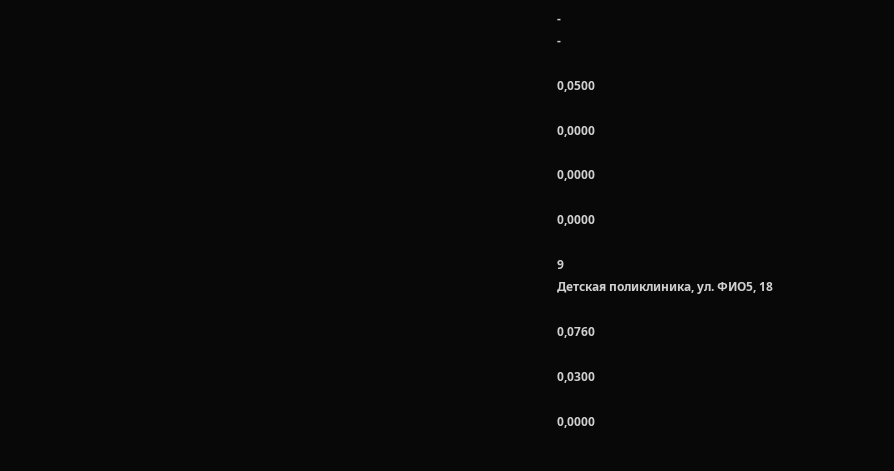-
-

0,0500

0,0000

0,0000

0,0000

9
Детская поликлиника, ул. ФИО5, 18

0,0760

0,0300

0,0000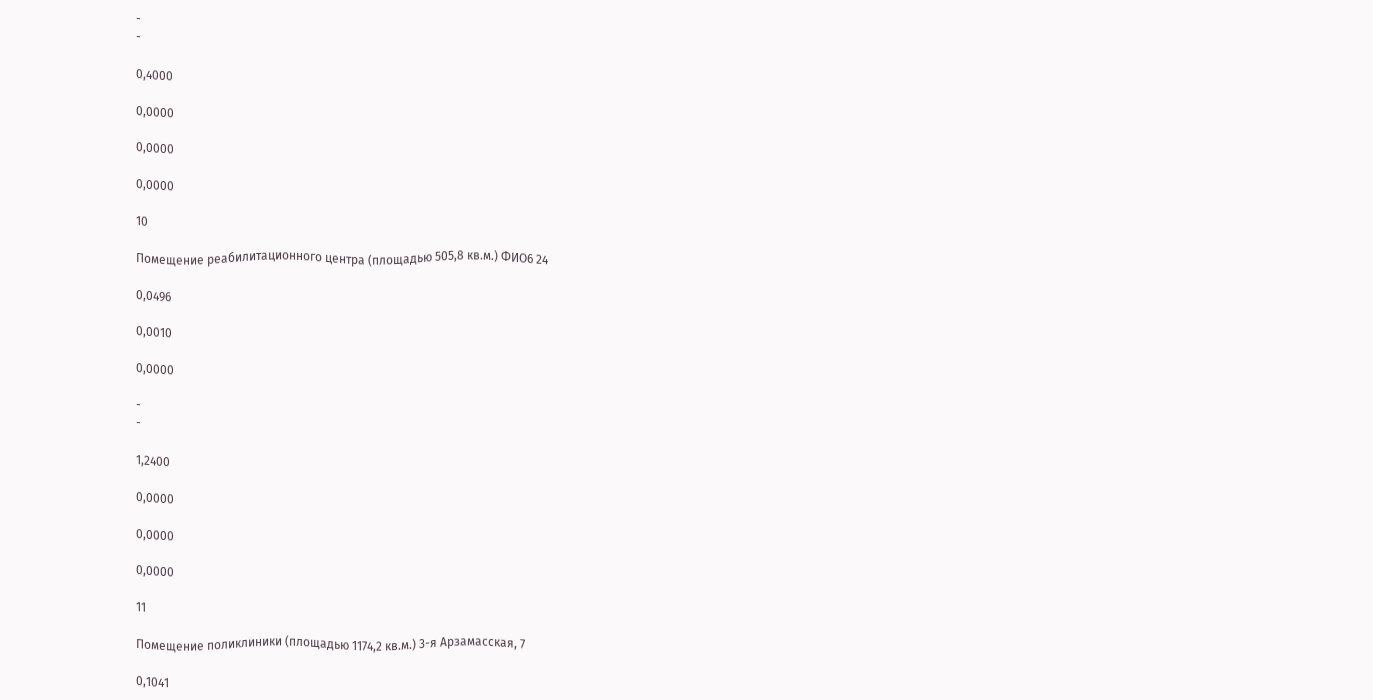-
-

0,4000

0,0000

0,0000

0,0000

10

Помещение реабилитационного центра (площадью 505,8 кв.м.) ФИО6 24

0,0496

0,0010

0,0000

-
-

1,2400

0,0000

0,0000

0,0000

11

Помещение поликлиники (площадью 1174,2 кв.м.) 3-я Арзамасская, 7

0,1041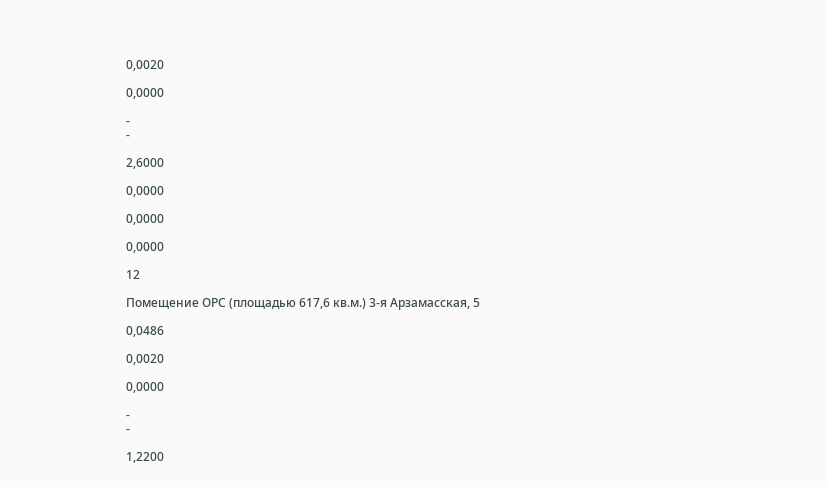0,0020

0,0000

-
-

2,6000

0,0000

0,0000

0,0000

12

Помещение ОРС (площадью 617,6 кв.м.) 3-я Арзамасская, 5

0,0486

0,0020

0,0000

-
-

1,2200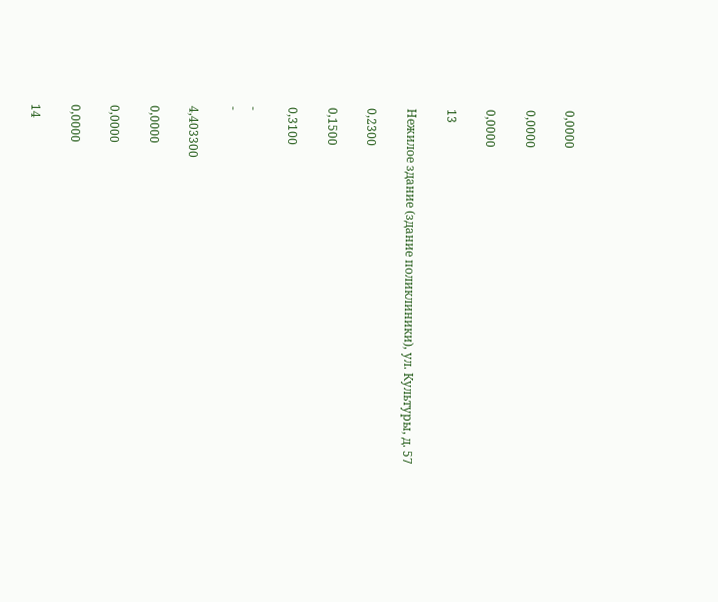0,0000

0,0000

0,0000

13

Нежилое здание (здание поликлиники), ул. Культуры, д. 57

0,2300

0,1500

0,3100

-
-

4,403300

0,0000

0,0000

0,0000

14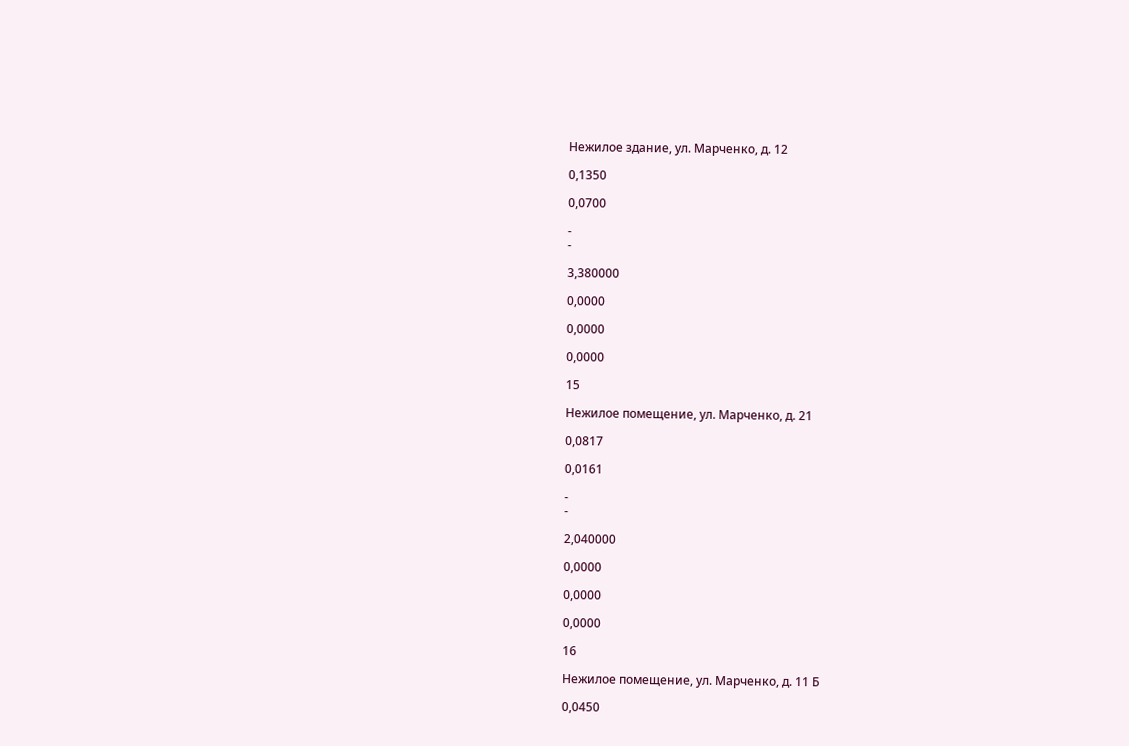Нежилое здание, ул. Марченко, д. 12

0,1350

0,0700

-
-

3,380000

0,0000

0,0000

0,0000

15

Нежилое помещение, ул. Марченко, д. 21

0,0817

0,0161

-
-

2,040000

0,0000

0,0000

0,0000

16

Нежилое помещение, ул. Марченко, д. 11 Б

0,0450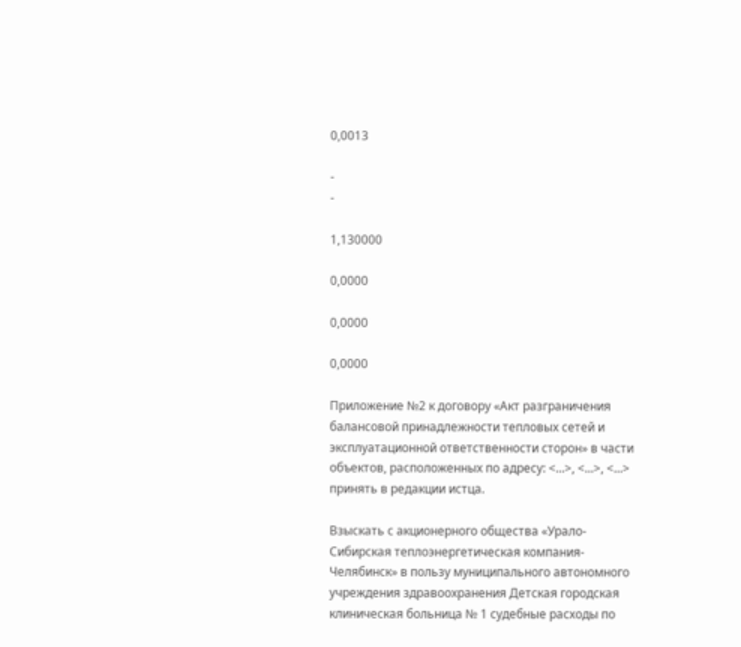0,0013

-
-

1,130000

0,0000

0,0000

0,0000

Приложение №2 к договору «Акт разграничения балансовой принадлежности тепловых сетей и эксплуатационной ответственности сторон» в части объектов, расположенных по адресу: <...>, <...>, <...> принять в редакции истца.

Взыскать с акционерного общества «Урало-Сибирская теплоэнергетическая компания-Челябинск» в пользу муниципального автономного учреждения здравоохранения Детская городская клиническая больница № 1 судебные расходы по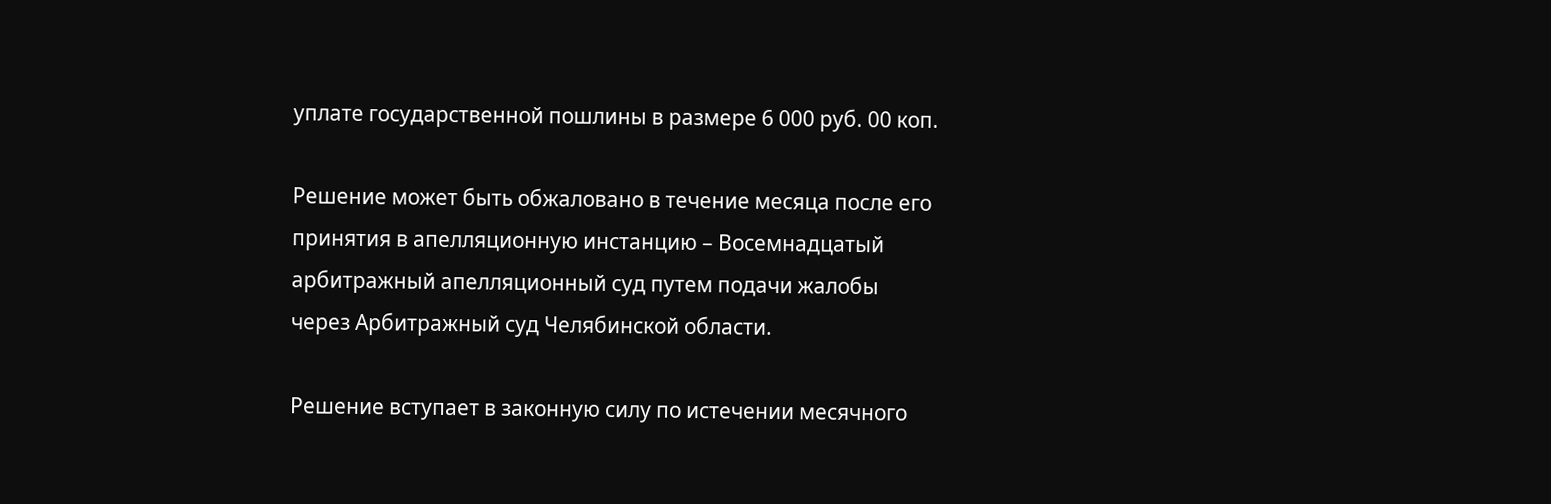уплате государственной пошлины в размере 6 000 руб. 00 коп.

Решение может быть обжаловано в течение месяца после его принятия в апелляционную инстанцию – Восемнадцатый арбитражный апелляционный суд путем подачи жалобы через Арбитражный суд Челябинской области.

Решение вступает в законную силу по истечении месячного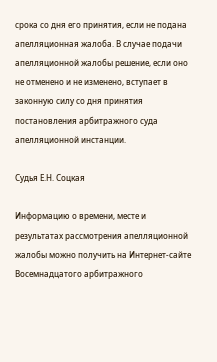срока со дня его принятия, если не подана апелляционная жалоба. В случае подачи апелляционной жалобы решение, если оно не отменено и не изменено, вступает в законную силу со дня принятия постановления арбитражного суда апелляционной инстанции.

Судья Е.Н. Соцкая

Информацию о времени, месте и результатах рассмотрения апелляционной жалобы можно получить на Интернет-сайте Восемнадцатого арбитражного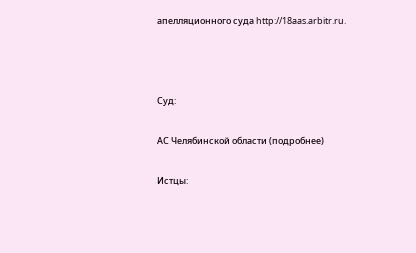апелляционного суда http://18aas.arbitr.ru.



Суд:

АС Челябинской области (подробнее)

Истцы: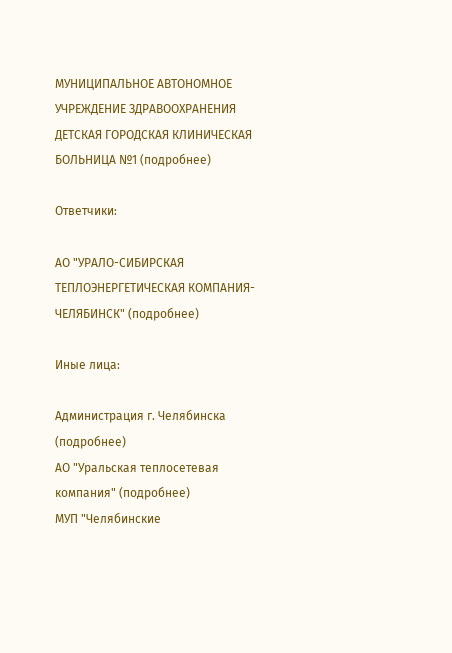МУНИЦИПАЛЬНОЕ АВТОНОМНОЕ УЧРЕЖДЕНИЕ ЗДРАВООХРАНЕНИЯ ДЕТСКАЯ ГОРОДСКАЯ КЛИНИЧЕСКАЯ БОЛЬНИЦА №1 (подробнее)

Ответчики:

АО "УРАЛО-СИБИРСКАЯ ТЕПЛОЭНЕРГЕТИЧЕСКАЯ КОМПАНИЯ-ЧЕЛЯБИНСК" (подробнее)

Иные лица:

Администрация г. Челябинска (подробнее)
АО "Уральская теплосетевая компания" (подробнее)
МУП "Челябинские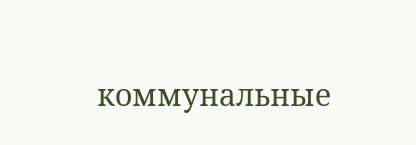коммунальные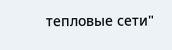тепловые сети"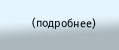(подробнее)